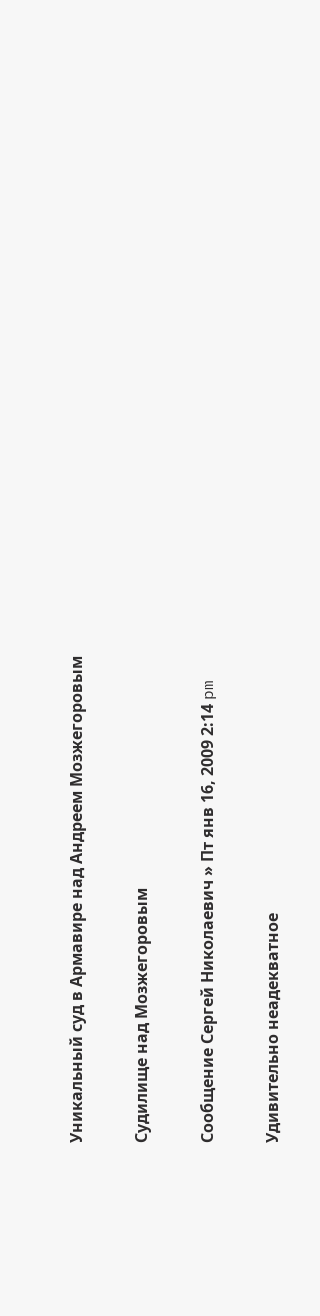Уникальный суд в Армавире над Андреем Мозжегоровым

Судилище над Мозжегоровым

Сообщение Сергей Николаевич » Пт янв 16, 2009 2:14 pm

Удивительно неадекватное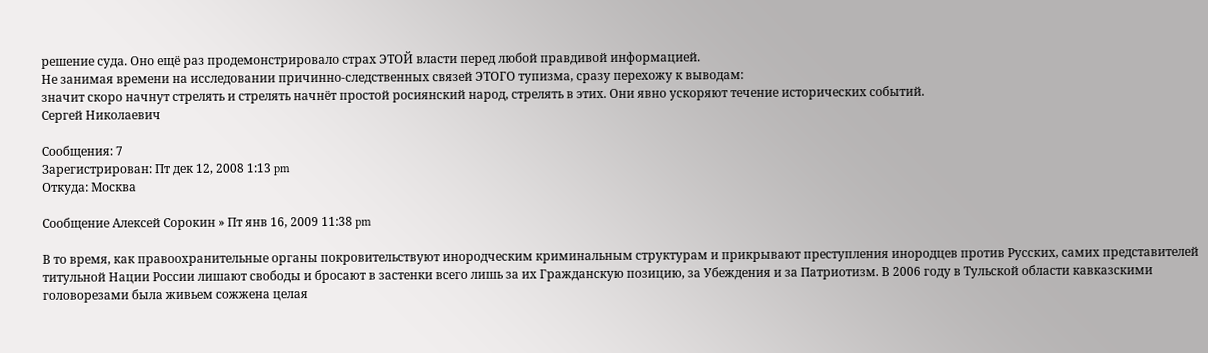решение суда. Оно ещё раз продемонстрировало страх ЭТОЙ власти перед любой правдивой информацией.
Не занимая времени на исследовании причинно-следственных связей ЭТОГО тупизма, сразу перехожу к выводам:
значит скоро начнут стрелять и стрелять начнёт простой росиянский народ, стрелять в этих. Они явно ускоряют течение исторических событий.
Сергей Николаевич

Сообщения: 7
Зарегистрирован: Пт дек 12, 2008 1:13 pm
Откуда: Москва

Сообщение Алексей Сорокин » Пт янв 16, 2009 11:38 pm

В то время, как правоохранительные органы покровительствуют инородческим криминальным структурам и прикрывают преступления инородцев против Русских, самих представителей титульной Нации России лишают свободы и бросают в застенки всего лишь за их Гражданскую позицию, за Убеждения и за Патриотизм. В 2006 году в Тульской области кавказскими головорезами была живьем сожжена целая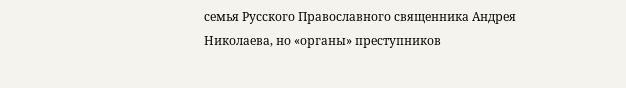семья Русского Православного священника Андрея Николаева, но «органы» преступников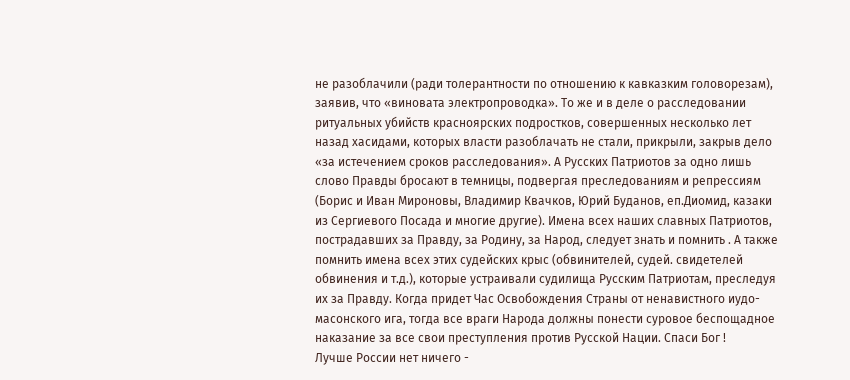не разоблачили (ради толерантности по отношению к кавказким головорезам), заявив, что «виновата электропроводка». То же и в деле о расследовании ритуальных убийств красноярских подростков, совершенных несколько лет назад хасидами, которых власти разоблачать не стали, прикрыли, закрыв дело «за истечением сроков расследования». А Русских Патриотов за одно лишь слово Правды бросают в темницы, подвергая преследованиям и репрессиям (Борис и Иван Мироновы, Владимир Квачков, Юрий Буданов, еп.Диомид, казаки из Сергиевого Посада и многие другие). Имена всех наших славных Патриотов, пострадавших за Правду, за Родину, за Народ, следует знать и помнить . А также помнить имена всех этих судейских крыс (обвинителей, судей. свидетелей обвинения и т.д.), которые устраивали судилища Русским Патриотам, преследуя их за Правду. Когда придет Час Освобождения Страны от ненавистного иудо-масонского ига, тогда все враги Народа должны понести суровое беспощадное наказание за все свои преступления против Русской Нации. Спаси Бог !
Лучше России нет ничего -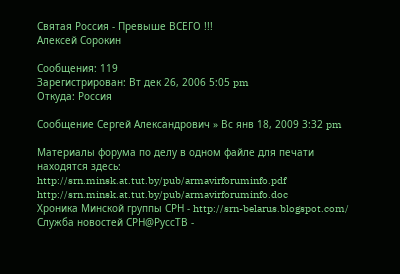Святая Россия - Превыше ВСЕГО !!!
Алексей Сорокин

Сообщения: 119
Зарегистрирован: Вт дек 26, 2006 5:05 pm
Откуда: Россия

Сообщение Сергей Александрович » Вс янв 18, 2009 3:32 pm

Материалы форума по делу в одном файле для печати находятся здесь:
http://srn.minsk.at.tut.by/pub/armavirforuminfo.pdf
http://srn.minsk.at.tut.by/pub/armavirforuminfo.doc
Хроника Минской группы СРН - http://srn-belarus.blogspot.com/
Служба новостей СРН@РуссТВ -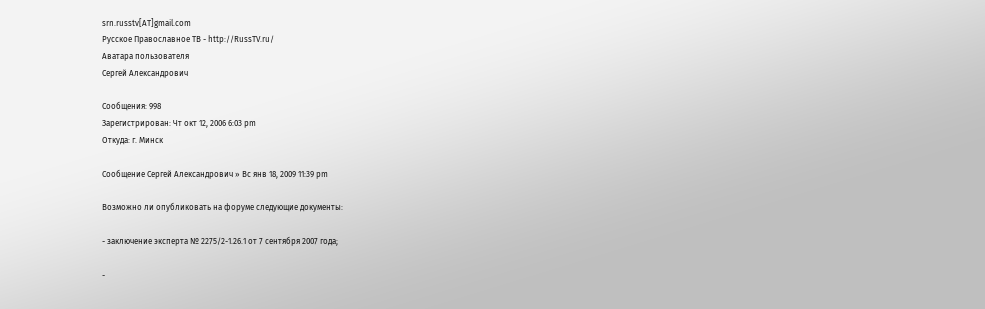srn.russtv[AT]gmail.com
Русское Православное ТВ - http://RussTV.ru/
Аватара пользователя
Сергей Александрович

Сообщения: 998
Зарегистрирован: Чт окт 12, 2006 6:03 pm
Откуда: г. Минск

Сообщение Сергей Александрович » Вс янв 18, 2009 11:39 pm

Возможно ли опубликовать на форуме следующие документы:

- заключение эксперта № 2275/2-1.26.1 от 7 сентября 2007 года;

-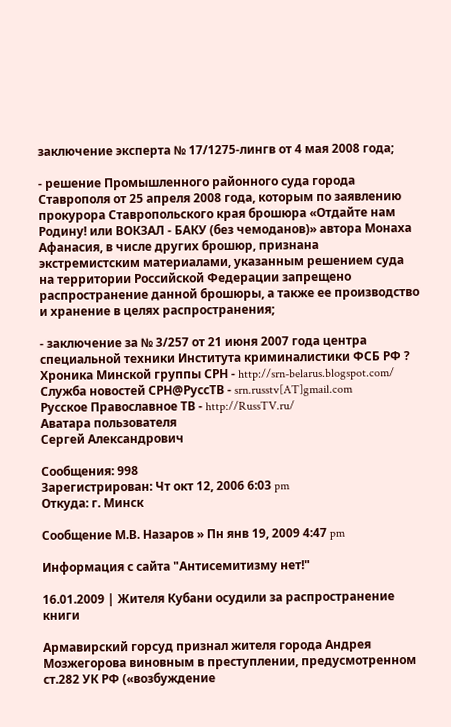заключение эксперта № 17/1275-лингв от 4 мая 2008 года;

- решение Промышленного районного суда города Ставрополя от 25 апреля 2008 года, которым по заявлению прокурора Ставропольского края брошюра «Отдайте нам Родину! или ВОКЗАЛ - БАКУ (без чемоданов)» автора Монаха Афанасия, в числе других брошюр, признана экстремистским материалами, указанным решением суда на территории Российской Федерации запрещено распространение данной брошюры, а также ее производство и хранение в целях распространения;

- заключение за № 3/257 от 21 июня 2007 года центра специальной техники Института криминалистики ФСБ РФ ?
Хроника Минской группы СРН - http://srn-belarus.blogspot.com/
Служба новостей СРН@РуссТВ - srn.russtv[AT]gmail.com
Русское Православное ТВ - http://RussTV.ru/
Аватара пользователя
Сергей Александрович

Сообщения: 998
Зарегистрирован: Чт окт 12, 2006 6:03 pm
Откуда: г. Минск

Сообщение М.В. Назаров » Пн янв 19, 2009 4:47 pm

Информация с сайта "Антисемитизму нет!"

16.01.2009 | Жителя Кубани осудили за распространение книги

Армавирский горсуд признал жителя города Андрея Мозжегорова виновным в преступлении, предусмотренном ст.282 УК РФ («возбуждение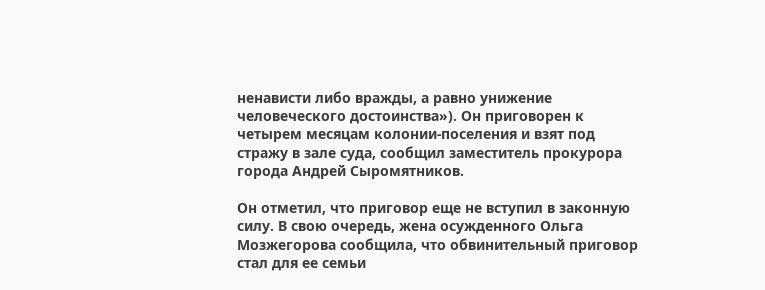ненависти либо вражды, а равно унижение человеческого достоинства»). Он приговорен к четырем месяцам колонии-поселения и взят под стражу в зале суда, сообщил заместитель прокурора города Андрей Сыромятников.

Он отметил, что приговор еще не вступил в законную силу. В свою очередь, жена осужденного Ольга Мозжегорова сообщила, что обвинительный приговор стал для ее семьи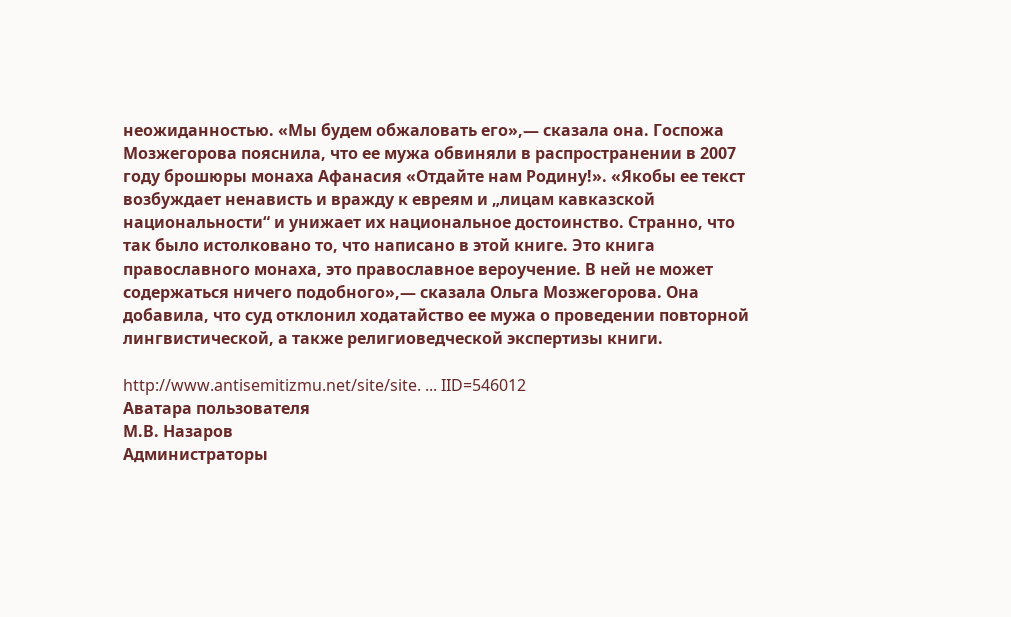неожиданностью. «Мы будем обжаловать его»,— сказала она. Госпожа Мозжегорова пояснила, что ее мужа обвиняли в распространении в 2007 году брошюры монаха Афанасия «Отдайте нам Родину!». «Якобы ее текст возбуждает ненависть и вражду к евреям и „лицам кавказской национальности“ и унижает их национальное достоинство. Странно, что так было истолковано то, что написано в этой книге. Это книга православного монаха, это православное вероучение. В ней не может содержаться ничего подобного»,— сказала Ольга Мозжегорова. Она добавила, что суд отклонил ходатайство ее мужа о проведении повторной лингвистической, а также религиоведческой экспертизы книги.

http://www.antisemitizmu.net/site/site. ... IID=546012
Аватара пользователя
М.В. Назаров
Администраторы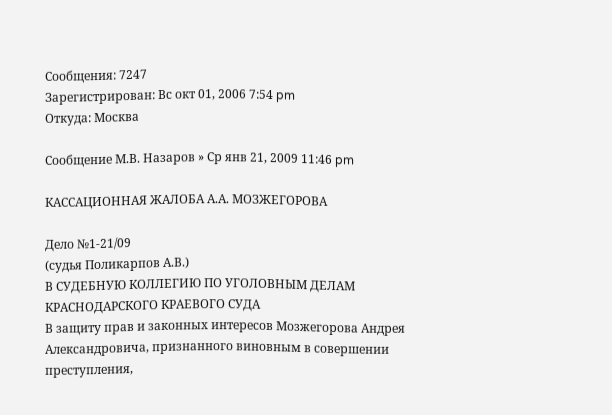Сообщения: 7247
Зарегистрирован: Вс окт 01, 2006 7:54 pm
Откуда: Москва

Сообщение М.В. Назаров » Ср янв 21, 2009 11:46 pm

КАССАЦИОННАЯ ЖАЛОБА А.А. МОЗЖЕГОРОВА

Дело №1-21/09
(судья Поликарпов А.В.)
В СУДЕБНУЮ КОЛЛЕГИЮ ПО УГОЛОВНЫМ ДЕЛАМ
КРАСНОДАРСКОГО КРАЕВОГО СУДА
В защиту прав и законных интересов Мозжегорова Андрея Александровича, признанного виновным в совершении преступления,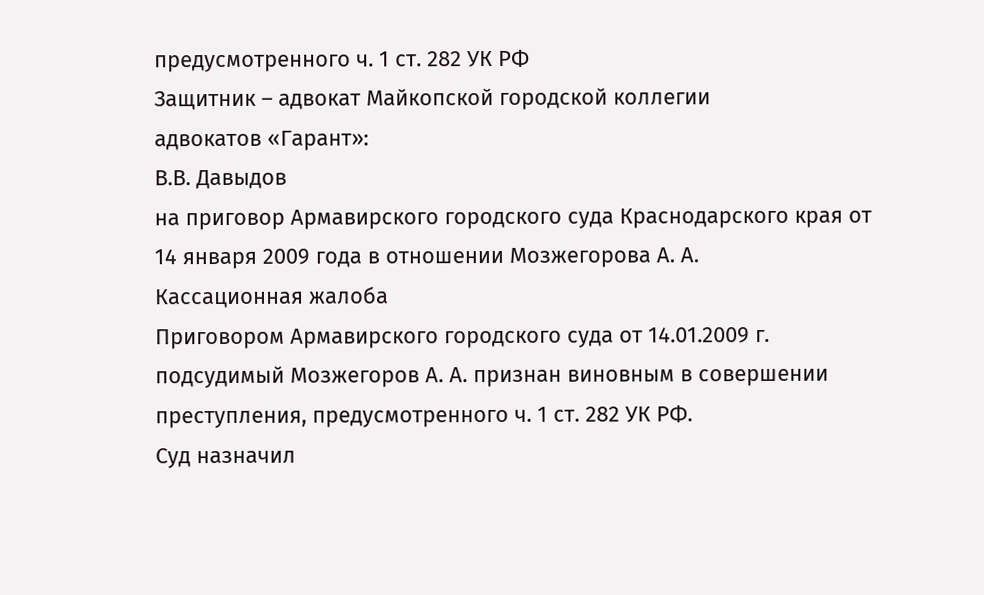предусмотренного ч. 1 ст. 282 УК РФ
Защитник – адвокат Майкопской городской коллегии
адвокатов «Гарант»:
В.В. Давыдов
на приговор Армавирского городского суда Краснодарского края от 14 января 2009 года в отношении Мозжегорова А. А.
Кассационная жалоба
Приговором Армавирского городского суда от 14.01.2009 г. подсудимый Мозжегоров А. А. признан виновным в совершении преступления, предусмотренного ч. 1 ст. 282 УК РФ.
Суд назначил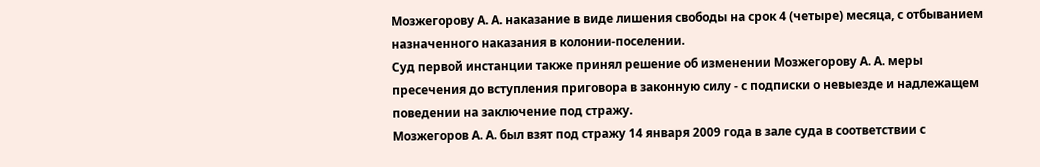Мозжегорову А. А. наказание в виде лишения свободы на срок 4 (четыре) месяца, с отбыванием назначенного наказания в колонии-поселении.
Суд первой инстанции также принял решение об изменении Мозжегорову А. А. меры пресечения до вступления приговора в законную силу - с подписки о невыезде и надлежащем поведении на заключение под стражу.
Мозжегоров А. А. был взят под стражу 14 января 2009 года в зале суда в соответствии с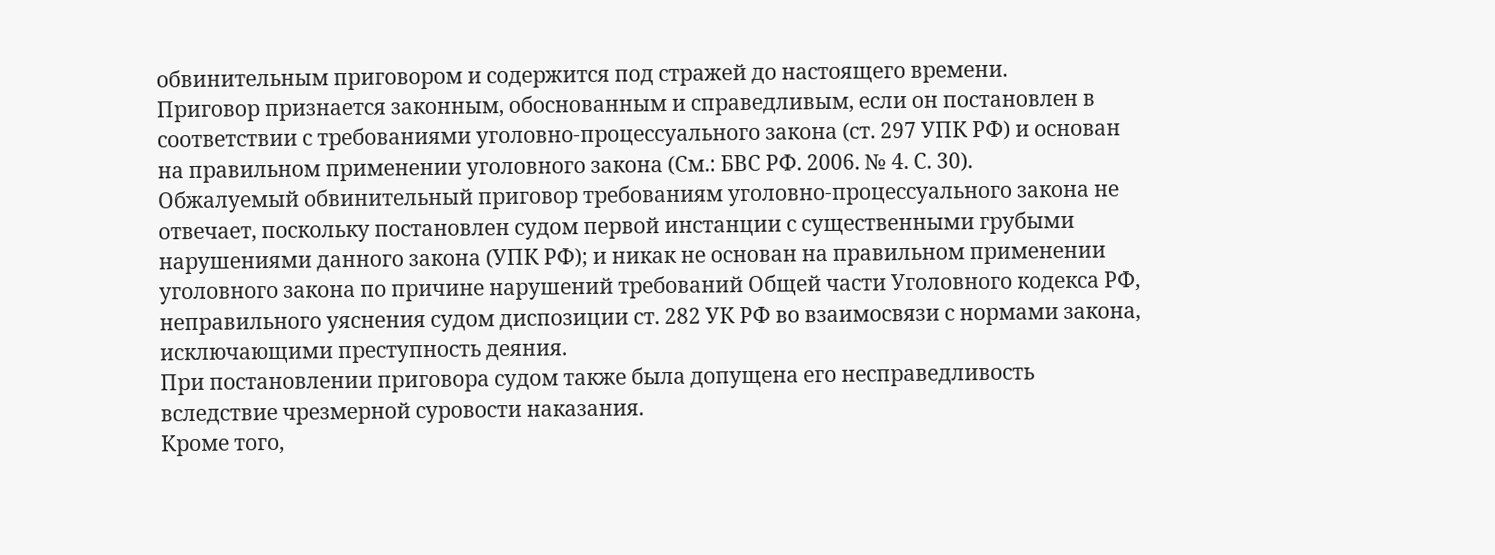обвинительным приговором и содержится под стражей до настоящего времени.
Приговор признается законным, обоснованным и справедливым, если он постановлен в соответствии с требованиями уголовно-процессуального закона (ст. 297 УПК РФ) и основан на правильном применении уголовного закона (См.: БВС РФ. 2006. № 4. С. 30).
Обжалуемый обвинительный приговор требованиям уголовно-процессуального закона не отвечает, поскольку постановлен судом первой инстанции с существенными грубыми нарушениями данного закона (УПК РФ); и никак не основан на правильном применении уголовного закона по причине нарушений требований Общей части Уголовного кодекса РФ, неправильного уяснения судом диспозиции ст. 282 УК РФ во взаимосвязи с нормами закона, исключающими преступность деяния.
При постановлении приговора судом также была допущена его несправедливость вследствие чрезмерной суровости наказания.
Кроме того,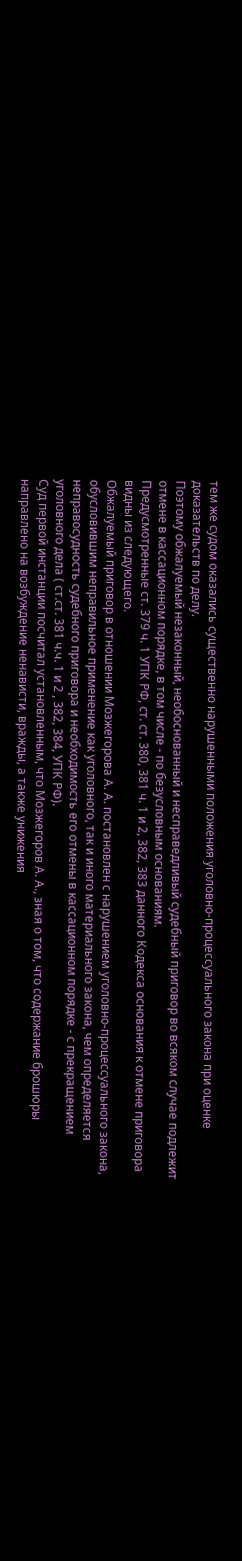тем же судом оказались существенно нарушенными положения уголовно-процессуального закона при оценке доказательств по делу.
Поэтому обжалуемый незаконный, необоснованный и несправедливый судебный приговор во всяком случае подлежит отмене в кассационном порядке, в том числе - по безусловным основаниям.
Предусмотренные ст. 379 ч. 1 УПК РФ, ст. ст. 380, 381 ч. 1 и 2, 382, 383 данного Кодекса основания к отмене приговора видны из следующего.
Обжалуемый приговор в отношении Мозжегорова А. А. постановлен с нарушением уголовно-процессуального закона, обусловившим неправильное применение как уголовного, так и иного материального закона, чем определяется неправосудность судебного приговора и необходимость его отмены в кассационном порядке - с прекращением уголовного дела ( ст.ст. 381 ч.ч. 1 и 2 , 382, 384, УПК РФ).
Суд первой инстанции посчитал установленным, что Мозжегоров А. А., зная о том, что содержание брошюры направлено на возбуждение ненависти, вражды, а также унижения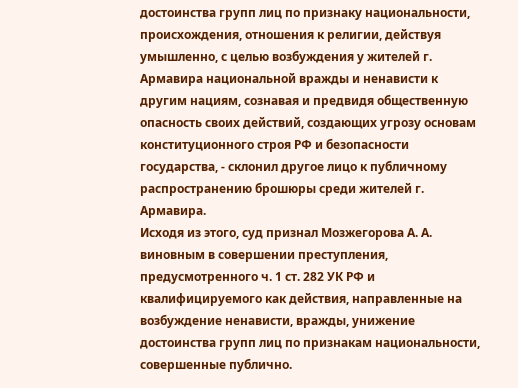достоинства групп лиц по признаку национальности, происхождения, отношения к религии, действуя умышленно, с целью возбуждения у жителей г. Армавира национальной вражды и ненависти к другим нациям, сознавая и предвидя общественную опасность своих действий, создающих угрозу основам конституционного строя РФ и безопасности государства, - склонил другое лицо к публичному распространению брошюры среди жителей г. Армавира.
Исходя из этого, суд признал Мозжегорова А. А. виновным в совершении преступления, предусмотренного ч. 1 ст. 282 УК РФ и квалифицируемого как действия, направленные на возбуждение ненависти, вражды, унижение достоинства групп лиц по признакам национальности, совершенные публично.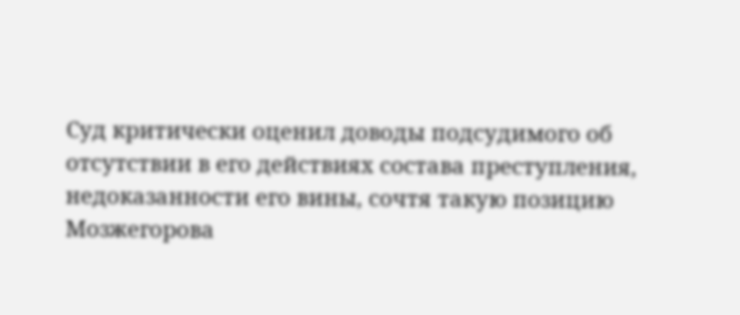Суд критически оценил доводы подсудимого об отсутствии в его действиях состава преступления, недоказанности его вины, сочтя такую позицию Мозжегорова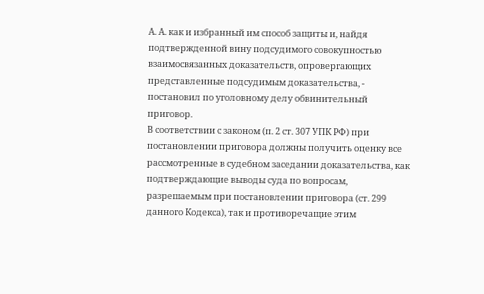А. А. как и избранный им способ защиты и, найдя подтвержденной вину подсудимого совокупностью взаимосвязанных доказательств, опровергающих представленные подсудимым доказательства, - постановил по уголовному делу обвинительный приговор.
В соответствии с законом (п. 2 ст. 307 УПК РФ) при постановлении приговора должны получить оценку все рассмотренные в судебном заседании доказательства, как подтверждающие выводы суда по вопросам, разрешаемым при постановлении приговора (ст. 299 данного Кодекса), так и противоречащие этим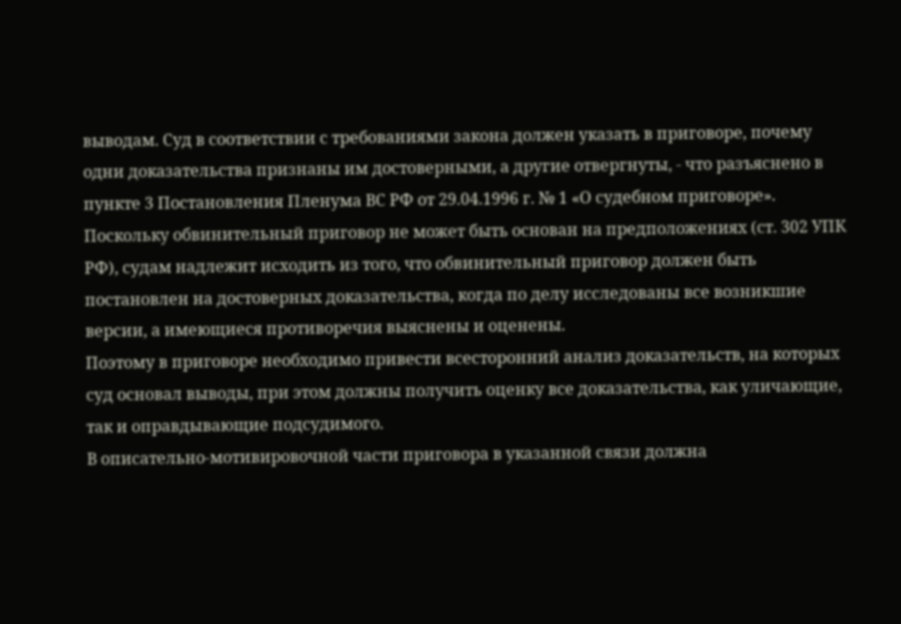выводам. Суд в соответствии с требованиями закона должен указать в приговоре, почему одни доказательства признаны им достоверными, а другие отвергнуты, - что разъяснено в пункте 3 Постановления Пленума ВС РФ от 29.04.1996 г. № 1 «О судебном приговоре».
Поскольку обвинительный приговор не может быть основан на предположениях (ст. 302 УПК РФ), судам надлежит исходить из того, что обвинительный приговор должен быть постановлен на достоверных доказательства, когда по делу исследованы все возникшие версии, а имеющиеся противоречия выяснены и оценены.
Поэтому в приговоре необходимо привести всесторонний анализ доказательств, на которых суд основал выводы, при этом должны получить оценку все доказательства, как уличающие, так и оправдывающие подсудимого.
В описательно-мотивировочной части приговора в указанной связи должна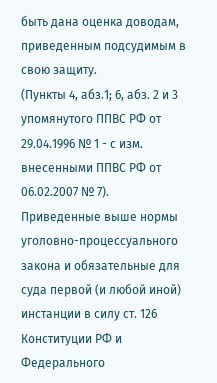быть дана оценка доводам, приведенным подсудимым в свою защиту.
(Пункты 4, абз.1; 6, абз. 2 и 3 упомянутого ППВС РФ от 29.04.1996 № 1 - с изм. внесенными ППВС РФ от 06.02.2007 № 7).
Приведенные выше нормы уголовно-процессуального закона и обязательные для суда первой (и любой иной) инстанции в силу ст. 126 Конституции РФ и Федерального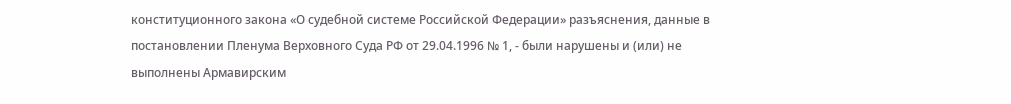конституционного закона «О судебной системе Российской Федерации» разъяснения, данные в постановлении Пленума Верховного Суда РФ от 29.04.1996 № 1, - были нарушены и (или) не выполнены Армавирским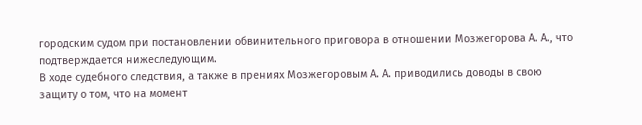городским судом при постановлении обвинительного приговора в отношении Мозжегорова А. А., что подтверждается нижеследующим.
В ходе судебного следствия, а также в прениях Мозжегоровым А. А. приводились доводы в свою защиту о том, что на момент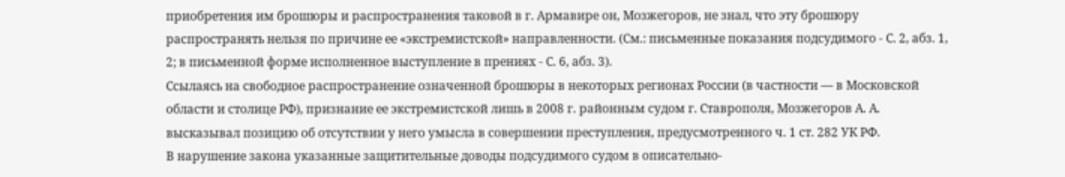приобретения им брошюры и распространения таковой в г. Армавире он, Мозжегоров, не знал, что эту брошюру распространять нельзя по причине ее «экстремистской» направленности. (См.: письменные показания подсудимого - С. 2, абз. 1, 2; в письменной форме исполненное выступление в прениях - С. 6, абз. 3).
Ссылаясь на свободное распространение означенной брошюры в некоторых регионах России (в частности — в Московской области и столице РФ), признание ее экстремистской лишь в 2008 г. районным судом г. Ставрополя, Мозжегоров А. А. высказывал позицию об отсутствии у него умысла в совершении преступления, предусмотренного ч. 1 ст. 282 УК РФ.
В нарушение закона указанные защитительные доводы подсудимого судом в описательно-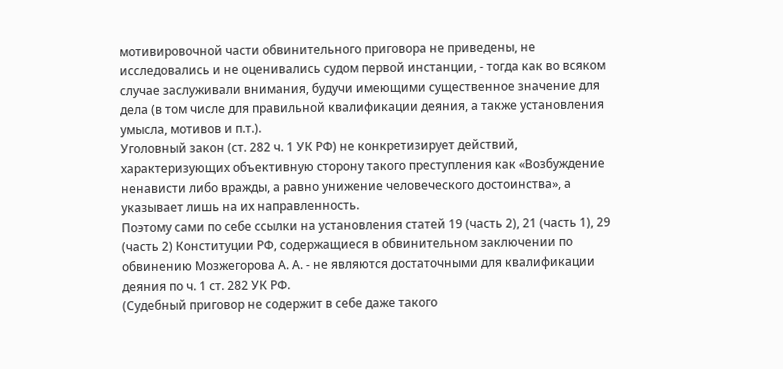мотивировочной части обвинительного приговора не приведены, не исследовались и не оценивались судом первой инстанции, - тогда как во всяком случае заслуживали внимания, будучи имеющими существенное значение для дела (в том числе для правильной квалификации деяния, а также установления умысла, мотивов и п.т.).
Уголовный закон (ст. 282 ч. 1 УК РФ) не конкретизирует действий, характеризующих объективную сторону такого преступления как «Возбуждение ненависти либо вражды, а равно унижение человеческого достоинства», а указывает лишь на их направленность.
Поэтому сами по себе ссылки на установления статей 19 (часть 2), 21 (часть 1), 29 (часть 2) Конституции РФ, содержащиеся в обвинительном заключении по обвинению Мозжегорова А. А. - не являются достаточными для квалификации деяния по ч. 1 ст. 282 УК РФ.
(Судебный приговор не содержит в себе даже такого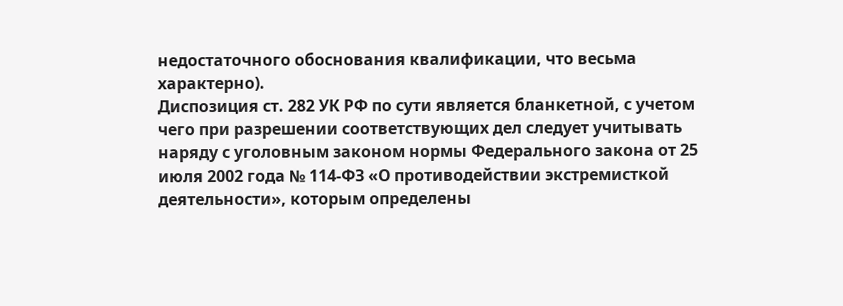недостаточного обоснования квалификации, что весьма характерно).
Диспозиция ст. 282 УК РФ по сути является бланкетной, с учетом чего при разрешении соответствующих дел следует учитывать наряду с уголовным законом нормы Федерального закона от 25 июля 2002 года № 114-ФЗ «О противодействии экстремисткой деятельности», которым определены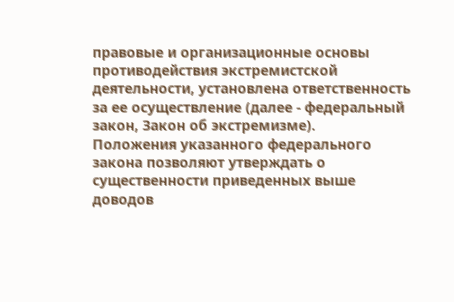правовые и организационные основы противодействия экстремистской деятельности, установлена ответственность за ее осуществление (далее - федеральный закон, Закон об экстремизме).
Положения указанного федерального закона позволяют утверждать о существенности приведенных выше доводов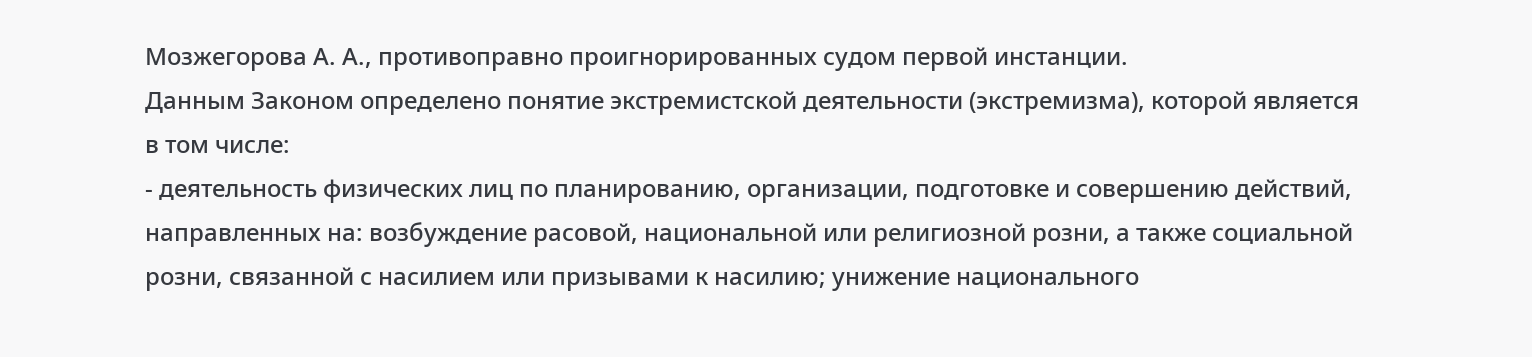Мозжегорова А. А., противоправно проигнорированных судом первой инстанции.
Данным Законом определено понятие экстремистской деятельности (экстремизма), которой является в том числе:
- деятельность физических лиц по планированию, организации, подготовке и совершению действий, направленных на: возбуждение расовой, национальной или религиозной розни, а также социальной розни, связанной с насилием или призывами к насилию; унижение национального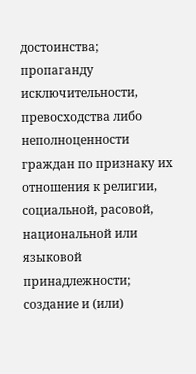достоинства; пропаганду исключительности, превосходства либо неполноценности граждан по признаку их отношения к религии, социальной, расовой, национальной или языковой принадлежности; создание и (или)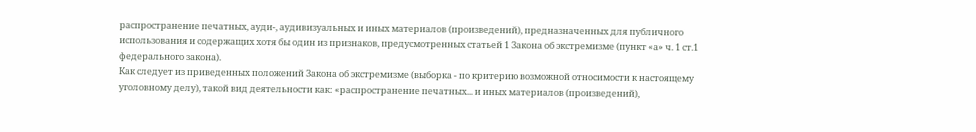распространение печатных, ауди-, аудивизуальных и иных материалов (произведений), предназначенных для публичного использования и содержащих хотя бы один из признаков, предусмотренных статьей 1 Закона об экстремизме (пункт «а» ч. 1 ст.1 федерального закона).
Как следует из приведенных положений Закона об экстремизме (выборка - по критерию возможной относимости к настоящему уголовному делу), такой вид деятельности как: «распространение печатных... и иных материалов (произведений),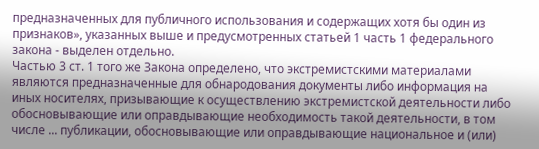предназначенных для публичного использования и содержащих хотя бы один из признаков», указанных выше и предусмотренных статьей 1 часть 1 федерального закона - выделен отдельно.
Частью 3 ст. 1 того же Закона определено, что экстремистскими материалами являются предназначенные для обнародования документы либо информация на иных носителях, призывающие к осуществлению экстремистской деятельности либо обосновывающие или оправдывающие необходимость такой деятельности, в том числе ... публикации, обосновывающие или оправдывающие национальное и (или)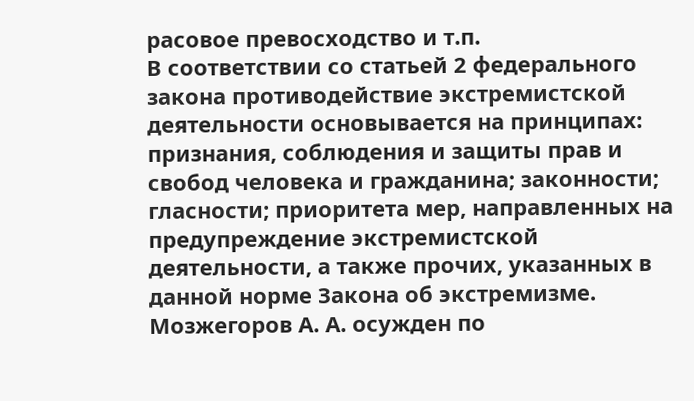расовое превосходство и т.п.
В соответствии со статьей 2 федерального закона противодействие экстремистской деятельности основывается на принципах: признания, соблюдения и защиты прав и свобод человека и гражданина; законности; гласности; приоритета мер, направленных на предупреждение экстремистской деятельности, а также прочих, указанных в данной норме Закона об экстремизме.
Мозжегоров А. А. осужден по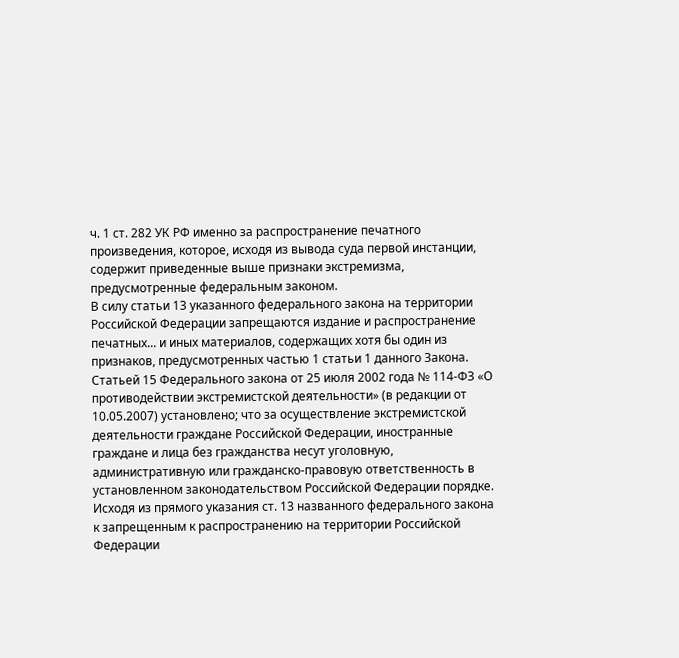ч. 1 ст. 282 УК РФ именно за распространение печатного произведения, которое, исходя из вывода суда первой инстанции, содержит приведенные выше признаки экстремизма, предусмотренные федеральным законом.
В силу статьи 13 указанного федерального закона на территории Российской Федерации запрещаются издание и распространение печатных... и иных материалов, содержащих хотя бы один из признаков, предусмотренных частью 1 статьи 1 данного Закона.
Статьей 15 Федерального закона от 25 июля 2002 года № 114-ФЗ «О противодействии экстремистской деятельности» (в редакции от 10.05.2007) установлено; что за осуществление экстремистской деятельности граждане Российской Федерации, иностранные граждане и лица без гражданства несут уголовную, административную или гражданско-правовую ответственность в установленном законодательством Российской Федерации порядке.
Исходя из прямого указания ст. 13 названного федерального закона к запрещенным к распространению на территории Российской Федерации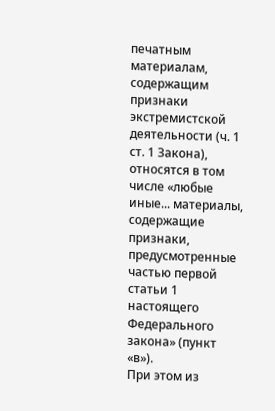печатным материалам, содержащим признаки экстремистской деятельности (ч. 1 ст. 1 Закона), относятся в том числе «любые иные... материалы, содержащие признаки, предусмотренные частью первой статьи 1 настоящего Федерального закона» (пункт «в»).
При этом из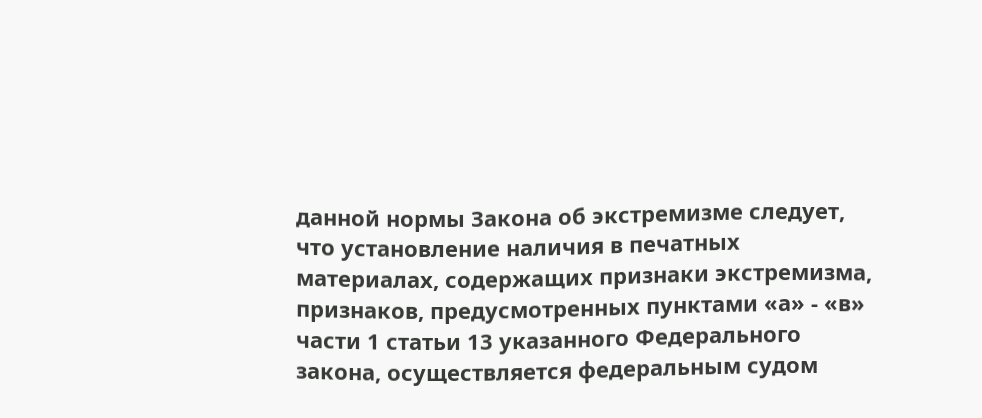данной нормы Закона об экстремизме следует, что установление наличия в печатных материалах, содержащих признаки экстремизма, признаков, предусмотренных пунктами «а» - «в» части 1 статьи 13 указанного Федерального закона, осуществляется федеральным судом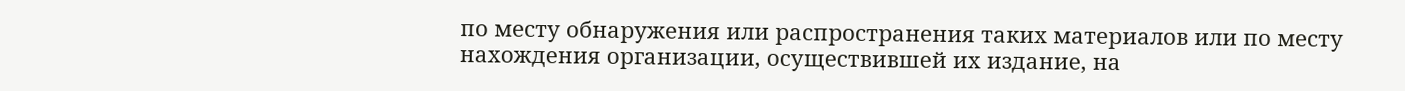по месту обнаружения или распространения таких материалов или по месту нахождения организации, осуществившей их издание, на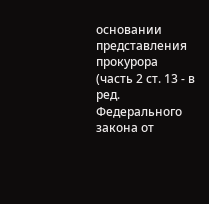основании представления прокурора (часть 2 ст. 13 - в ред. Федерального закона от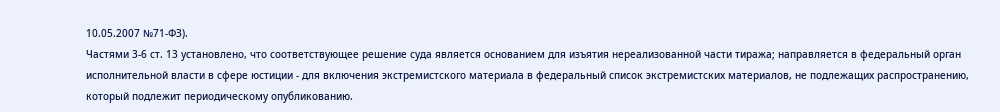10.05.2007 №71-ФЗ).
Частями 3-6 ст. 13 установлено, что соответствующее решение суда является основанием для изъятия нереализованной части тиража; направляется в федеральный орган исполнительной власти в сфере юстиции - для включения экстремистского материала в федеральный список экстремистских материалов, не подлежащих распространению, который подлежит периодическому опубликованию.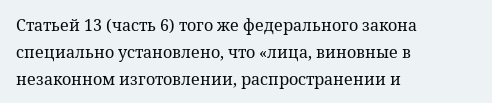Статьей 13 (часть 6) того же федерального закона специально установлено, что «лица, виновные в незаконном изготовлении, распространении и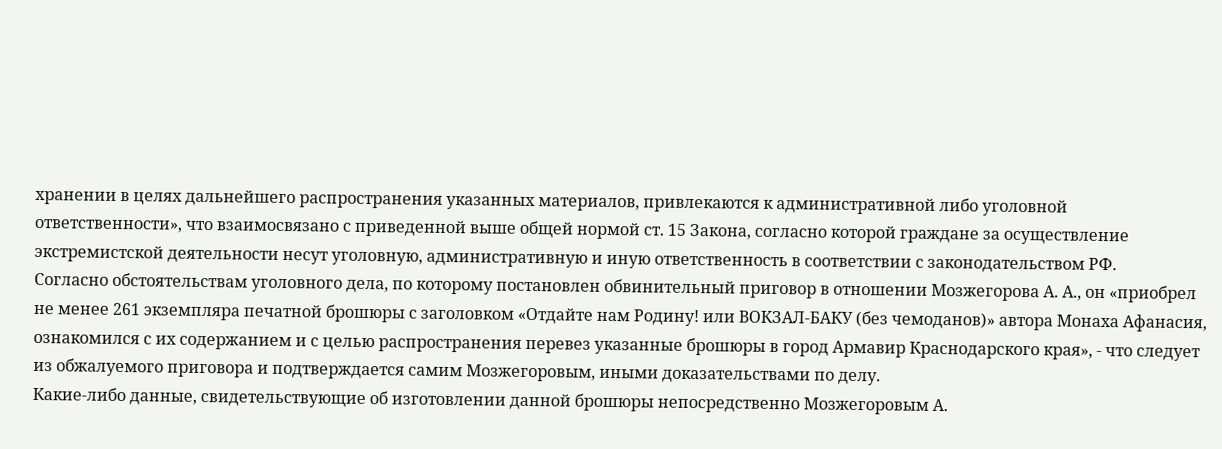хранении в целях дальнейшего распространения указанных материалов, привлекаются к административной либо уголовной ответственности», что взаимосвязано с приведенной выше общей нормой ст. 15 Закона, согласно которой граждане за осуществление экстремистской деятельности несут уголовную, административную и иную ответственность в соответствии с законодательством РФ.
Согласно обстоятельствам уголовного дела, по которому постановлен обвинительный приговор в отношении Мозжегорова А. А., он «приобрел не менее 261 экземпляра печатной брошюры с заголовком «Отдайте нам Родину! или ВОКЗАЛ-БАКУ (без чемоданов)» автора Монаха Афанасия, ознакомился с их содержанием и с целью распространения перевез указанные брошюры в город Армавир Краснодарского края», - что следует из обжалуемого приговора и подтверждается самим Мозжегоровым, иными доказательствами по делу.
Какие-либо данные, свидетельствующие об изготовлении данной брошюры непосредственно Мозжегоровым А.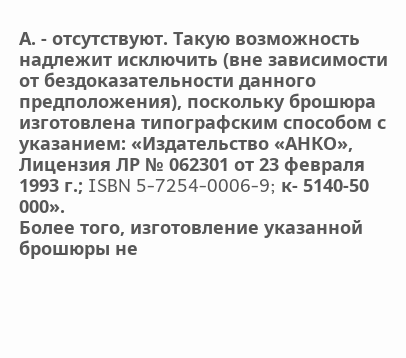А. - отсутствуют. Такую возможность надлежит исключить (вне зависимости от бездоказательности данного предположения), поскольку брошюра изготовлена типографским способом с указанием: «Издательство «АНКО», Лицензия ЛР № 062301 от 23 февраля 1993 г.; ISBN 5-7254-0006-9; к- 5140-50 000».
Более того, изготовление указанной брошюры не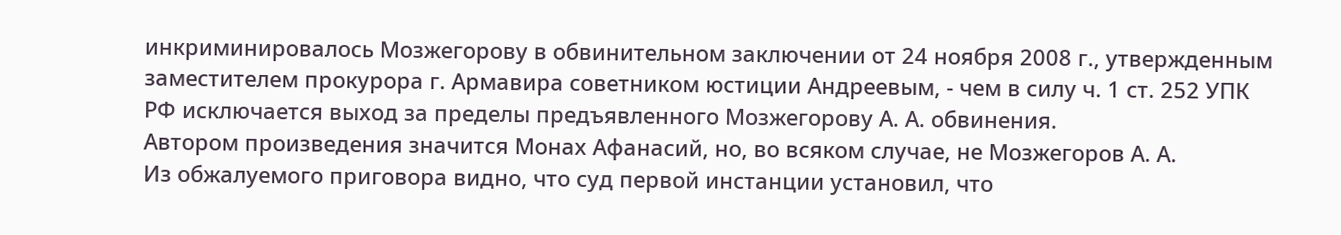инкриминировалось Мозжегорову в обвинительном заключении от 24 ноября 2008 г., утвержденным заместителем прокурора г. Армавира советником юстиции Андреевым, - чем в силу ч. 1 ст. 252 УПК РФ исключается выход за пределы предъявленного Мозжегорову А. А. обвинения.
Автором произведения значится Монах Афанасий, но, во всяком случае, не Мозжегоров А. А.
Из обжалуемого приговора видно, что суд первой инстанции установил, что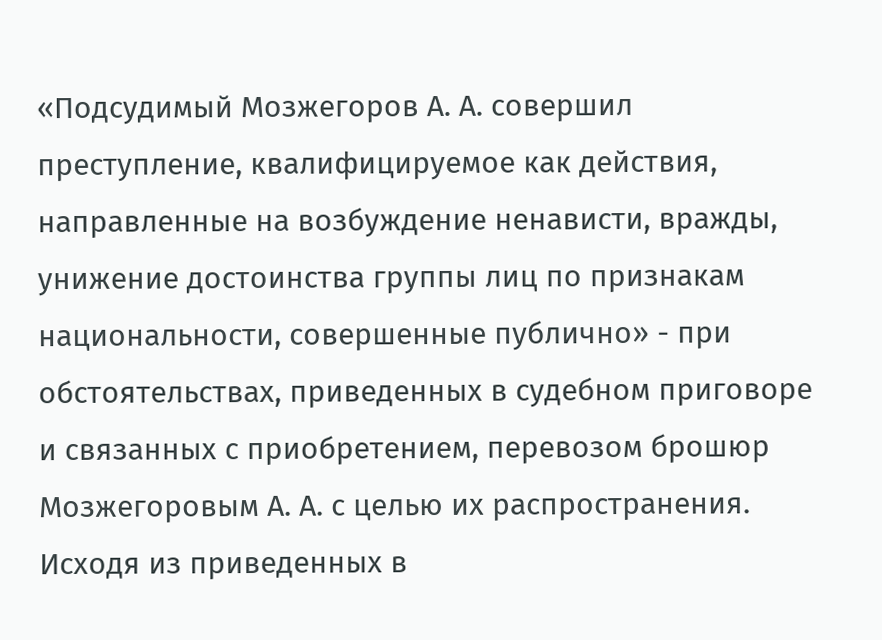«Подсудимый Мозжегоров А. А. совершил преступление, квалифицируемое как действия, направленные на возбуждение ненависти, вражды, унижение достоинства группы лиц по признакам национальности, совершенные публично» - при обстоятельствах, приведенных в судебном приговоре и связанных с приобретением, перевозом брошюр Мозжегоровым А. А. с целью их распространения.
Исходя из приведенных в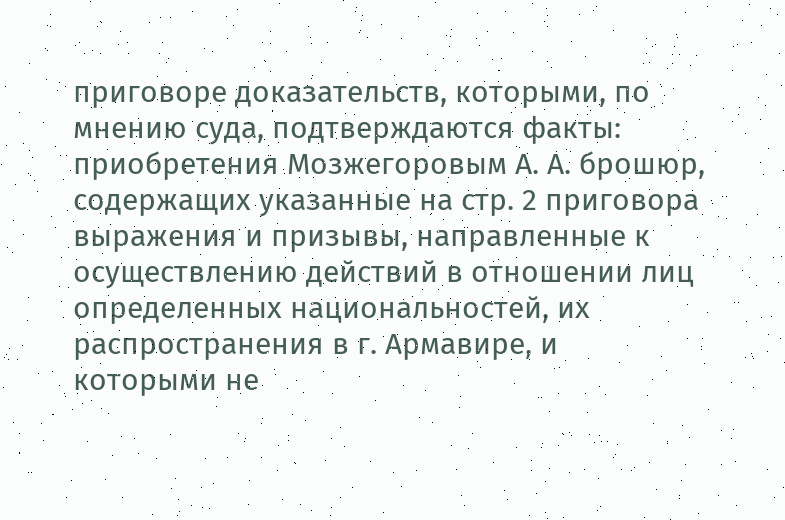приговоре доказательств, которыми, по мнению суда, подтверждаются факты: приобретения Мозжегоровым А. А. брошюр, содержащих указанные на стр. 2 приговора выражения и призывы, направленные к осуществлению действий в отношении лиц определенных национальностей, их распространения в г. Армавире, и которыми не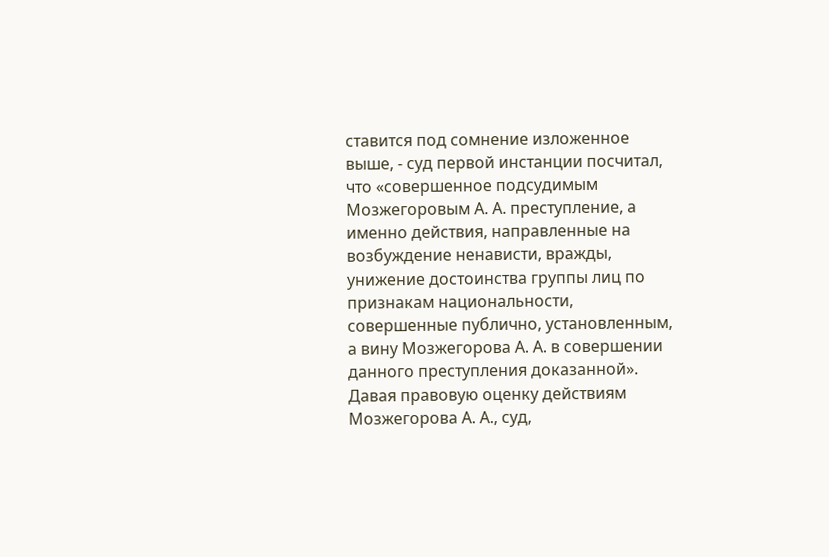ставится под сомнение изложенное выше, - суд первой инстанции посчитал, что «совершенное подсудимым Мозжегоровым А. А. преступление, а именно действия, направленные на возбуждение ненависти, вражды, унижение достоинства группы лиц по признакам национальности, совершенные публично, установленным, а вину Мозжегорова А. А. в совершении данного преступления доказанной».
Давая правовую оценку действиям Мозжегорова А. А., суд,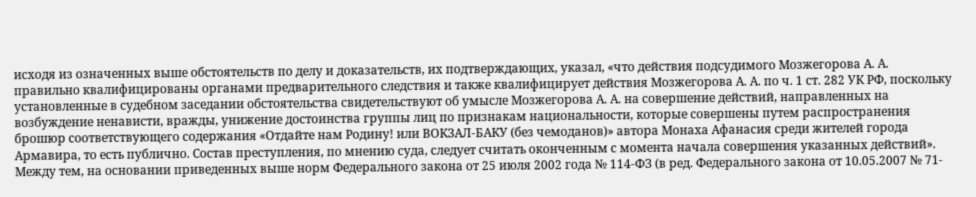исходя из означенных выше обстоятельств по делу и доказательств, их подтверждающих, указал, «что действия подсудимого Мозжегорова А. А. правильно квалифицированы органами предварительного следствия и также квалифицирует действия Мозжегорова А. А. по ч. 1 ст. 282 УК РФ, поскольку установленные в судебном заседании обстоятельства свидетельствуют об умысле Мозжегорова А. А. на совершение действий, направленных на возбуждение ненависти, вражды, унижение достоинства группы лиц по признакам национальности, которые совершены путем распространения брошюр соответствующего содержания «Отдайте нам Родину! или ВОКЗАЛ-БАКУ (без чемоданов)» автора Монаха Афанасия среди жителей города Армавира, то есть публично. Состав преступления, по мнению суда, следует считать оконченным с момента начала совершения указанных действий».
Между тем, на основании приведенных выше норм Федерального закона от 25 июля 2002 года № 114-ФЗ (в ред. Федерального закона от 10.05.2007 № 71-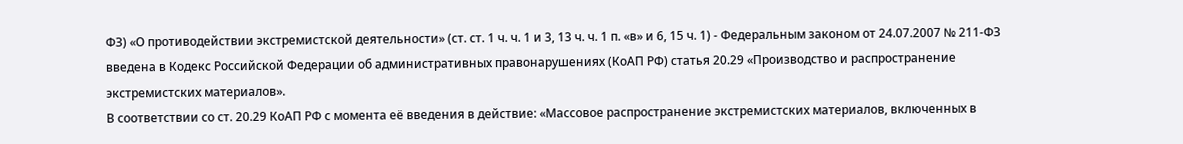ФЗ) «О противодействии экстремистской деятельности» (ст. ст. 1 ч. ч. 1 и 3, 13 ч. ч. 1 п. «в» и 6, 15 ч. 1) - Федеральным законом от 24.07.2007 № 211-ФЗ введена в Кодекс Российской Федерации об административных правонарушениях (КоАП РФ) статья 20.29 «Производство и распространение экстремистских материалов».
В соответствии со ст. 20.29 КоАП РФ с момента её введения в действие: «Массовое распространение экстремистских материалов, включенных в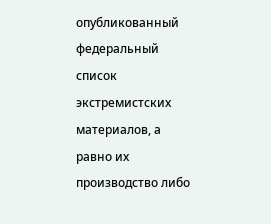опубликованный федеральный список экстремистских материалов, а равно их производство либо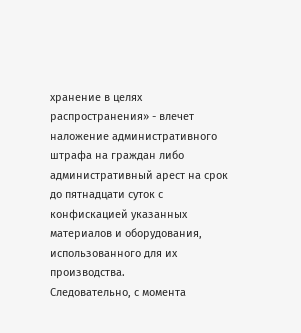хранение в целях распространения» - влечет наложение административного штрафа на граждан либо административный арест на срок до пятнадцати суток с конфискацией указанных материалов и оборудования, использованного для их производства.
Следовательно, с момента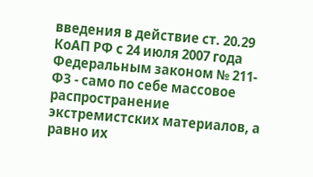введения в действие ст. 20.29 КоАП РФ с 24 июля 2007 года Федеральным законом № 211-ФЗ - само по себе массовое распространение экстремистских материалов, а равно их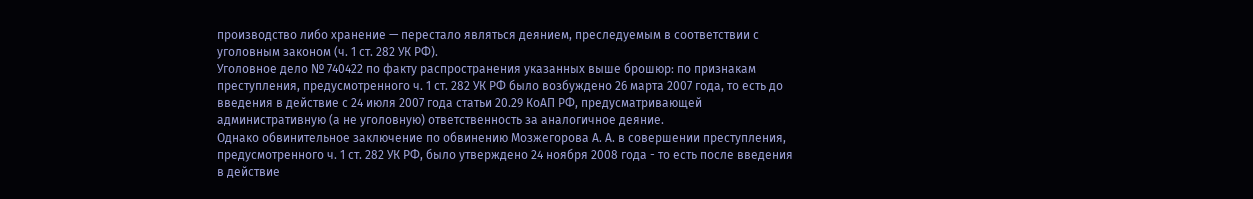производство либо хранение — перестало являться деянием, преследуемым в соответствии с уголовным законом (ч. 1 ст. 282 УК РФ).
Уголовное дело № 740422 по факту распространения указанных выше брошюр: по признакам преступления, предусмотренного ч. 1 ст. 282 УК РФ было возбуждено 26 марта 2007 года, то есть до введения в действие с 24 июля 2007 года статьи 20.29 КоАП РФ, предусматривающей административную (а не уголовную) ответственность за аналогичное деяние.
Однако обвинительное заключение по обвинению Мозжегорова А. А. в совершении преступления, предусмотренного ч. 1 ст. 282 УК РФ, было утверждено 24 ноября 2008 года - то есть после введения в действие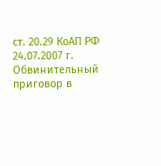ст. 20.29 КоАП РФ 24.07.2007 г.
Обвинительный приговор в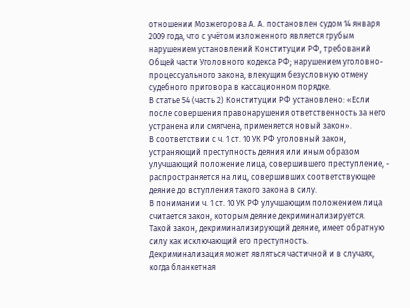отношении Мозжегорова А. А. постановлен судом 14 января 2009 года, что с учётом изложенного является грубым нарушением установлений Конституции РФ, требований Общей части Уголовного кодекса РФ; нарушением уголовно-процессуального закона, влекущим безусловную отмену судебного приговора в кассационном порядке.
В статье 54 (часть 2) Конституции РФ установлено: «Если после совершения правонарушения ответственность за него устранена или смягчена, применяется новый закон».
В соответствии с ч. 1 ст. 10 УК РФ уголовный закон, устраняющий преступность деяния или иным образом улучшающий положение лица, совершившего преступление, - распространяется на лиц, совершивших соответствующее деяние до вступления такого закона в силу.
В понимании ч. 1 ст. 10 УК РФ улучшающим положением лица считается закон, которым деяние декриминализируется.
Такой закон, декриминализирующий деяние, имеет обратную силу как исключающий его преступность.
Декриминализация может являться частичной и в случаях, когда бланкетная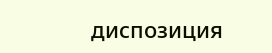диспозиция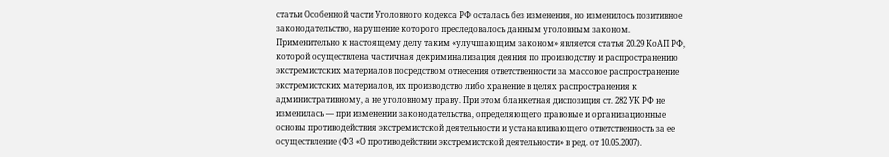статьи Особенной части Уголовного кодекса РФ осталась без изменения, но изменилось позитивное законодательство, нарушение которого преследовалось данным уголовным законом.
Применительно к настоящему делу таким «улучшающим законом» является статья 20.29 КоАП РФ, которой осуществлена частичная декриминализация деяния по производству и распространению экстремистских материалов посредством отнесения ответственности за массовое распространение экстремистских материалов, их производство либо хранение в целях распространения к административному, а не уголовному праву. При этом бланкетная диспозиция ст. 282 УК РФ не изменилась — при изменении законодательства, определяющего правовые и организационные основы противодействия экстремистской деятельности и устанавливающего ответственность за ее осуществление (ФЗ «О противодействии экстремистской деятельности» в ред. от 10.05.2007).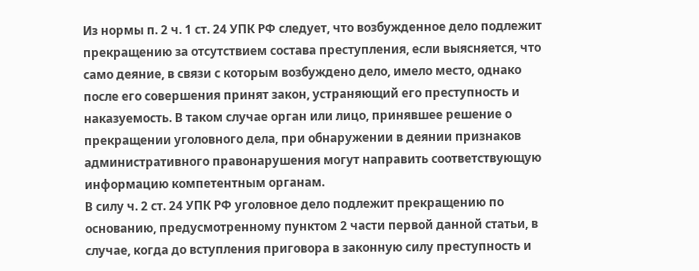Из нормы п. 2 ч. 1 ст. 24 УПК РФ следует, что возбужденное дело подлежит прекращению за отсутствием состава преступления, если выясняется, что само деяние, в связи с которым возбуждено дело, имело место, однако после его совершения принят закон, устраняющий его преступность и наказуемость. В таком случае орган или лицо, принявшее решение о прекращении уголовного дела, при обнаружении в деянии признаков административного правонарушения могут направить соответствующую информацию компетентным органам.
В силу ч. 2 ст. 24 УПК РФ уголовное дело подлежит прекращению по основанию, предусмотренному пунктом 2 части первой данной статьи, в случае, когда до вступления приговора в законную силу преступность и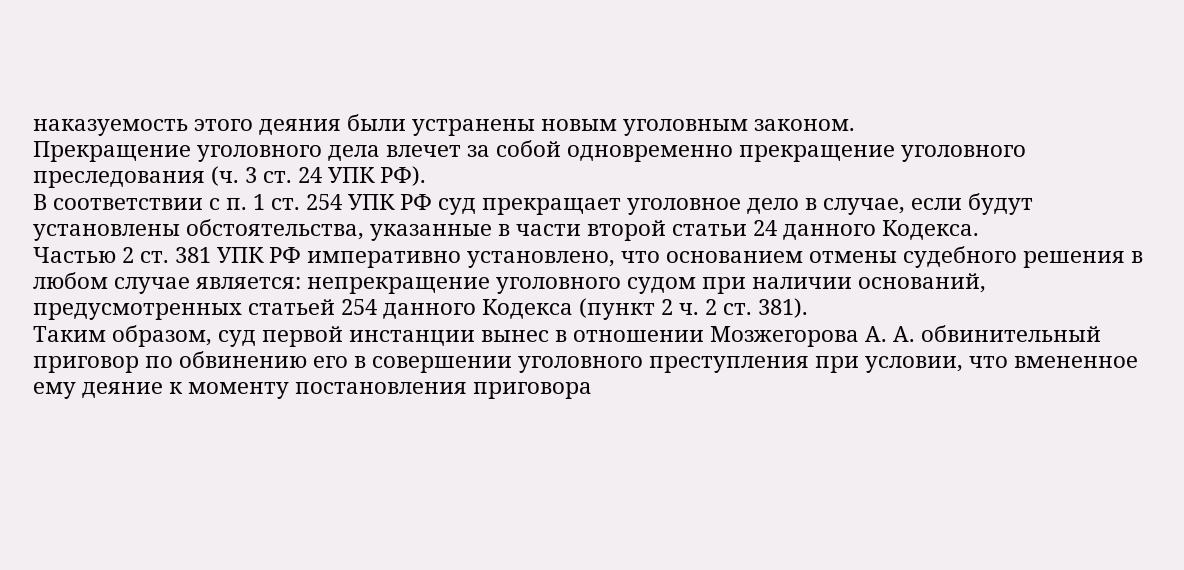наказуемость этого деяния были устранены новым уголовным законом.
Прекращение уголовного дела влечет за собой одновременно прекращение уголовного преследования (ч. 3 ст. 24 УПК РФ).
В соответствии с п. 1 ст. 254 УПК РФ суд прекращает уголовное дело в случае, если будут установлены обстоятельства, указанные в части второй статьи 24 данного Кодекса.
Частью 2 ст. 381 УПК РФ императивно установлено, что основанием отмены судебного решения в любом случае является: непрекращение уголовного судом при наличии оснований, предусмотренных статьей 254 данного Кодекса (пункт 2 ч. 2 ст. 381).
Таким образом, суд первой инстанции вынес в отношении Мозжегорова А. А. обвинительный приговор по обвинению его в совершении уголовного преступления при условии, что вмененное ему деяние к моменту постановления приговора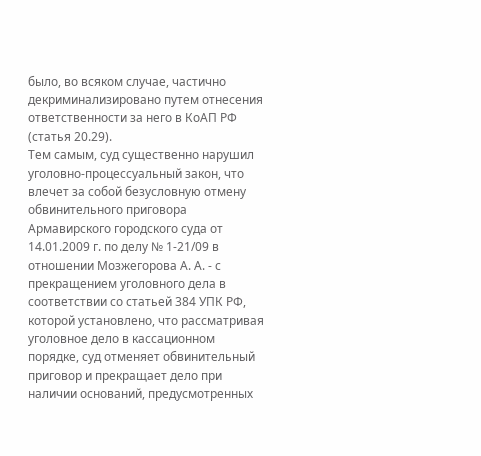было, во всяком случае, частично декриминализировано путем отнесения ответственности за него в КоАП РФ (статья 20.29).
Тем самым, суд существенно нарушил уголовно-процессуальный закон, что влечет за собой безусловную отмену обвинительного приговора Армавирского городского суда от 14.01.2009 г. по делу № 1-21/09 в отношении Мозжегорова А. А. - с прекращением уголовного дела в соответствии со статьей 384 УПК РФ, которой установлено, что рассматривая уголовное дело в кассационном порядке, суд отменяет обвинительный приговор и прекращает дело при наличии оснований, предусмотренных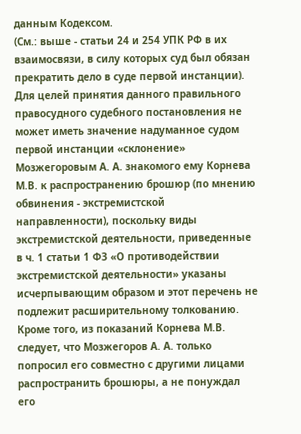данным Кодексом.
(См.: выше - статьи 24 и 254 УПК РФ в их взаимосвязи, в силу которых суд был обязан прекратить дело в суде первой инстанции).
Для целей принятия данного правильного правосудного судебного постановления не может иметь значение надуманное судом первой инстанции «склонение» Мозжегоровым А. А. знакомого ему Корнева М.В. к распространению брошюр (по мнению обвинения - экстремистской направленности), поскольку виды экстремистской деятельности, приведенные в ч. 1 статьи 1 ФЗ «О противодействии экстремистской деятельности» указаны исчерпывающим образом и этот перечень не подлежит расширительному толкованию.
Кроме того, из показаний Корнева М.В. следует, что Мозжегоров А. А. только попросил его совместно с другими лицами распространить брошюры, а не понуждал его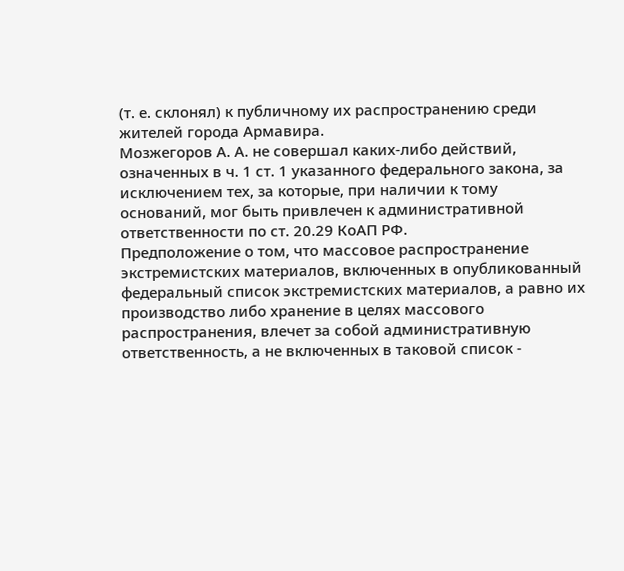(т. е. склонял) к публичному их распространению среди жителей города Армавира.
Мозжегоров А. А. не совершал каких-либо действий, означенных в ч. 1 ст. 1 указанного федерального закона, за исключением тех, за которые, при наличии к тому оснований, мог быть привлечен к административной ответственности по ст. 20.29 КоАП РФ.
Предположение о том, что массовое распространение экстремистских материалов, включенных в опубликованный федеральный список экстремистских материалов, а равно их производство либо хранение в целях массового распространения, влечет за собой административную ответственность, а не включенных в таковой список -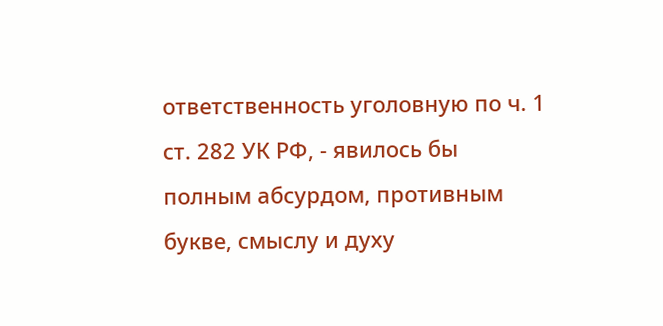ответственность уголовную по ч. 1 ст. 282 УК РФ, - явилось бы полным абсурдом, противным букве, смыслу и духу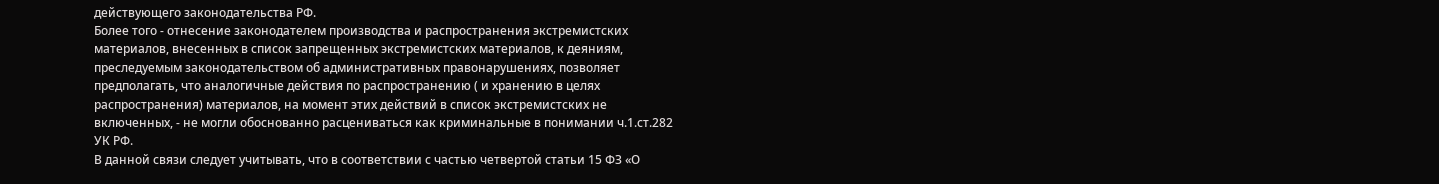действующего законодательства РФ.
Более того - отнесение законодателем производства и распространения экстремистских материалов, внесенных в список запрещенных экстремистских материалов, к деяниям, преследуемым законодательством об административных правонарушениях, позволяет предполагать, что аналогичные действия по распространению ( и хранению в целях распространения) материалов, на момент этих действий в список экстремистских не включенных, - не могли обоснованно расцениваться как криминальные в понимании ч.1.ст.282 УК РФ.
В данной связи следует учитывать, что в соответствии с частью четвертой статьи 15 ФЗ «О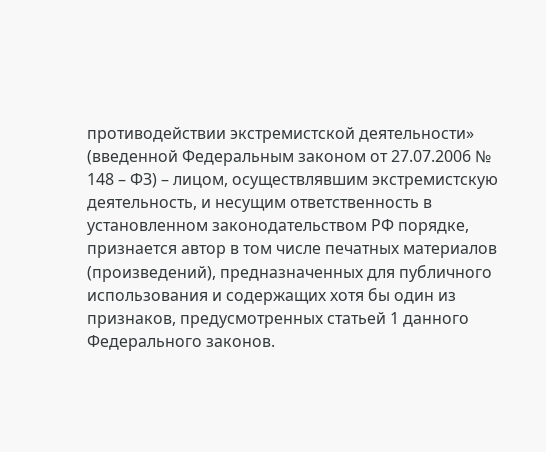противодействии экстремистской деятельности»
(введенной Федеральным законом от 27.07.2006 № 148 – ФЗ) – лицом, осуществлявшим экстремистскую деятельность, и несущим ответственность в установленном законодательством РФ порядке, признается автор в том числе печатных материалов (произведений), предназначенных для публичного использования и содержащих хотя бы один из признаков, предусмотренных статьей 1 данного Федерального законов.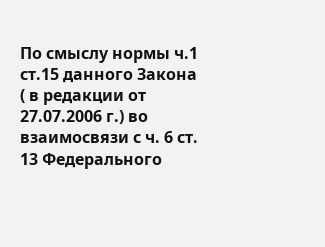По смыслу нормы ч.1 ст.15 данного Закона ( в редакции от 27.07.2006 г.) во взаимосвязи с ч. 6 ст. 13 Федерального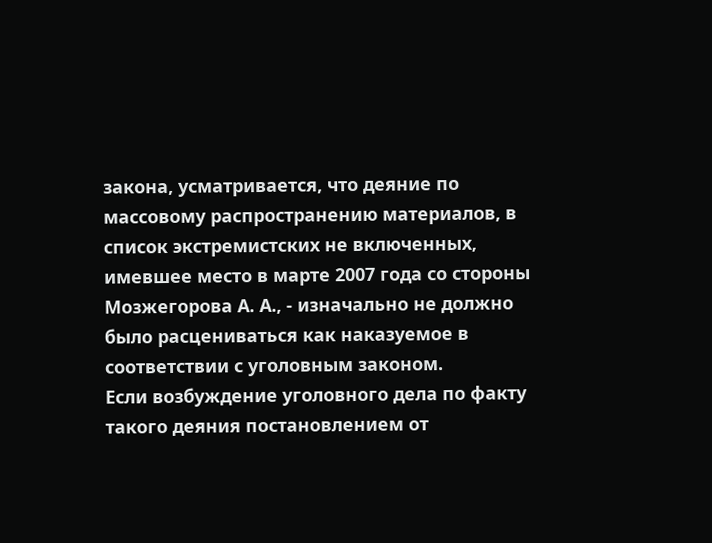закона, усматривается, что деяние по массовому распространению материалов, в список экстремистских не включенных, имевшее место в марте 2007 года со стороны Мозжегорова А. А., - изначально не должно было расцениваться как наказуемое в соответствии с уголовным законом.
Если возбуждение уголовного дела по факту такого деяния постановлением от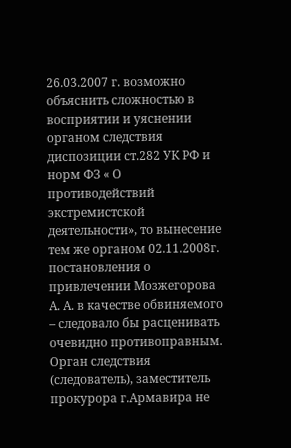26.03.2007 г. возможно объяснить сложностью в восприятии и уяснении органом следствия диспозиции ст.282 УК РФ и норм ФЗ « О противодействий экстремистской деятельности», то вынесение тем же органом 02.11.2008г. постановления о привлечении Мозжегорова А. А. в качестве обвиняемого – следовало бы расценивать очевидно противоправным.
Орган следствия (следователь), заместитель прокурора г.Армавира не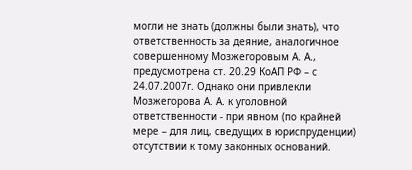могли не знать (должны были знать), что ответственность за деяние, аналогичное совершенному Мозжегоровым А. А., предусмотрена ст. 20.29 КоАП РФ – с 24.07.2007г. Однако они привлекли Мозжегорова А. А. к уголовной ответственности - при явном (по крайней мере – для лиц, сведущих в юриспруденции) отсутствии к тому законных оснований.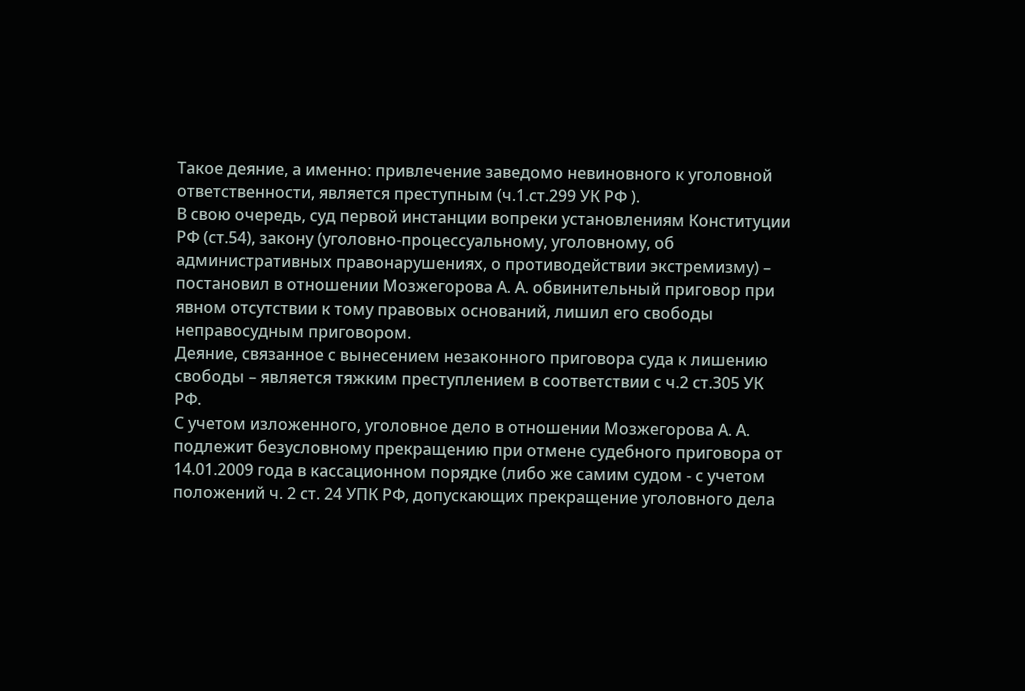Такое деяние, а именно: привлечение заведомо невиновного к уголовной ответственности, является преступным (ч.1.ст.299 УК РФ ).
В свою очередь, суд первой инстанции вопреки установлениям Конституции РФ (ст.54), закону (уголовно-процессуальному, уголовному, об административных правонарушениях, о противодействии экстремизму) – постановил в отношении Мозжегорова А. А. обвинительный приговор при явном отсутствии к тому правовых оснований, лишил его свободы неправосудным приговором.
Деяние, связанное с вынесением незаконного приговора суда к лишению свободы – является тяжким преступлением в соответствии с ч.2 ст.305 УК РФ.
С учетом изложенного, уголовное дело в отношении Мозжегорова А. А. подлежит безусловному прекращению при отмене судебного приговора от 14.01.2009 года в кассационном порядке (либо же самим судом - с учетом положений ч. 2 ст. 24 УПК РФ, допускающих прекращение уголовного дела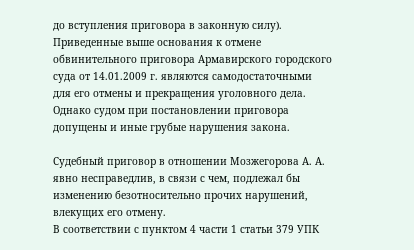до вступления приговора в законную силу).
Приведенные выше основания к отмене обвинительного приговора Армавирского городского суда от 14.01.2009 г. являются самодостаточными для его отмены и прекращения уголовного дела.
Однако судом при постановлении приговора допущены и иные грубые нарушения закона.

Судебный приговор в отношении Мозжегорова А. А. явно несправедлив, в связи с чем, подлежал бы изменению безотносительно прочих нарушений, влекущих его отмену.
В соответствии с пунктом 4 части 1 статьи 379 УПК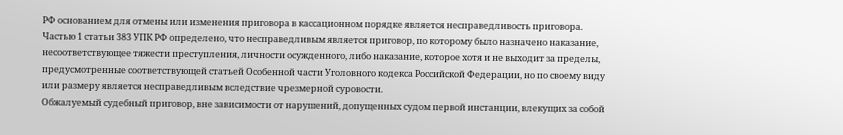РФ основанием для отмены или изменения приговора в кассационном порядке является несправедливость приговора.
Частью 1 статьи 383 УПК РФ определено, что несправедливым является приговор, по которому было назначено наказание, несоответствующее тяжести преступления, личности осужденного, либо наказание, которое хотя и не выходит за пределы, предусмотренные соответствующей статьей Особенной части Уголовного кодекса Российской Федерации, но по своему виду или размеру является несправедливым вследствие чрезмерной суровости.
Обжалуемый судебный приговор, вне зависимости от нарушений, допущенных судом первой инстанции, влекущих за собой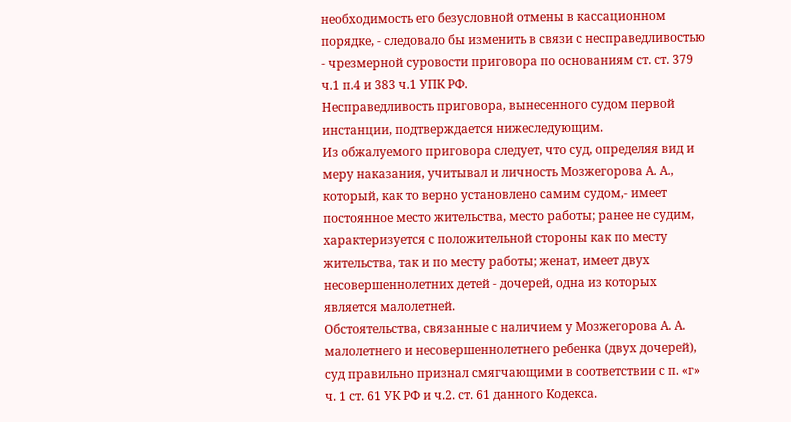необходимость его безусловной отмены в кассационном порядке, - следовало бы изменить в связи с несправедливостью - чрезмерной суровости приговора по основаниям ст. ст. 379 ч.1 п.4 и 383 ч.1 УПК РФ.
Несправедливость приговора, вынесенного судом первой инстанции, подтверждается нижеследующим.
Из обжалуемого приговора следует, что суд, определяя вид и меру наказания, учитывал и личность Мозжегорова А. А., который, как то верно установлено самим судом,- имеет постоянное место жительства, место работы; ранее не судим, характеризуется с положительной стороны как по месту жительства, так и по месту работы; женат, имеет двух несовершеннолетних детей - дочерей, одна из которых является малолетней.
Обстоятельства, связанные с наличием у Мозжегорова А. А. малолетнего и несовершеннолетнего ребенка (двух дочерей), суд правильно признал смягчающими в соответствии с п. «г» ч. 1 ст. 61 УК РФ и ч.2. ст. 61 данного Кодекса.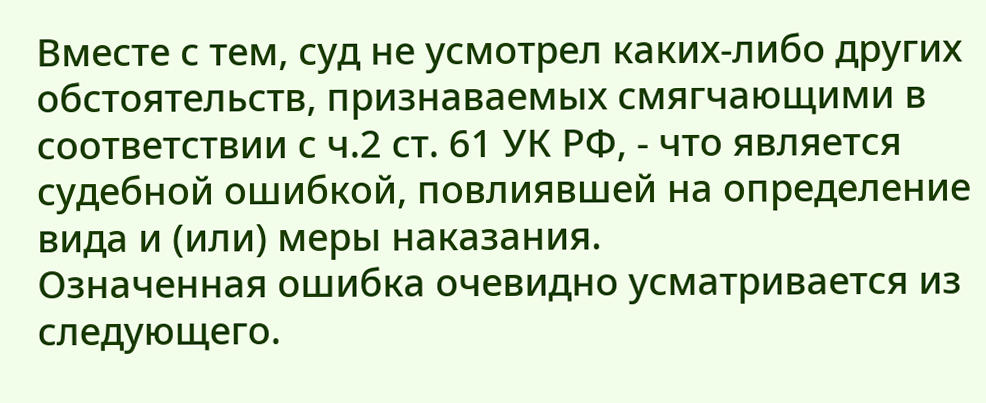Вместе с тем, суд не усмотрел каких-либо других обстоятельств, признаваемых смягчающими в соответствии с ч.2 ст. 61 УК РФ, - что является судебной ошибкой, повлиявшей на определение вида и (или) меры наказания.
Означенная ошибка очевидно усматривается из следующего.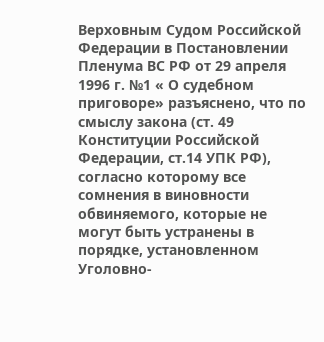Верховным Судом Российской Федерации в Постановлении Пленума ВС РФ от 29 апреля 1996 г. №1 « О судебном приговоре» разъяснено, что по смыслу закона (ст. 49 Конституции Российской Федерации, ст.14 УПК РФ), согласно которому все сомнения в виновности обвиняемого, которые не могут быть устранены в порядке, установленном Уголовно-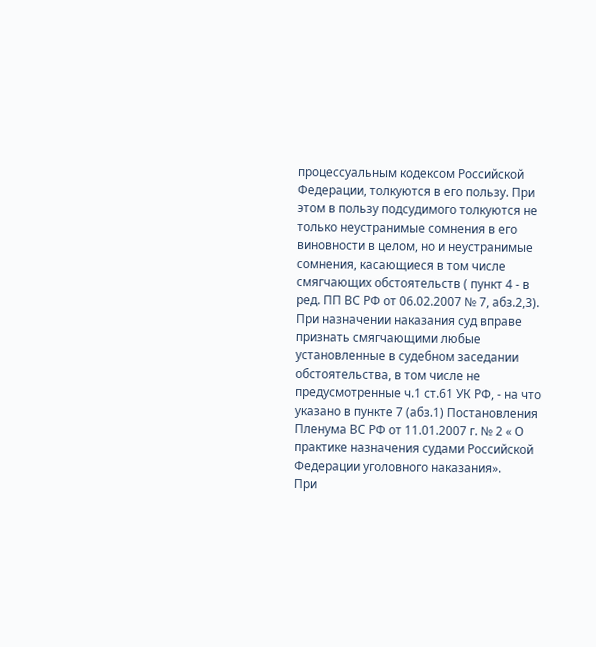процессуальным кодексом Российской Федерации, толкуются в его пользу. При этом в пользу подсудимого толкуются не только неустранимые сомнения в его виновности в целом, но и неустранимые сомнения, касающиеся в том числе смягчающих обстоятельств ( пункт 4 - в ред. ПП ВС РФ от 06.02.2007 № 7, абз.2,3).
При назначении наказания суд вправе признать смягчающими любые установленные в судебном заседании обстоятельства, в том числе не предусмотренные ч.1 ст.61 УК РФ, - на что указано в пункте 7 (абз.1) Постановления Пленума ВС РФ от 11.01.2007 г. № 2 « О практике назначения судами Российской Федерации уголовного наказания».
При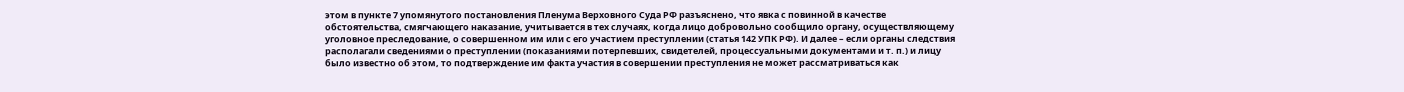этом в пункте 7 упомянутого постановления Пленума Верховного Суда РФ разъяснено, что явка с повинной в качестве обстоятельства, смягчающего наказание, учитывается в тех случаях, когда лицо добровольно сообщило органу, осуществляющему уголовное преследование, о совершенном им или с его участием преступлении (статья 142 УПК РФ). И далее – если органы следствия располагали сведениями о преступлении (показаниями потерпевших, свидетелей, процессуальными документами и т. п.) и лицу было известно об этом, то подтверждение им факта участия в совершении преступления не может рассматриваться как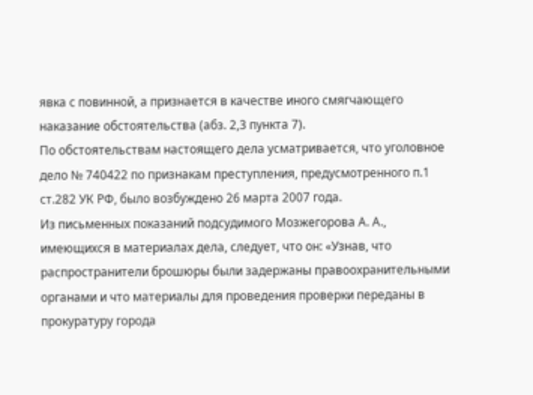явка с повинной, а признается в качестве иного смягчающего наказание обстоятельства (абз. 2,3 пункта 7).
По обстоятельствам настоящего дела усматривается, что уголовное дело № 740422 по признакам преступления, предусмотренного п.1 ст.282 УК РФ, было возбуждено 26 марта 2007 года.
Из письменных показаний подсудимого Мозжегорова А. А., имеющихся в материалах дела, следует, что он: «Узнав, что распространители брошюры были задержаны правоохранительными органами и что материалы для проведения проверки переданы в прокуратуру города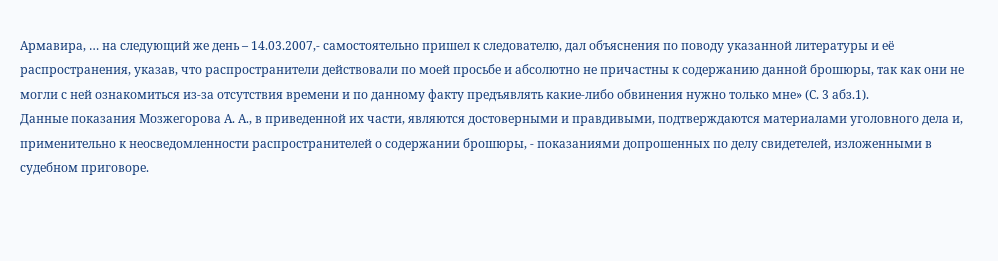Армавира, … на следующий же день – 14.03.2007,- самостоятельно пришел к следователю, дал объяснения по поводу указанной литературы и её распространения, указав, что распространители действовали по моей просьбе и абсолютно не причастны к содержанию данной брошюры, так как они не могли с ней ознакомиться из-за отсутствия времени и по данному факту предъявлять какие-либо обвинения нужно только мне» (С. 3 абз.1).
Данные показания Мозжегорова А. А., в приведенной их части, являются достоверными и правдивыми, подтверждаются материалами уголовного дела и, применительно к неосведомленности распространителей о содержании брошюры, - показаниями допрошенных по делу свидетелей, изложенными в судебном приговоре.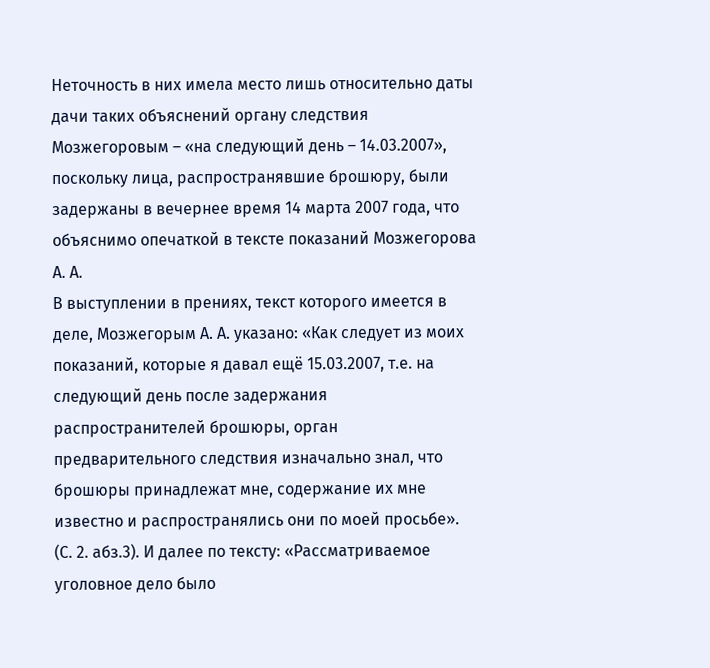Неточность в них имела место лишь относительно даты дачи таких объяснений органу следствия Мозжегоровым – «на следующий день – 14.03.2007», поскольку лица, распространявшие брошюру, были задержаны в вечернее время 14 марта 2007 года, что объяснимо опечаткой в тексте показаний Мозжегорова А. А.
В выступлении в прениях, текст которого имеется в деле, Мозжегорым А. А. указано: «Как следует из моих показаний, которые я давал ещё 15.03.2007, т.е. на следующий день после задержания распространителей брошюры, орган предварительного следствия изначально знал, что брошюры принадлежат мне, содержание их мне известно и распространялись они по моей просьбе». (С. 2. абз.3). И далее по тексту: «Рассматриваемое уголовное дело было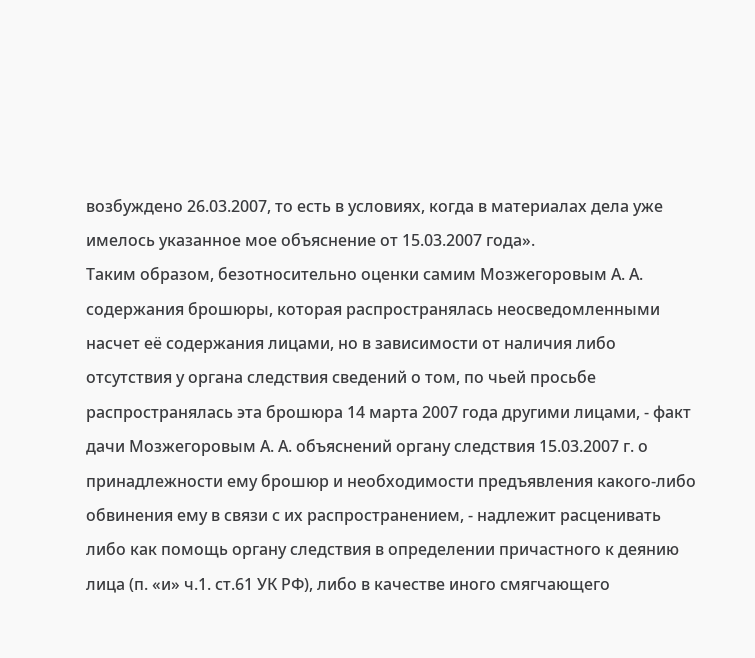возбуждено 26.03.2007, то есть в условиях, когда в материалах дела уже имелось указанное мое объяснение от 15.03.2007 года».
Таким образом, безотносительно оценки самим Мозжегоровым А. А. содержания брошюры, которая распространялась неосведомленными насчет её содержания лицами, но в зависимости от наличия либо отсутствия у органа следствия сведений о том, по чьей просьбе распространялась эта брошюра 14 марта 2007 года другими лицами, - факт дачи Мозжегоровым А. А. объяснений органу следствия 15.03.2007 г. о принадлежности ему брошюр и необходимости предъявления какого-либо обвинения ему в связи с их распространением, - надлежит расценивать либо как помощь органу следствия в определении причастного к деянию лица (п. «и» ч.1. ст.61 УК РФ), либо в качестве иного смягчающего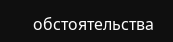обстоятельства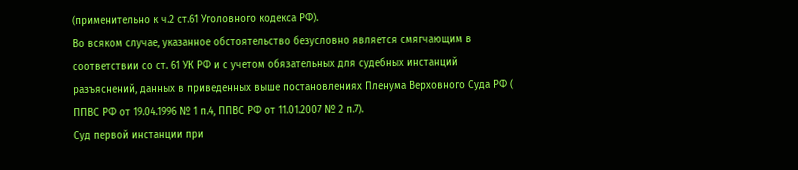(применительно к ч.2 ст.61 Уголовного кодекса РФ).
Во всяком случае, указанное обстоятельство безусловно является смягчающим в соответствии со ст. 61 УК РФ и с учетом обязательных для судебных инстанций разъяснений, данных в приведенных выше постановлениях Пленума Верховного Суда РФ ( ППВС РФ от 19.04.1996 № 1 п.4, ППВС РФ от 11.01.2007 № 2 п.7).
Суд первой инстанции при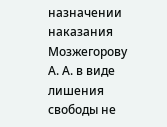назначении наказания Мозжегорову А. А. в виде лишения свободы не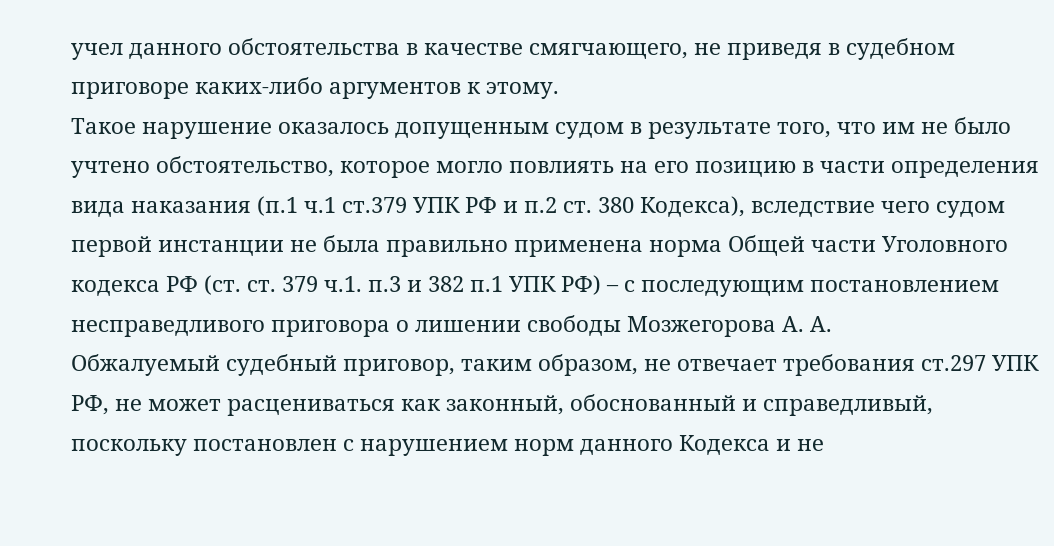учел данного обстоятельства в качестве смягчающего, не приведя в судебном приговоре каких-либо аргументов к этому.
Такое нарушение оказалось допущенным судом в результате того, что им не было учтено обстоятельство, которое могло повлиять на его позицию в части определения вида наказания (п.1 ч.1 ст.379 УПК РФ и п.2 ст. 380 Кодекса), вследствие чего судом первой инстанции не была правильно применена норма Общей части Уголовного кодекса РФ (ст. ст. 379 ч.1. п.3 и 382 п.1 УПК РФ) – с последующим постановлением несправедливого приговора о лишении свободы Мозжегорова А. А.
Обжалуемый судебный приговор, таким образом, не отвечает требования ст.297 УПК РФ, не может расцениваться как законный, обоснованный и справедливый, поскольку постановлен с нарушением норм данного Кодекса и не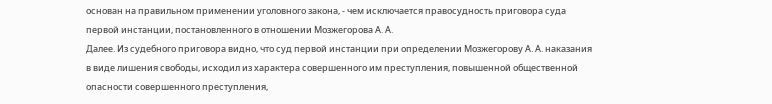основан на правильном применении уголовного закона, - чем исключается правосудность приговора суда первой инстанции, постановленного в отношении Мозжегорова А. А.
Далее. Из судебного приговора видно, что суд первой инстанции при определении Мозжегорову А. А. наказания в виде лишения свободы, исходил из характера совершенного им преступления, повышенной общественной опасности совершенного преступления,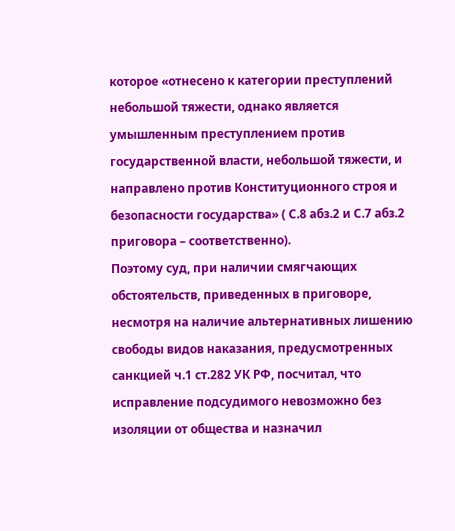которое «отнесено к категории преступлений небольшой тяжести, однако является умышленным преступлением против государственной власти, небольшой тяжести, и направлено против Конституционного строя и безопасности государства» ( С.8 абз.2 и С.7 абз.2 приговора – соответственно).
Поэтому суд, при наличии смягчающих обстоятельств, приведенных в приговоре, несмотря на наличие альтернативных лишению свободы видов наказания, предусмотренных санкцией ч.1 ст.282 УК РФ, посчитал, что исправление подсудимого невозможно без изоляции от общества и назначил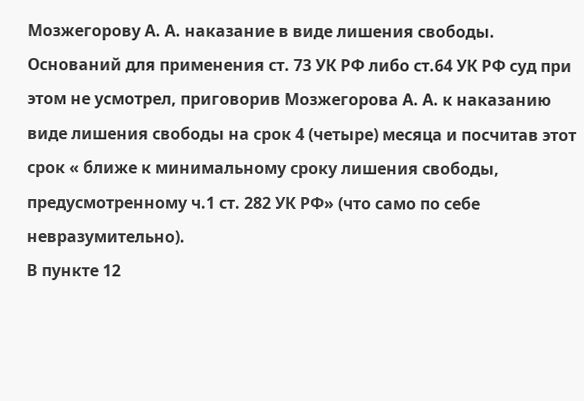Мозжегорову А. А. наказание в виде лишения свободы. Оснований для применения ст. 73 УК РФ либо ст.64 УК РФ суд при этом не усмотрел, приговорив Мозжегорова А. А. к наказанию виде лишения свободы на срок 4 (четыре) месяца и посчитав этот срок « ближе к минимальному сроку лишения свободы, предусмотренному ч.1 ст. 282 УК РФ» (что само по себе невразумительно).
В пункте 12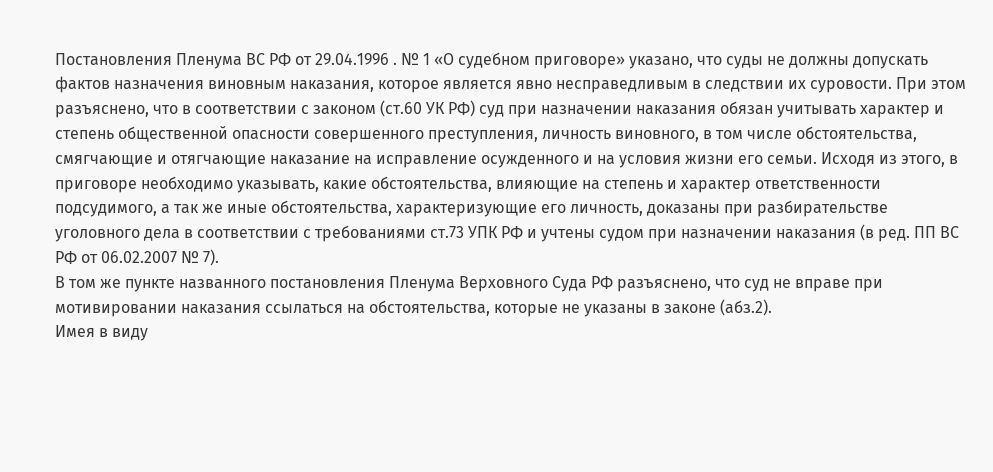Постановления Пленума ВС РФ от 29.04.1996 . № 1 «О судебном приговоре» указано, что суды не должны допускать фактов назначения виновным наказания, которое является явно несправедливым в следствии их суровости. При этом разъяснено, что в соответствии с законом (ст.60 УК РФ) суд при назначении наказания обязан учитывать характер и степень общественной опасности совершенного преступления, личность виновного, в том числе обстоятельства, смягчающие и отягчающие наказание на исправление осужденного и на условия жизни его семьи. Исходя из этого, в приговоре необходимо указывать, какие обстоятельства, влияющие на степень и характер ответственности подсудимого, а так же иные обстоятельства, характеризующие его личность, доказаны при разбирательстве уголовного дела в соответствии с требованиями ст.73 УПК РФ и учтены судом при назначении наказания (в ред. ПП ВС РФ от 06.02.2007 № 7).
В том же пункте названного постановления Пленума Верховного Суда РФ разъяснено, что суд не вправе при мотивировании наказания ссылаться на обстоятельства, которые не указаны в законе (абз.2).
Имея в виду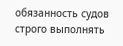обязанность судов строго выполнять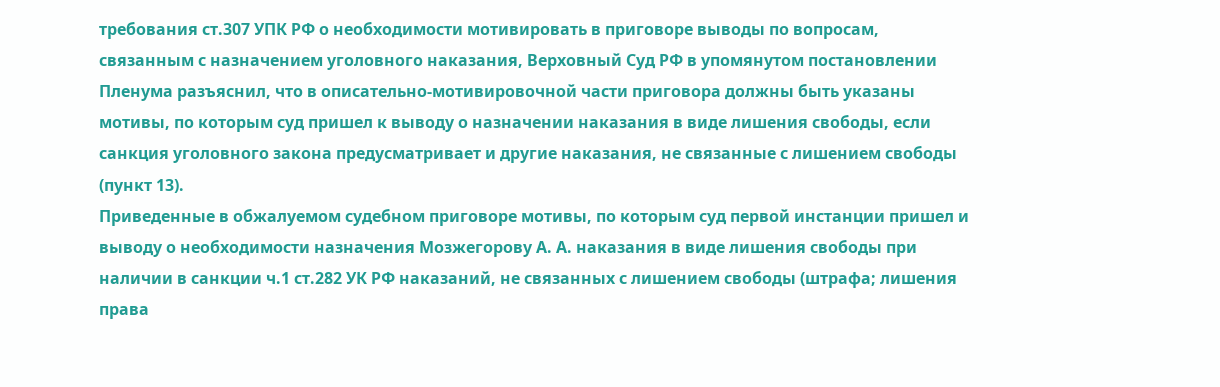требования ст.307 УПК РФ о необходимости мотивировать в приговоре выводы по вопросам, связанным с назначением уголовного наказания, Верховный Суд РФ в упомянутом постановлении Пленума разъяснил, что в описательно-мотивировочной части приговора должны быть указаны мотивы, по которым суд пришел к выводу о назначении наказания в виде лишения свободы, если санкция уголовного закона предусматривает и другие наказания, не связанные с лишением свободы (пункт 13).
Приведенные в обжалуемом судебном приговоре мотивы, по которым суд первой инстанции пришел и выводу о необходимости назначения Мозжегорову А. А. наказания в виде лишения свободы при наличии в санкции ч.1 ст.282 УК РФ наказаний, не связанных с лишением свободы (штрафа; лишения права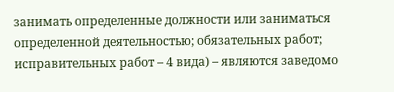занимать определенные должности или заниматься определенной деятельностью; обязательных работ; исправительных работ – 4 вида) – являются заведомо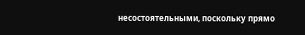несостоятельными, поскольку прямо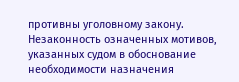противны уголовному закону.
Незаконность означенных мотивов, указанных судом в обоснование необходимости назначения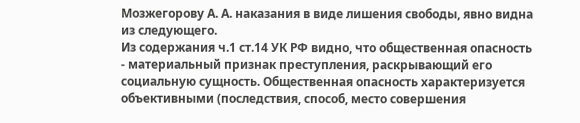Мозжегорову А. А. наказания в виде лишения свободы, явно видна из следующего.
Из содержания ч.1 ст.14 УК РФ видно, что общественная опасность - материальный признак преступления, раскрывающий его социальную сущность. Общественная опасность характеризуется объективными (последствия, способ, место совершения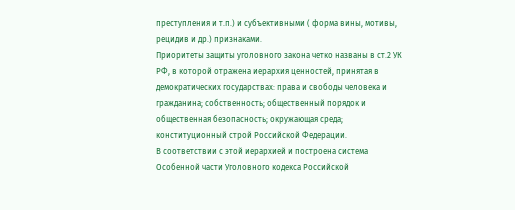преступления и т.п.) и субъективными ( форма вины, мотивы, рецидив и др.) признаками.
Приоритеты защиты уголовного закона четко названы в ст.2 УК РФ, в которой отражена иерархия ценностей, принятая в демократических государствах: права и свободы человека и гражданина; собственность; общественный порядок и общественная безопасность; окружающая среда; конституционный строй Российской Федерации.
В соответствии с этой иерархией и построена система Особенной части Уголовного кодекса Российской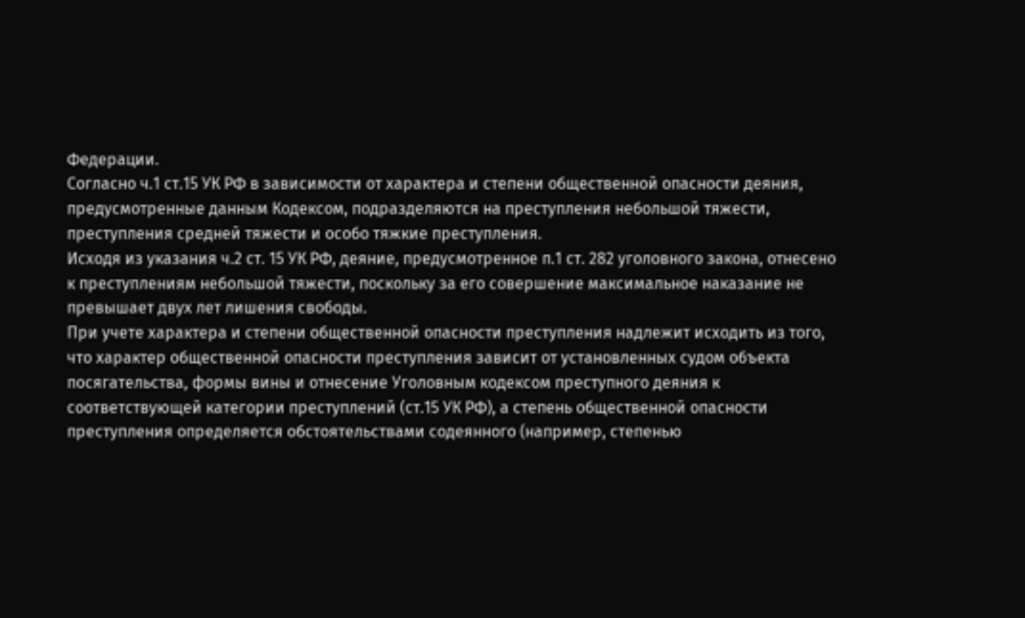Федерации.
Согласно ч.1 ст.15 УК РФ в зависимости от характера и степени общественной опасности деяния, предусмотренные данным Кодексом, подразделяются на преступления небольшой тяжести, преступления средней тяжести и особо тяжкие преступления.
Исходя из указания ч.2 ст. 15 УК РФ, деяние, предусмотренное п.1 ст. 282 уголовного закона, отнесено к преступлениям небольшой тяжести, поскольку за его совершение максимальное наказание не превышает двух лет лишения свободы.
При учете характера и степени общественной опасности преступления надлежит исходить из того, что характер общественной опасности преступления зависит от установленных судом объекта посягательства, формы вины и отнесение Уголовным кодексом преступного деяния к соответствующей категории преступлений (ст.15 УК РФ), а степень общественной опасности преступления определяется обстоятельствами содеянного (например, степенью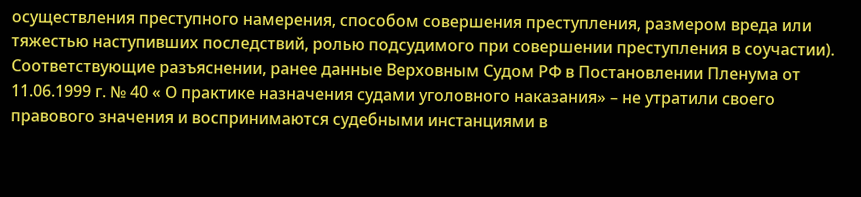осуществления преступного намерения, способом совершения преступления, размером вреда или тяжестью наступивших последствий, ролью подсудимого при совершении преступления в соучастии).
Соответствующие разъяснении, ранее данные Верховным Судом РФ в Постановлении Пленума от 11.06.1999 г. № 40 « О практике назначения судами уголовного наказания» – не утратили своего правового значения и воспринимаются судебными инстанциями в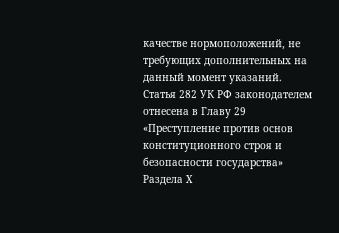качестве нормоположений, не требующих дополнительных на данный момент указаний.
Статья 282 УК РФ законодателем отнесена в Главу 29 «Преступление против основ конституционного строя и безопасности государства» Раздела Х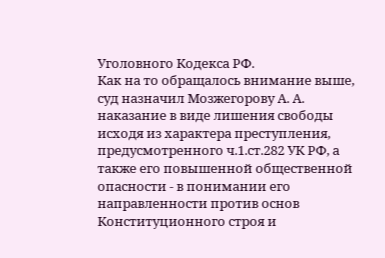Уголовного Кодекса РФ.
Как на то обращалось внимание выше, суд назначил Мозжегорову А. А. наказание в виде лишения свободы исходя из характера преступления, предусмотренного ч.1.ст.282 УК РФ, а также его повышенной общественной опасности - в понимании его направленности против основ Конституционного строя и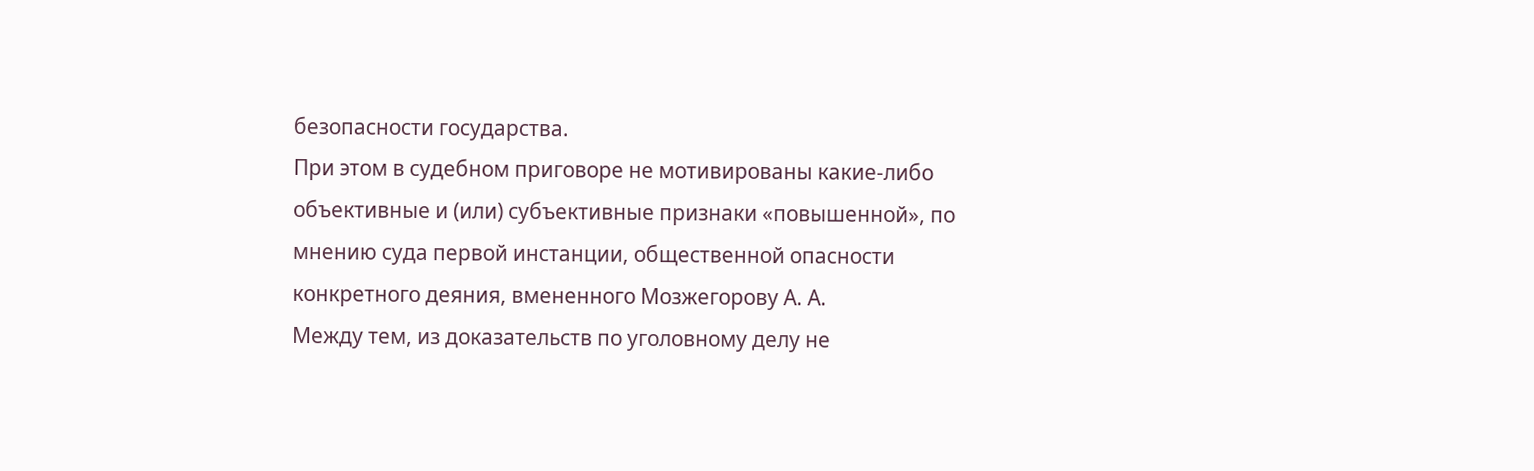безопасности государства.
При этом в судебном приговоре не мотивированы какие-либо объективные и (или) субъективные признаки «повышенной», по мнению суда первой инстанции, общественной опасности конкретного деяния, вмененного Мозжегорову А. А.
Между тем, из доказательств по уголовному делу не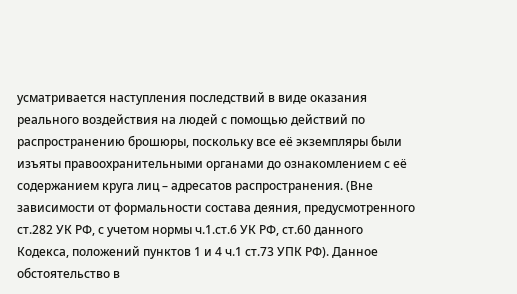усматривается наступления последствий в виде оказания реального воздействия на людей с помощью действий по распространению брошюры, поскольку все её экземпляры были изъяты правоохранительными органами до ознакомлением с её содержанием круга лиц – адресатов распространения. (Вне зависимости от формальности состава деяния, предусмотренного ст.282 УК РФ, с учетом нормы ч.1.ст.6 УК РФ, ст.60 данного Кодекса, положений пунктов 1 и 4 ч.1 ст.73 УПК РФ). Данное обстоятельство в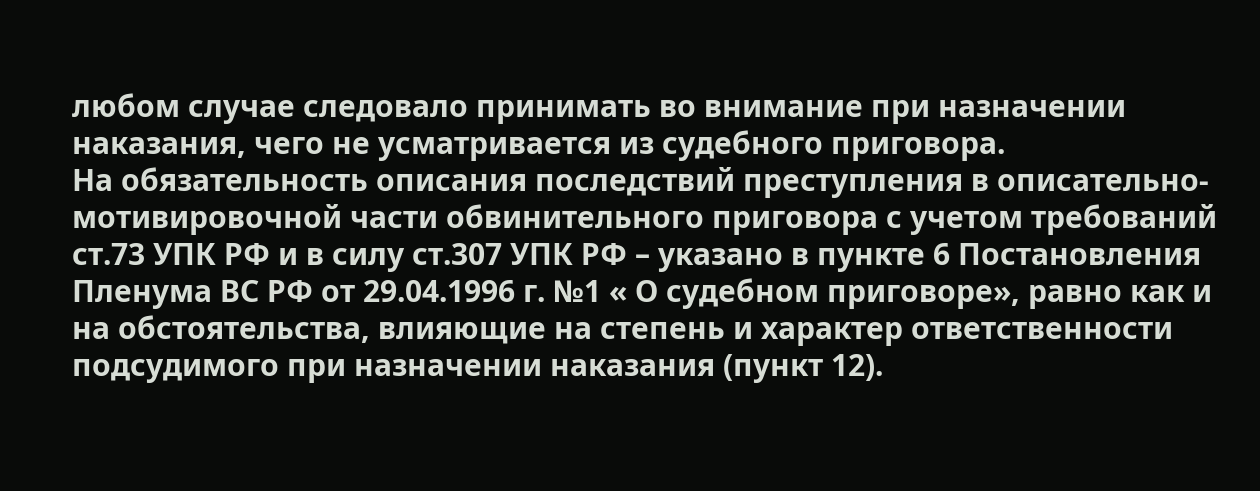любом случае следовало принимать во внимание при назначении наказания, чего не усматривается из судебного приговора.
На обязательность описания последствий преступления в описательно-мотивировочной части обвинительного приговора с учетом требований ст.73 УПК РФ и в силу ст.307 УПК РФ – указано в пункте 6 Постановления Пленума ВС РФ от 29.04.1996 г. №1 « О судебном приговоре», равно как и на обстоятельства, влияющие на степень и характер ответственности подсудимого при назначении наказания (пункт 12).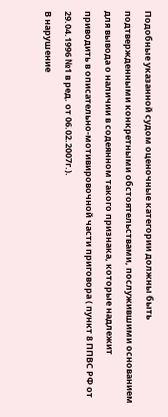Подобные указанной судом оценочные категории должны быть подтвержденными конкретными обстоятельствами, послужившими основанием для вывода о наличии в содеянном такого признака, которые надлежит приводить в описательно-мотивировочной части приговора ( пункт 8 ППВС РФ от 29.04.1996 №1 в ред. от 06.02.2007г.).
В нарушение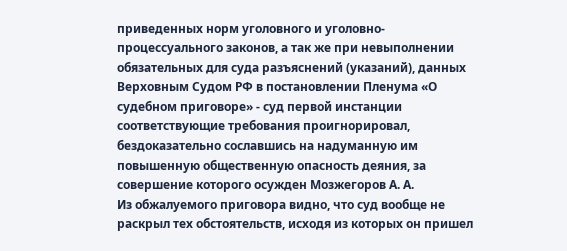приведенных норм уголовного и уголовно-процессуального законов, а так же при невыполнении обязательных для суда разъяснений (указаний), данных Верховным Судом РФ в постановлении Пленума «О судебном приговоре» - суд первой инстанции соответствующие требования проигнорировал, бездоказательно сославшись на надуманную им повышенную общественную опасность деяния, за совершение которого осужден Мозжегоров А. А.
Из обжалуемого приговора видно, что суд вообще не раскрыл тех обстоятельств, исходя из которых он пришел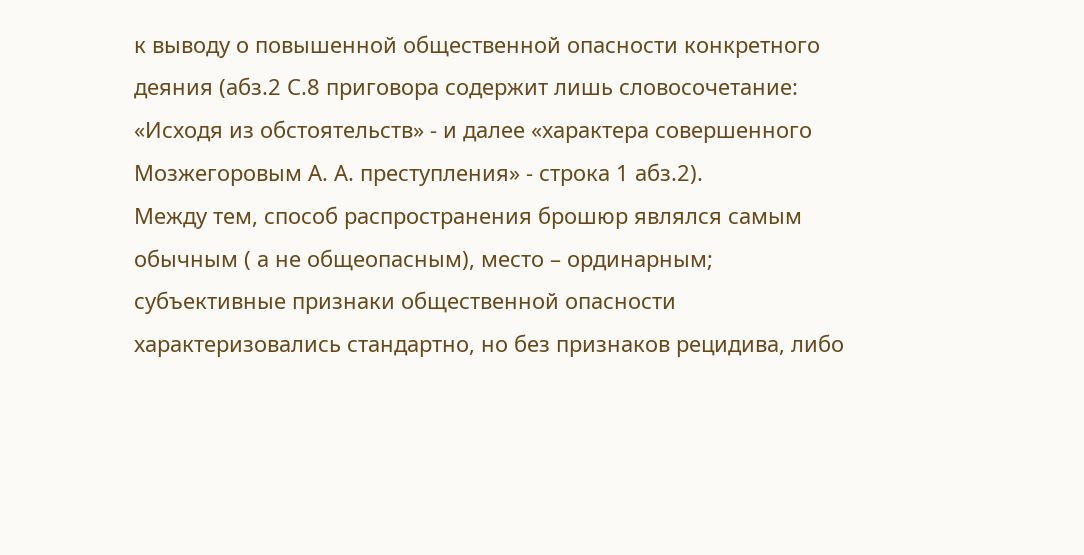к выводу о повышенной общественной опасности конкретного деяния (абз.2 С.8 приговора содержит лишь словосочетание: «Исходя из обстоятельств» - и далее «характера совершенного Мозжегоровым А. А. преступления» - строка 1 абз.2).
Между тем, способ распространения брошюр являлся самым обычным ( а не общеопасным), место – ординарным; субъективные признаки общественной опасности характеризовались стандартно, но без признаков рецидива, либо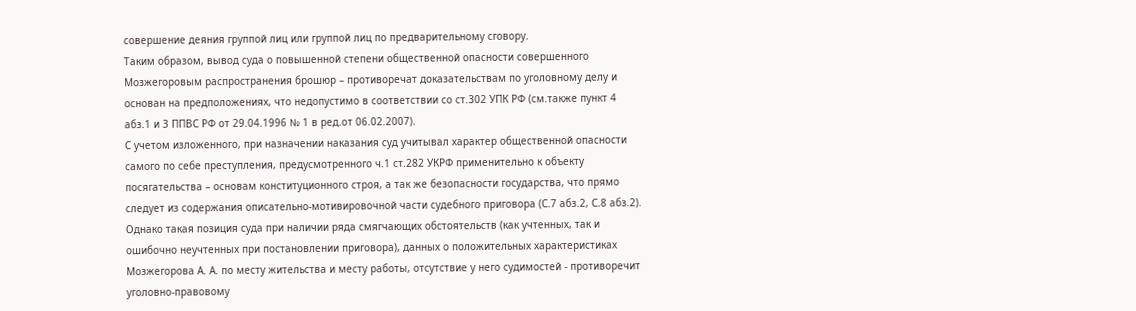совершение деяния группой лиц или группой лиц по предварительному сговору.
Таким образом, вывод суда о повышенной степени общественной опасности совершенного Мозжегоровым распространения брошюр – противоречат доказательствам по уголовному делу и основан на предположениях, что недопустимо в соответствии со ст.302 УПК РФ (см.также пункт 4 абз.1 и 3 ППВС РФ от 29.04.1996 № 1 в ред.от 06.02.2007).
С учетом изложенного, при назначении наказания суд учитывал характер общественной опасности самого по себе преступления, предусмотренного ч.1 ст.282 УКРФ применительно к объекту посягательства – основам конституционного строя, а так же безопасности государства, что прямо следует из содержания описательно-мотивировочной части судебного приговора (С.7 абз.2, С.8 абз.2).
Однако такая позиция суда при наличии ряда смягчающих обстоятельств (как учтенных, так и ошибочно неучтенных при постановлении приговора), данных о положительных характеристиках Мозжегорова А. А. по месту жительства и месту работы, отсутствие у него судимостей - противоречит уголовно-правовому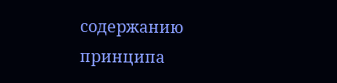содержанию принципа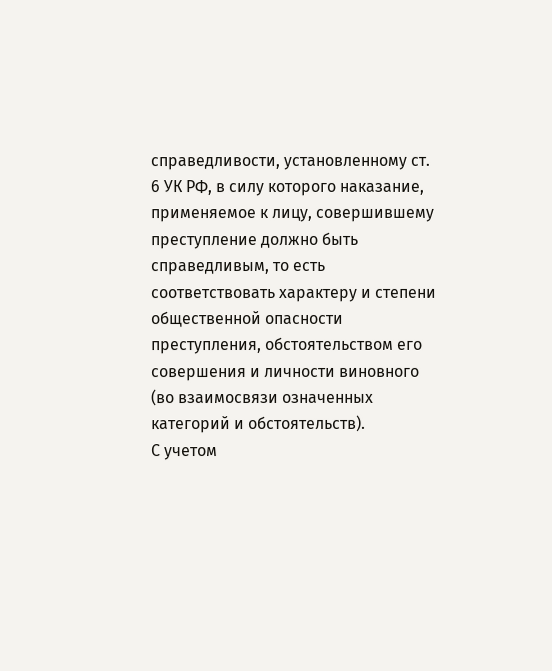справедливости, установленному ст. 6 УК РФ, в силу которого наказание, применяемое к лицу, совершившему преступление должно быть справедливым, то есть соответствовать характеру и степени общественной опасности преступления, обстоятельством его совершения и личности виновного (во взаимосвязи означенных категорий и обстоятельств).
С учетом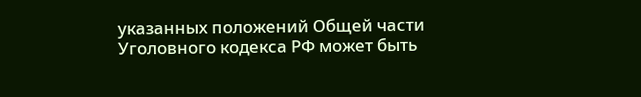указанных положений Общей части Уголовного кодекса РФ может быть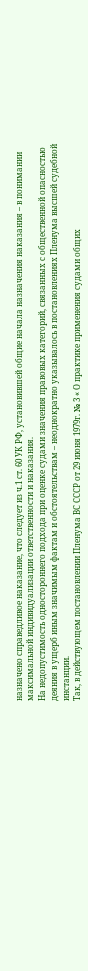назначено справедливое наказание, что следует из ч.1 ст. 60 УК РФ, установившей общие начала назначения наказания – в понимании максимальной индивидуализации ответственности и наказания.
На недопустимость одностороннего подхода при оценке судами значения правовых категорий, связанных с общественной опасностью деяния в ущерб иным значимым фактам и обстоятельствам – неоднократно указывалось в постановлениях Пленума высшей судебной инстанции.
Так, в действующем постановлении Пленума ВС СССР от 29 июня 1979г. № 3 « О практике применения судами общих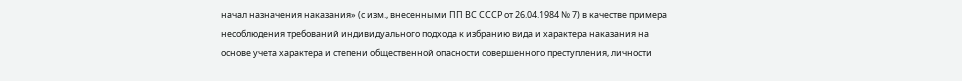начал назначения наказания» (с изм., внесенными ПП ВС СССР от 26.04.1984 № 7) в качестве примера несоблюдения требований индивидуального подхода к избранию вида и характера наказания на основе учета характера и степени общественной опасности совершенного преступления, личности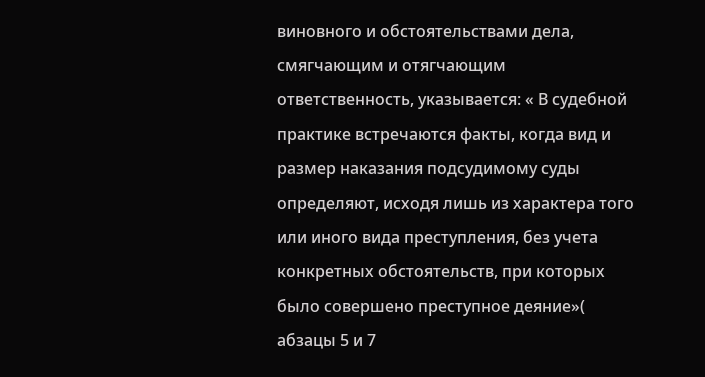виновного и обстоятельствами дела, смягчающим и отягчающим ответственность, указывается: « В судебной практике встречаются факты, когда вид и размер наказания подсудимому суды определяют, исходя лишь из характера того или иного вида преступления, без учета конкретных обстоятельств, при которых было совершено преступное деяние»( абзацы 5 и 7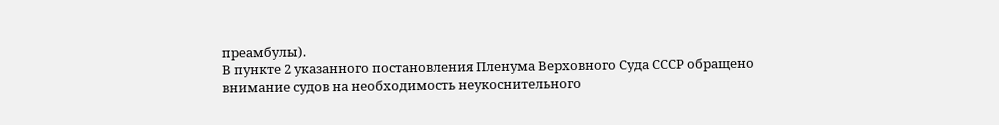преамбулы).
В пункте 2 указанного постановления Пленума Верховного Суда СССР обращено внимание судов на необходимость неукоснительного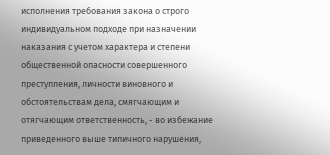исполнения требования закона о строго индивидуальном подходе при назначении наказания с учетом характера и степени общественной опасности совершенного преступления, личности виновного и обстоятельствам дела, смягчающим и отягчающим ответственность, - во избежание приведенного выше типичного нарушения,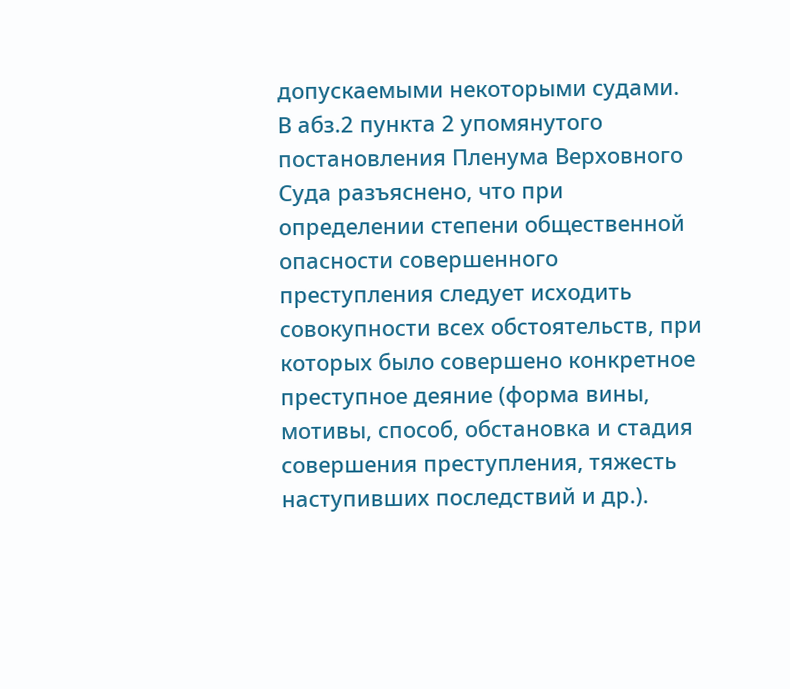допускаемыми некоторыми судами.
В абз.2 пункта 2 упомянутого постановления Пленума Верховного Суда разъяснено, что при определении степени общественной опасности совершенного преступления следует исходить совокупности всех обстоятельств, при которых было совершено конкретное преступное деяние (форма вины, мотивы, способ, обстановка и стадия совершения преступления, тяжесть наступивших последствий и др.).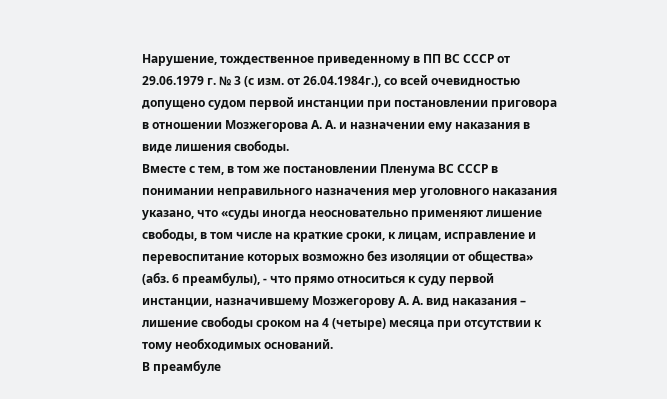Нарушение, тождественное приведенному в ПП ВС СССР от 29.06.1979 г. № 3 (с изм. от 26.04.1984г.), со всей очевидностью допущено судом первой инстанции при постановлении приговора в отношении Мозжегорова А. А. и назначении ему наказания в виде лишения свободы.
Вместе с тем, в том же постановлении Пленума ВС СССР в понимании неправильного назначения мер уголовного наказания указано, что «суды иногда неосновательно применяют лишение свободы, в том числе на краткие сроки, к лицам, исправление и перевоспитание которых возможно без изоляции от общества» (абз. 6 преамбулы), - что прямо относиться к суду первой инстанции, назначившему Мозжегорову А. А. вид наказания – лишение свободы сроком на 4 (четыре) месяца при отсутствии к тому необходимых оснований.
В преамбуле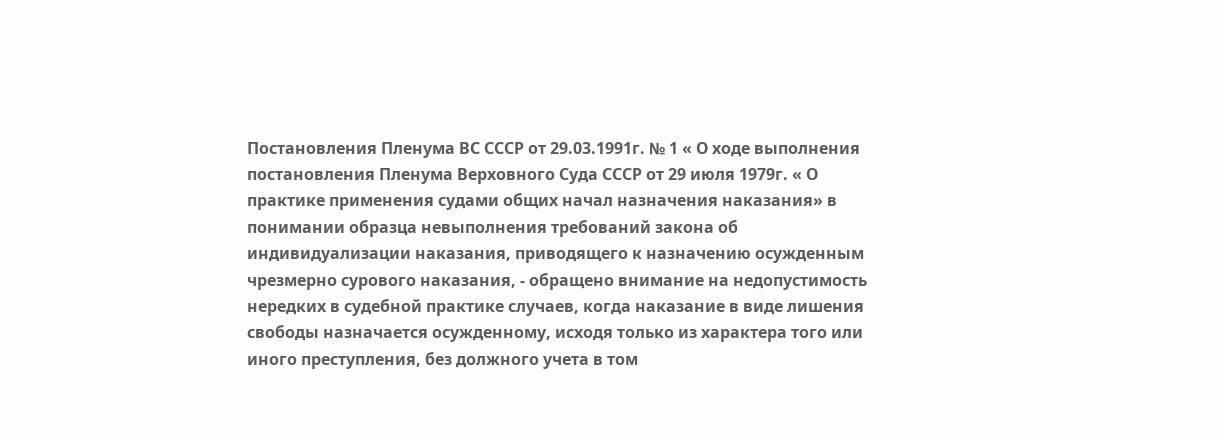Постановления Пленума ВС СССР от 29.03.1991г. № 1 « О ходе выполнения постановления Пленума Верховного Суда СССР от 29 июля 1979г. « О практике применения судами общих начал назначения наказания» в понимании образца невыполнения требований закона об индивидуализации наказания, приводящего к назначению осужденным чрезмерно сурового наказания, - обращено внимание на недопустимость нередких в судебной практике случаев, когда наказание в виде лишения свободы назначается осужденному, исходя только из характера того или иного преступления, без должного учета в том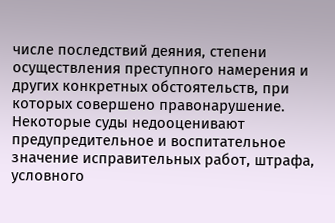числе последствий деяния, степени осуществления преступного намерения и других конкретных обстоятельств, при которых совершено правонарушение. Некоторые суды недооценивают предупредительное и воспитательное значение исправительных работ, штрафа, условного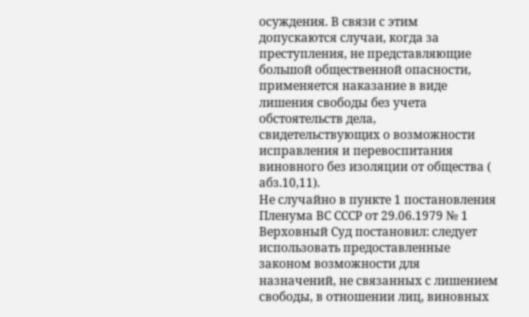осуждения. В связи с этим допускаются случаи, когда за преступления, не представляющие большой общественной опасности, применяется наказание в виде лишения свободы без учета обстоятельств дела, свидетельствующих о возможности исправления и перевоспитания виновного без изоляции от общества ( абз.10,11).
Не случайно в пункте 1 постановления Пленума ВС СССР от 29.06.1979 № 1 Верховный Суд постановил: следует использовать предоставленные законом возможности для назначений, не связанных с лишением свободы, в отношении лиц, виновных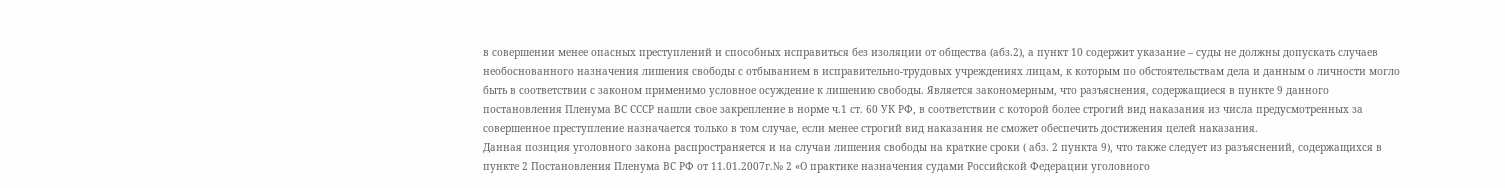в совершении менее опасных преступлений и способных исправиться без изоляции от общества (абз.2), а пункт 10 содержит указание – суды не должны допускать случаев необоснованного назначения лишения свободы с отбыванием в исправительно-трудовых учреждениях лицам, к которым по обстоятельствам дела и данным о личности могло быть в соответствии с законом применимо условное осуждение к лишению свободы. Является закономерным, что разъяснения, содержащиеся в пункте 9 данного постановления Пленума ВС СССР нашли свое закрепление в норме ч.1 ст. 60 УК РФ, в соответствии с которой более строгий вид наказания из числа предусмотренных за совершенное преступление назначается только в том случае, если менее строгий вид наказания не сможет обеспечить достижения целей наказания.
Данная позиция уголовного закона распространяется и на случаи лишения свободы на краткие сроки ( абз. 2 пункта 9), что также следует из разъяснений, содержащихся в пункте 2 Постановления Пленума ВС РФ от 11.01.2007г.№ 2 «О практике назначения судами Российской Федерации уголовного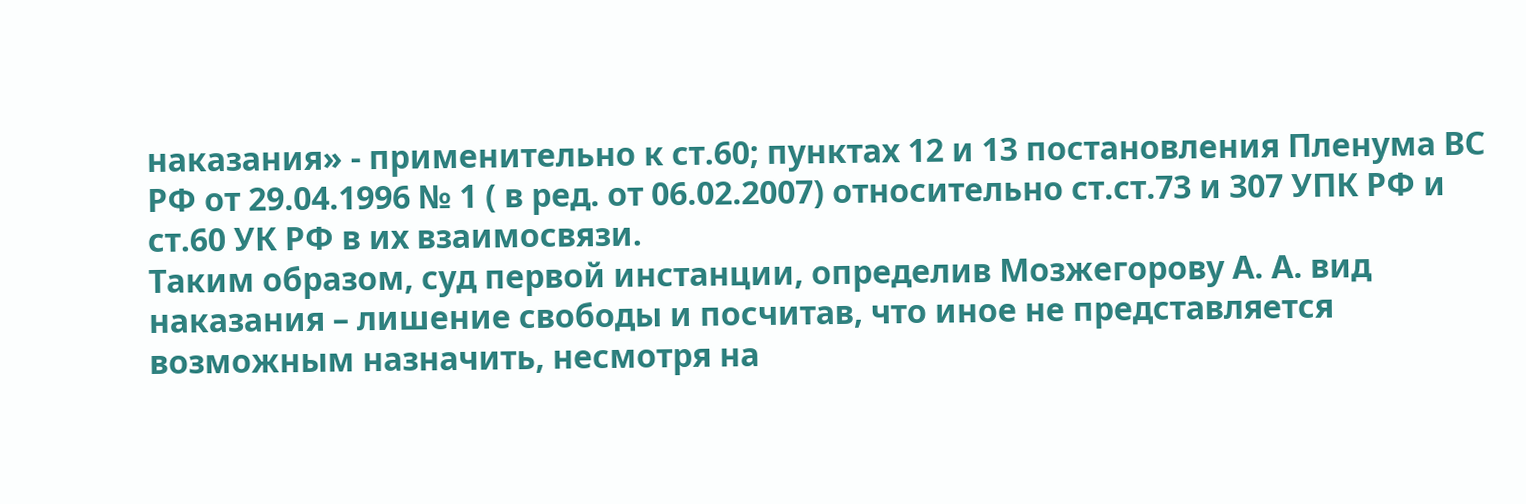наказания» - применительно к ст.60; пунктах 12 и 13 постановления Пленума ВС РФ от 29.04.1996 № 1 ( в ред. от 06.02.2007) относительно ст.ст.73 и 307 УПК РФ и ст.60 УК РФ в их взаимосвязи.
Таким образом, суд первой инстанции, определив Мозжегорову А. А. вид наказания – лишение свободы и посчитав, что иное не представляется возможным назначить, несмотря на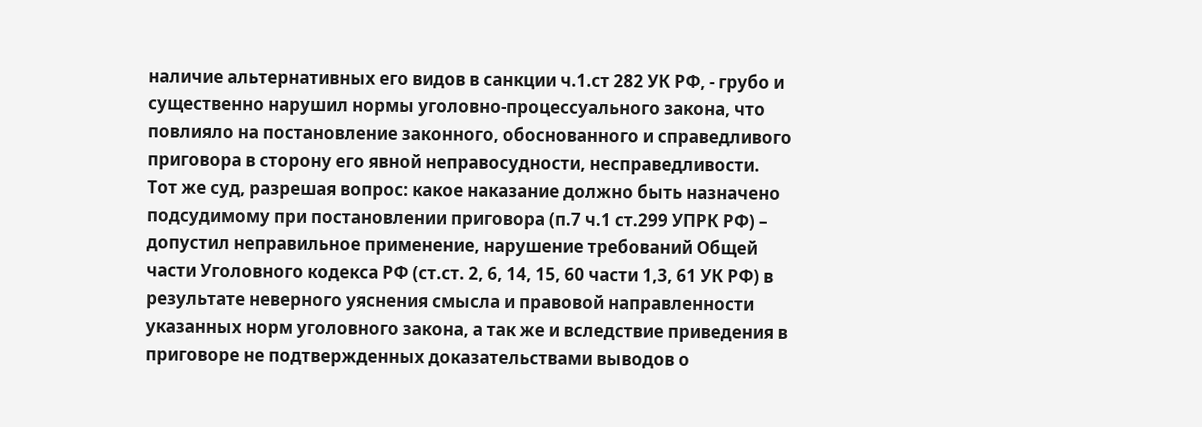наличие альтернативных его видов в санкции ч.1.ст 282 УК РФ, - грубо и существенно нарушил нормы уголовно-процессуального закона, что повлияло на постановление законного, обоснованного и справедливого приговора в сторону его явной неправосудности, несправедливости.
Тот же суд, разрешая вопрос: какое наказание должно быть назначено подсудимому при постановлении приговора (п.7 ч.1 ст.299 УПРК РФ) – допустил неправильное применение, нарушение требований Общей части Уголовного кодекса РФ (ст.ст. 2, 6, 14, 15, 60 части 1,3, 61 УК РФ) в результате неверного уяснения смысла и правовой направленности указанных норм уголовного закона, а так же и вследствие приведения в приговоре не подтвержденных доказательствами выводов о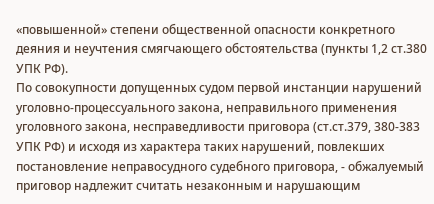«повышенной» степени общественной опасности конкретного деяния и неучтения смягчающего обстоятельства (пункты 1,2 ст.380 УПК РФ).
По совокупности допущенных судом первой инстанции нарушений уголовно-процессуального закона, неправильного применения уголовного закона, несправедливости приговора (ст.ст.379, 380-383 УПК РФ) и исходя из характера таких нарушений, повлекших постановление неправосудного судебного приговора, - обжалуемый приговор надлежит считать незаконным и нарушающим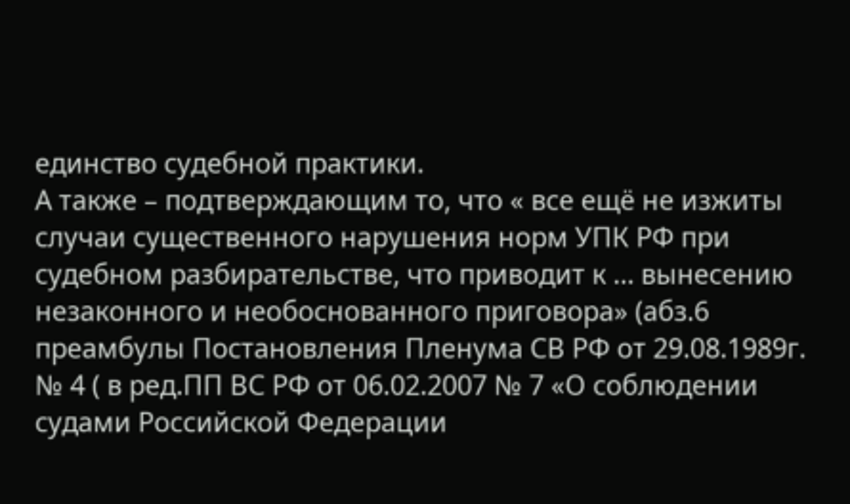единство судебной практики.
А также – подтверждающим то, что « все ещё не изжиты случаи существенного нарушения норм УПК РФ при судебном разбирательстве, что приводит к … вынесению незаконного и необоснованного приговора» (абз.6 преамбулы Постановления Пленума СВ РФ от 29.08.1989г. № 4 ( в ред.ПП ВС РФ от 06.02.2007 № 7 «О соблюдении судами Российской Федерации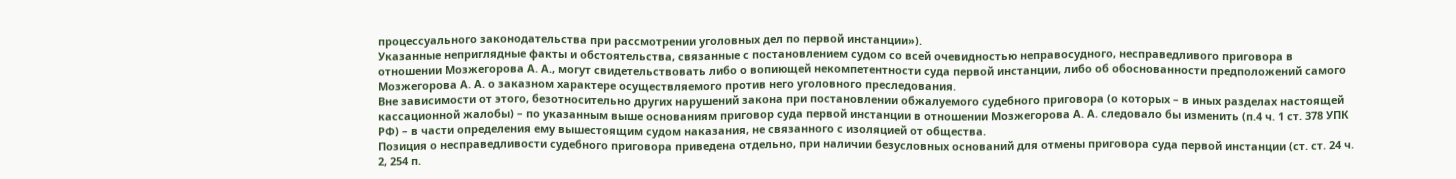процессуального законодательства при рассмотрении уголовных дел по первой инстанции»).
Указанные неприглядные факты и обстоятельства, связанные с постановлением судом со всей очевидностью неправосудного, несправедливого приговора в отношении Мозжегорова А. А., могут свидетельствовать либо о вопиющей некомпетентности суда первой инстанции, либо об обоснованности предположений самого Мозжегорова А. А. о заказном характере осуществляемого против него уголовного преследования.
Вне зависимости от этого, безотносительно других нарушений закона при постановлении обжалуемого судебного приговора (о которых – в иных разделах настоящей кассационной жалобы) – по указанным выше основаниям приговор суда первой инстанции в отношении Мозжегорова А. А. следовало бы изменить (п.4 ч. 1 ст. 378 УПК РФ) – в части определения ему вышестоящим судом наказания, не связанного с изоляцией от общества.
Позиция о несправедливости судебного приговора приведена отдельно, при наличии безусловных оснований для отмены приговора суда первой инстанции (ст. ст. 24 ч. 2, 254 п.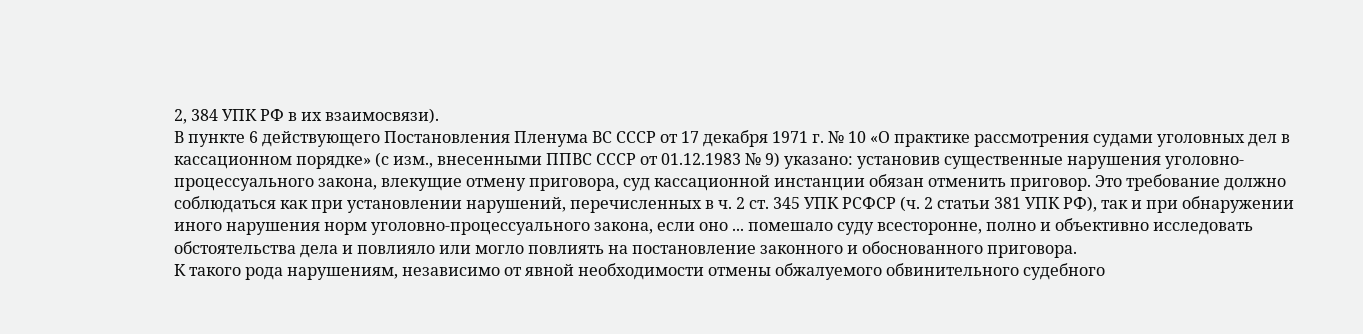2, 384 УПК РФ в их взаимосвязи).
В пункте 6 действующего Постановления Пленума ВС СССР от 17 декабря 1971 г. № 10 «О практике рассмотрения судами уголовных дел в кассационном порядке» (с изм., внесенными ППВС СССР от 01.12.1983 № 9) указано: установив существенные нарушения уголовно-процессуального закона, влекущие отмену приговора, суд кассационной инстанции обязан отменить приговор. Это требование должно соблюдаться как при установлении нарушений, перечисленных в ч. 2 ст. 345 УПК РСФСР (ч. 2 статьи 381 УПК РФ), так и при обнаружении иного нарушения норм уголовно-процессуального закона, если оно ... помешало суду всесторонне, полно и объективно исследовать обстоятельства дела и повлияло или могло повлиять на постановление законного и обоснованного приговора.
К такого рода нарушениям, независимо от явной необходимости отмены обжалуемого обвинительного судебного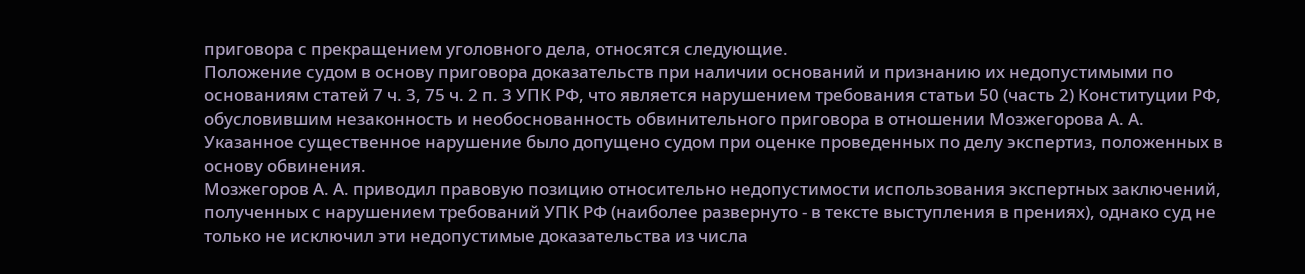приговора с прекращением уголовного дела, относятся следующие.
Положение судом в основу приговора доказательств при наличии оснований и признанию их недопустимыми по основаниям статей 7 ч. 3, 75 ч. 2 п. 3 УПК РФ, что является нарушением требования статьи 50 (часть 2) Конституции РФ, обусловившим незаконность и необоснованность обвинительного приговора в отношении Мозжегорова А. А.
Указанное существенное нарушение было допущено судом при оценке проведенных по делу экспертиз, положенных в основу обвинения.
Мозжегоров А. А. приводил правовую позицию относительно недопустимости использования экспертных заключений, полученных с нарушением требований УПК РФ (наиболее развернуто - в тексте выступления в прениях), однако суд не только не исключил эти недопустимые доказательства из числа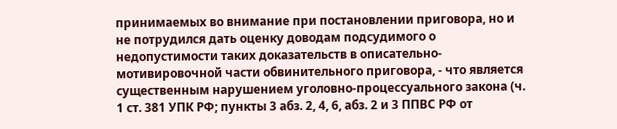принимаемых во внимание при постановлении приговора, но и не потрудился дать оценку доводам подсудимого о недопустимости таких доказательств в описательно-мотивировочной части обвинительного приговора, - что является существенным нарушением уголовно-процессуального закона (ч. 1 ст. 381 УПК РФ; пункты 3 абз. 2, 4, 6, абз. 2 и 3 ППВС РФ от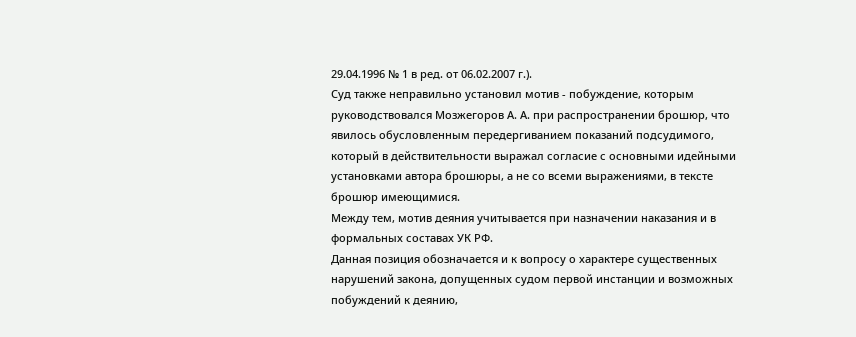29.04.1996 № 1 в ред. от 06.02.2007 г.).
Суд также неправильно установил мотив - побуждение, которым руководствовался Мозжегоров А. А. при распространении брошюр, что явилось обусловленным передергиванием показаний подсудимого, который в действительности выражал согласие с основными идейными установками автора брошюры, а не со всеми выражениями, в тексте брошюр имеющимися.
Между тем, мотив деяния учитывается при назначении наказания и в формальных составах УК РФ.
Данная позиция обозначается и к вопросу о характере существенных нарушений закона, допущенных судом первой инстанции и возможных побуждений к деянию,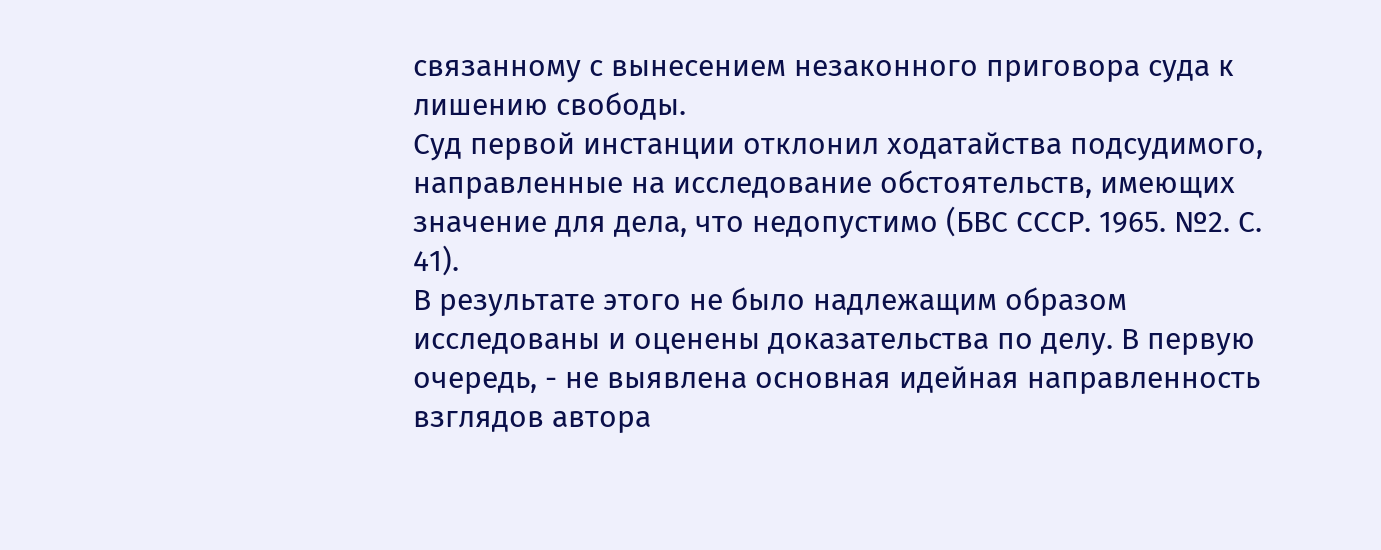связанному с вынесением незаконного приговора суда к лишению свободы.
Суд первой инстанции отклонил ходатайства подсудимого, направленные на исследование обстоятельств, имеющих значение для дела, что недопустимо (БВС СССР. 1965. №2. С. 41).
В результате этого не было надлежащим образом исследованы и оценены доказательства по делу. В первую очередь, - не выявлена основная идейная направленность взглядов автора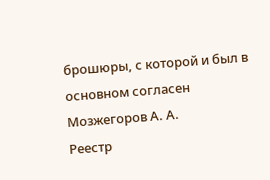брошюры, с которой и был в основном согласен Мозжегоров А. А.
Реестр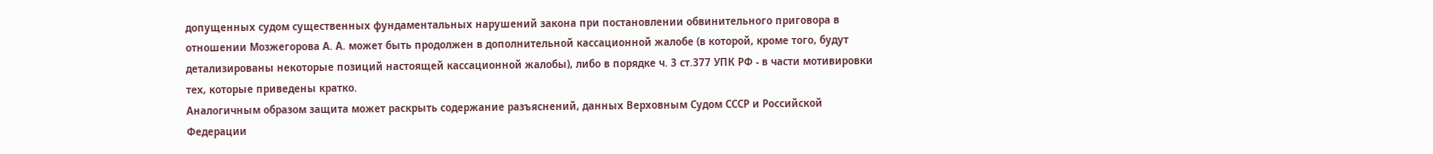допущенных судом существенных фундаментальных нарушений закона при постановлении обвинительного приговора в отношении Мозжегорова А. А. может быть продолжен в дополнительной кассационной жалобе (в которой, кроме того, будут детализированы некоторые позиций настоящей кассационной жалобы), либо в порядке ч. 3 ст.377 УПК РФ - в части мотивировки тех, которые приведены кратко.
Аналогичным образом защита может раскрыть содержание разъяснений, данных Верховным Судом СССР и Российской Федерации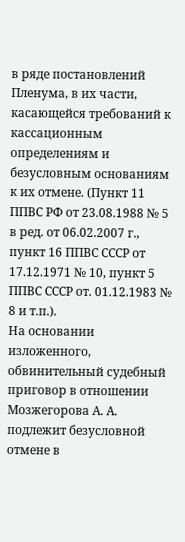в ряде постановлений Пленума, в их части, касающейся требований к кассационным определениям и безусловным основаниям к их отмене. (Пункт 11 ППВС РФ от 23.08.1988 № 5 в ред. от 06.02.2007 г., пункт 16 ППВС СССР от 17.12.1971 № 10, пункт 5 ППВС СССР от. 01.12.1983 № 8 и т.п.).
На основании изложенного, обвинительный судебный приговор в отношении Мозжегорова А. А. подлежит безусловной отмене в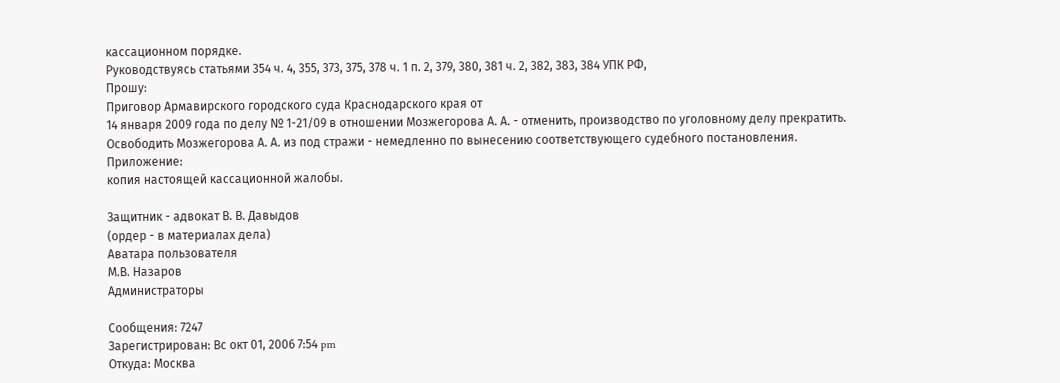кассационном порядке.
Руководствуясь статьями 354 ч. 4, 355, 373, 375, 378 ч. 1 п. 2, 379, 380, 381 ч. 2, 382, 383, 384 УПК РФ,
Прошу:
Приговор Армавирского городского суда Краснодарского края от
14 января 2009 года по делу № 1-21/09 в отношении Мозжегорова А. А. - отменить, производство по уголовному делу прекратить.
Освободить Мозжегорова А. А. из под стражи - немедленно по вынесению соответствующего судебного постановления.
Приложение:
копия настоящей кассационной жалобы.

Защитник - адвокат В. В. Давыдов
(ордер - в материалах дела)
Аватара пользователя
М.В. Назаров
Администраторы

Сообщения: 7247
Зарегистрирован: Вс окт 01, 2006 7:54 pm
Откуда: Москва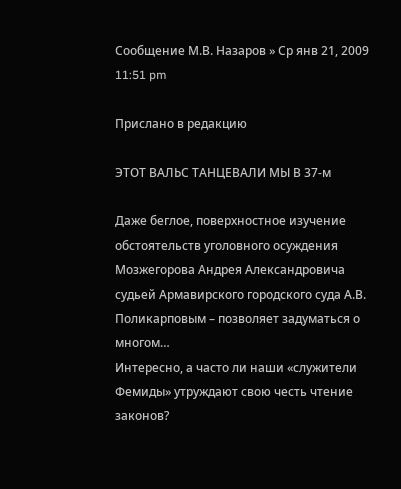Сообщение М.В. Назаров » Ср янв 21, 2009 11:51 pm

Прислано в редакцию

ЭТОТ ВАЛЬС ТАНЦЕВАЛИ МЫ В 37-м

Даже беглое, поверхностное изучение обстоятельств уголовного осуждения Мозжегорова Андрея Александровича судьей Армавирского городского суда А.В. Поликарповым – позволяет задуматься о многом…
Интересно, а часто ли наши «служители Фемиды» утруждают свою честь чтение законов?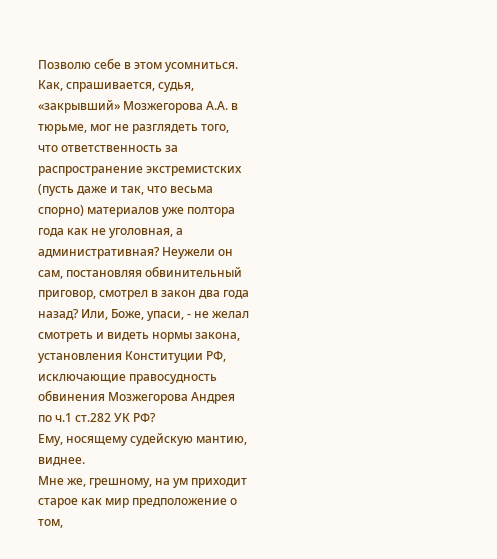Позволю себе в этом усомниться.
Как, спрашивается, судья, «закрывший» Мозжегорова А.А. в тюрьме, мог не разглядеть того, что ответственность за распространение экстремистских (пусть даже и так, что весьма спорно) материалов уже полтора года как не уголовная, а административная? Неужели он сам, постановляя обвинительный приговор, смотрел в закон два года назад? Или, Боже, упаси, - не желал смотреть и видеть нормы закона, установления Конституции РФ, исключающие правосудность обвинения Мозжегорова Андрея по ч.1 ст.282 УК РФ?
Ему, носящему судейскую мантию, виднее.
Мне же, грешному, на ум приходит старое как мир предположение о том,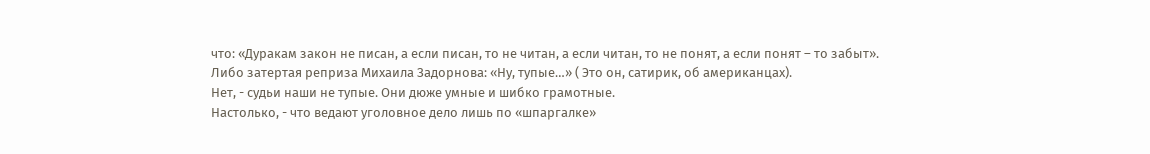что: «Дуракам закон не писан, а если писан, то не читан, а если читан, то не понят, а если понят – то забыт».
Либо затертая реприза Михаила Задорнова: «Ну, тупые…» ( Это он, сатирик, об американцах).
Нет, - судьи наши не тупые. Они дюже умные и шибко грамотные.
Настолько, - что ведают уголовное дело лишь по «шпаргалке»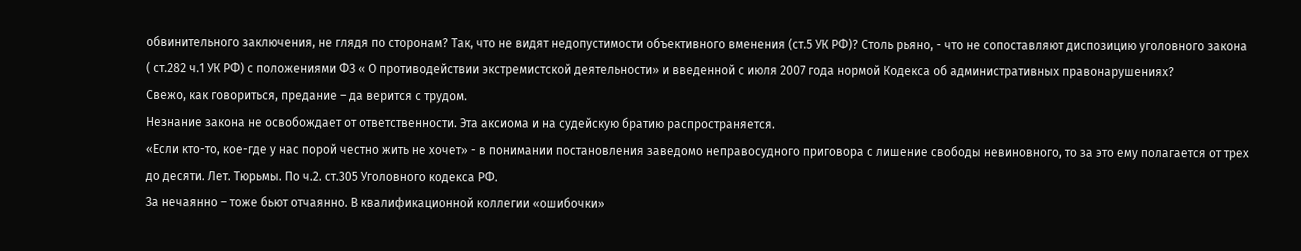обвинительного заключения, не глядя по сторонам? Так, что не видят недопустимости объективного вменения (ст.5 УК РФ)? Столь рьяно, - что не сопоставляют диспозицию уголовного закона ( ст.282 ч.1 УК РФ) с положениями ФЗ « О противодействии экстремистской деятельности» и введенной с июля 2007 года нормой Кодекса об административных правонарушениях?
Свежо, как говориться, предание – да верится с трудом.
Незнание закона не освобождает от ответственности. Эта аксиома и на судейскую братию распространяется.
«Если кто-то, кое-где у нас порой честно жить не хочет» - в понимании постановления заведомо неправосудного приговора с лишение свободы невиновного, то за это ему полагается от трех до десяти. Лет. Тюрьмы. По ч.2. ст.305 Уголовного кодекса РФ.
За нечаянно – тоже бьют отчаянно. В квалификационной коллегии «ошибочки»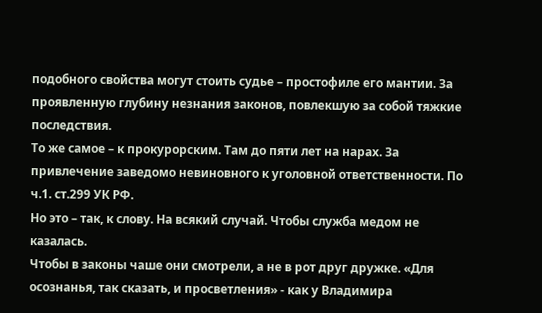подобного свойства могут стоить судье – простофиле его мантии. За проявленную глубину незнания законов, повлекшую за собой тяжкие последствия.
То же самое – к прокурорским. Там до пяти лет на нарах. За привлечение заведомо невиновного к уголовной ответственности. По ч.1. ст.299 УК РФ.
Но это – так, к слову. На всякий случай. Чтобы служба медом не казалась.
Чтобы в законы чаше они смотрели, а не в рот друг дружке. «Для осознанья, так сказать, и просветления» - как у Владимира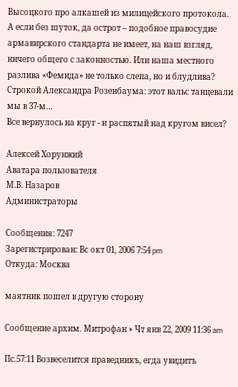Высоцкого про алкашей из милицейского протокола.
А если без шуток, да острот – подобное правосудие армавирского стандарта не имеет, на наш взгляд, ничего общего с законностью. Или наша местного разлива «Фемида» не только слепа, но и блудлива?
Строкой Александра Розенбаума: этот вальс танцевали мы в 37-м…
Все вернулось на круг - и распятый над кругом висел?

Алексей Хорунжий
Аватара пользователя
М.В. Назаров
Администраторы

Сообщения: 7247
Зарегистрирован: Вс окт 01, 2006 7:54 pm
Откуда: Москва

маятник пошел в другую сторону

Сообщение архим. Митрофан » Чт янв 22, 2009 11:36 am

Пс.57:11 Возвеселится праведникъ, егда увидитъ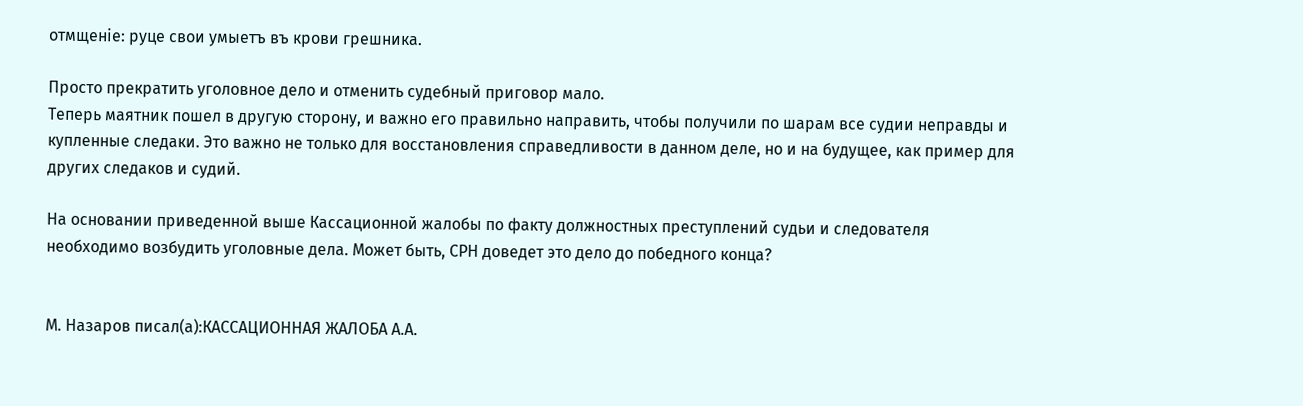отмщенiе: руце свои умыетъ въ крови грешника.

Просто прекратить уголовное дело и отменить судебный приговор мало.
Теперь маятник пошел в другую сторону, и важно его правильно направить, чтобы получили по шарам все судии неправды и купленные следаки. Это важно не только для восстановления справедливости в данном деле, но и на будущее, как пример для других следаков и судий.

На основании приведенной выше Кассационной жалобы по факту должностных преступлений судьи и следователя необходимо возбудить уголовные дела. Может быть, СРН доведет это дело до победного конца?


М. Назаров писал(а):КАССАЦИОННАЯ ЖАЛОБА А.А.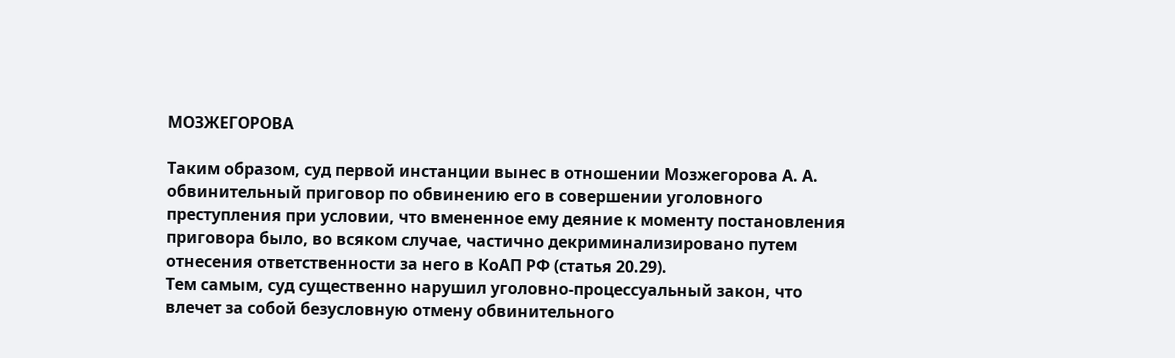МОЗЖЕГОРОВА

Таким образом, суд первой инстанции вынес в отношении Мозжегорова А. А. обвинительный приговор по обвинению его в совершении уголовного преступления при условии, что вмененное ему деяние к моменту постановления приговора было, во всяком случае, частично декриминализировано путем отнесения ответственности за него в КоАП РФ (статья 20.29).
Тем самым, суд существенно нарушил уголовно-процессуальный закон, что влечет за собой безусловную отмену обвинительного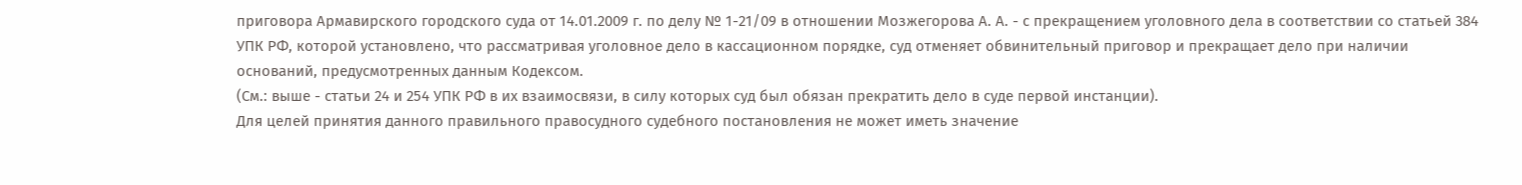приговора Армавирского городского суда от 14.01.2009 г. по делу № 1-21/09 в отношении Мозжегорова А. А. - с прекращением уголовного дела в соответствии со статьей 384 УПК РФ, которой установлено, что рассматривая уголовное дело в кассационном порядке, суд отменяет обвинительный приговор и прекращает дело при наличии оснований, предусмотренных данным Кодексом.
(См.: выше - статьи 24 и 254 УПК РФ в их взаимосвязи, в силу которых суд был обязан прекратить дело в суде первой инстанции).
Для целей принятия данного правильного правосудного судебного постановления не может иметь значение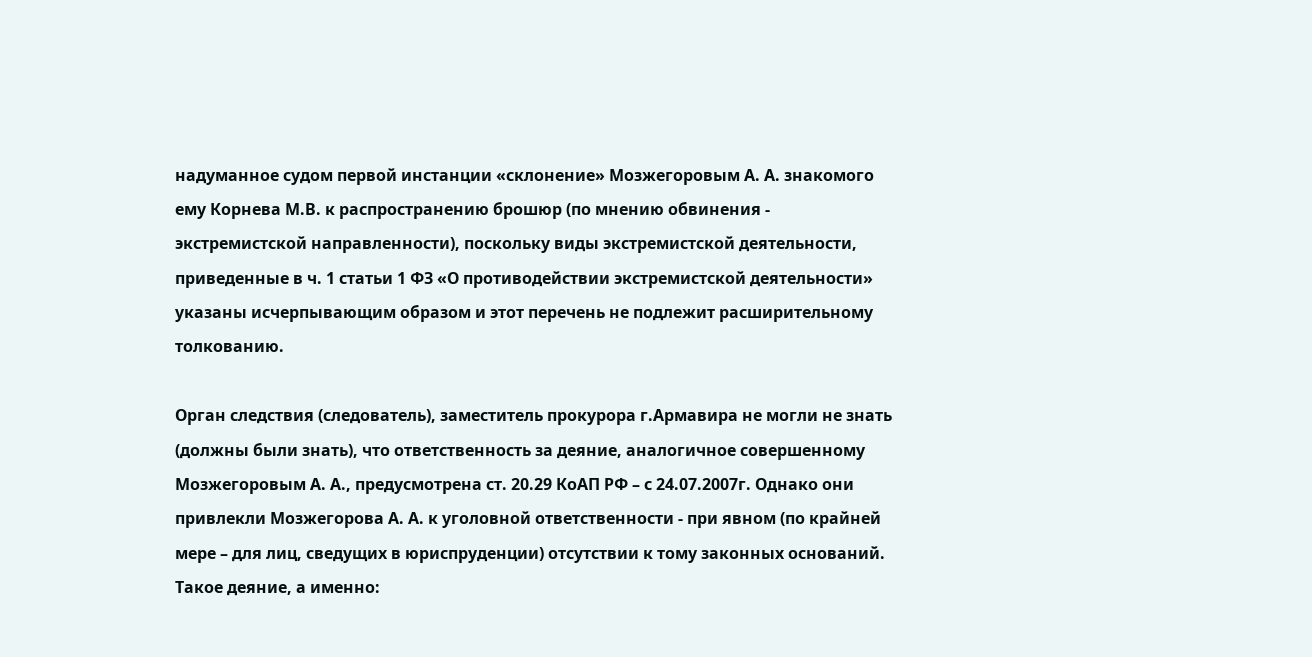надуманное судом первой инстанции «склонение» Мозжегоровым А. А. знакомого ему Корнева М.В. к распространению брошюр (по мнению обвинения - экстремистской направленности), поскольку виды экстремистской деятельности, приведенные в ч. 1 статьи 1 ФЗ «О противодействии экстремистской деятельности» указаны исчерпывающим образом и этот перечень не подлежит расширительному толкованию.

Орган следствия (следователь), заместитель прокурора г.Армавира не могли не знать (должны были знать), что ответственность за деяние, аналогичное совершенному Мозжегоровым А. А., предусмотрена ст. 20.29 КоАП РФ – с 24.07.2007г. Однако они привлекли Мозжегорова А. А. к уголовной ответственности - при явном (по крайней мере – для лиц, сведущих в юриспруденции) отсутствии к тому законных оснований.
Такое деяние, а именно: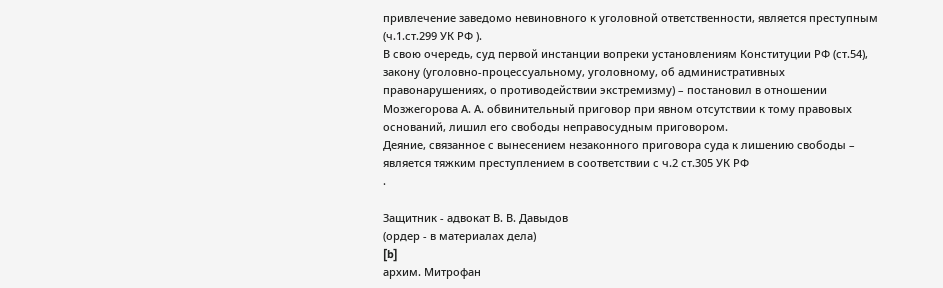привлечение заведомо невиновного к уголовной ответственности, является преступным (ч.1.ст.299 УК РФ ).
В свою очередь, суд первой инстанции вопреки установлениям Конституции РФ (ст.54), закону (уголовно-процессуальному, уголовному, об административных правонарушениях, о противодействии экстремизму) – постановил в отношении Мозжегорова А. А. обвинительный приговор при явном отсутствии к тому правовых оснований, лишил его свободы неправосудным приговором.
Деяние, связанное с вынесением незаконного приговора суда к лишению свободы – является тяжким преступлением в соответствии с ч.2 ст.305 УК РФ
.

Защитник - адвокат В. В. Давыдов
(ордер - в материалах дела)
[b]
архим. Митрофан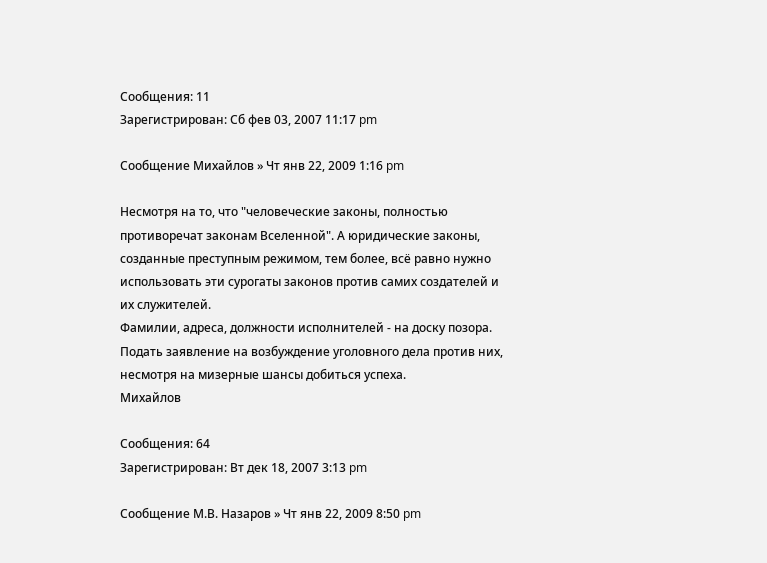Сообщения: 11
Зарегистрирован: Сб фев 03, 2007 11:17 pm

Сообщение Михайлов » Чт янв 22, 2009 1:16 pm

Несмотря на то, что "человеческие законы, полностью противоречат законам Вселенной". А юридические законы, созданные преступным режимом, тем более, всё равно нужно использовать эти сурогаты законов против самих создателей и их служителей.
Фамилии, адреса, должности исполнителей - на доску позора.
Подать заявление на возбуждение уголовного дела против них, несмотря на мизерные шансы добиться успеха.
Михайлов

Сообщения: 64
Зарегистрирован: Вт дек 18, 2007 3:13 pm

Сообщение М.В. Назаров » Чт янв 22, 2009 8:50 pm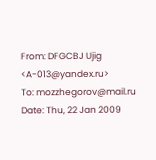From: DFGCBJ Ujig <A-013@yandex.ru>
To: mozzhegorov@mail.ru
Date: Thu, 22 Jan 2009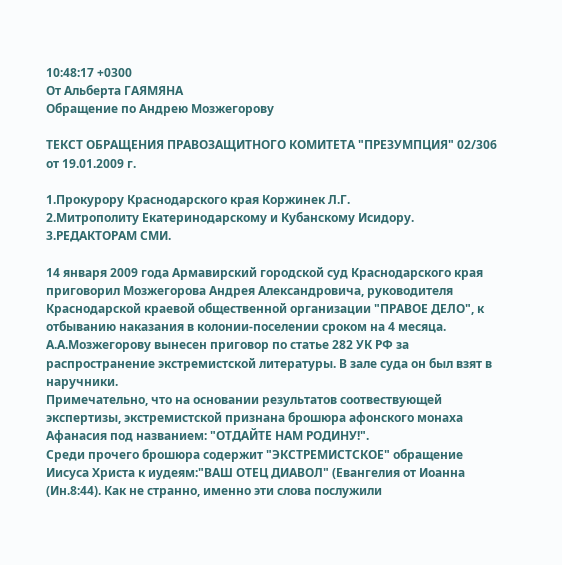10:48:17 +0300
От Альберта ГАЯМЯНА
Обращение по Андрею Мозжегорову

ТЕКСТ ОБРАЩЕНИЯ ПРАВОЗАЩИТНОГО КОМИТЕТА "ПРЕЗУМПЦИЯ" 02/306 от 19.01.2009 г.

1.Прокурору Краснодарского края Коржинек Л.Г.
2.Митрополиту Екатеринодарскому и Кубанскому Исидору.
3.РЕДАКТОРАМ СМИ.

14 января 2009 года Армавирский городской суд Краснодарского края приговорил Мозжегорова Андрея Александровича, руководителя Краснодарской краевой общественной организации "ПРАВОЕ ДЕЛО", к отбыванию наказания в колонии-поселении сроком на 4 месяца.
А.А.Мозжегорову вынесен приговор по статье 282 УК РФ за распространение экстремистской литературы. В зале суда он был взят в наручники.
Примечательно, что на основании результатов соотвествующей экспертизы, экстремистской признана брошюра афонского монаха Афанасия под названием: "ОТДАЙТЕ НАМ РОДИНУ!".
Среди прочего брошюра содержит "ЭКСТРЕМИСТСКОЕ" обращение Иисуса Христа к иудеям:"ВАШ ОТЕЦ ДИАВОЛ" (Евангелия от Иоанна (Ин.8:44). Как не странно, именно эти слова послужили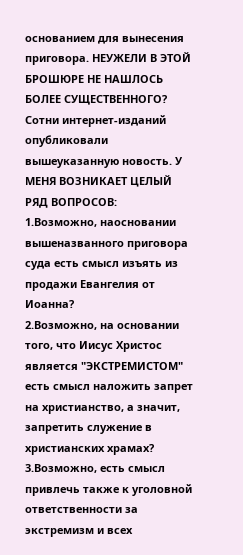основанием для вынесения приговора. НЕУЖЕЛИ В ЭТОЙ БРОШЮРЕ НЕ НАШЛОСЬ БОЛЕЕ СУЩЕСТВЕННОГО?
Сотни интернет-изданий опубликовали вышеуказанную новость. У МЕНЯ ВОЗНИКАЕТ ЦЕЛЫЙ РЯД ВОПРОСОВ:
1.Возможно, наосновании вышеназванного приговора суда есть смысл изъять из продажи Евангелия от Иоанна?
2.Возможно, на основании того, что Иисус Христос является "ЭКСТРЕМИСТОМ" есть смысл наложить запрет на христианство, а значит, запретить служение в христианских храмах?
3.Возможно, есть смысл привлечь также к уголовной ответственности за экстремизм и всех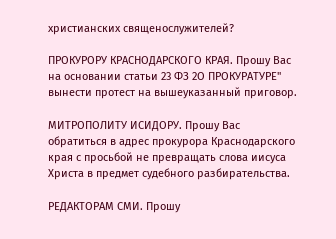христианских священослужителей?

ПРОКУРОРУ КРАСНОДАРСКОГО КРАЯ. Прошу Вас на основании статьи 23 ФЗ 2О ПРОКУРАТУРЕ" вынести протест на вышеуказанный приговор.

МИТРОПОЛИТУ ИСИДОРУ. Прошу Вас обратиться в адрес прокурора Краснодарского края с просьбой не превращать слова иисуса Христа в предмет судебного разбирательства.

РЕДАКТОРАМ СМИ. Прошу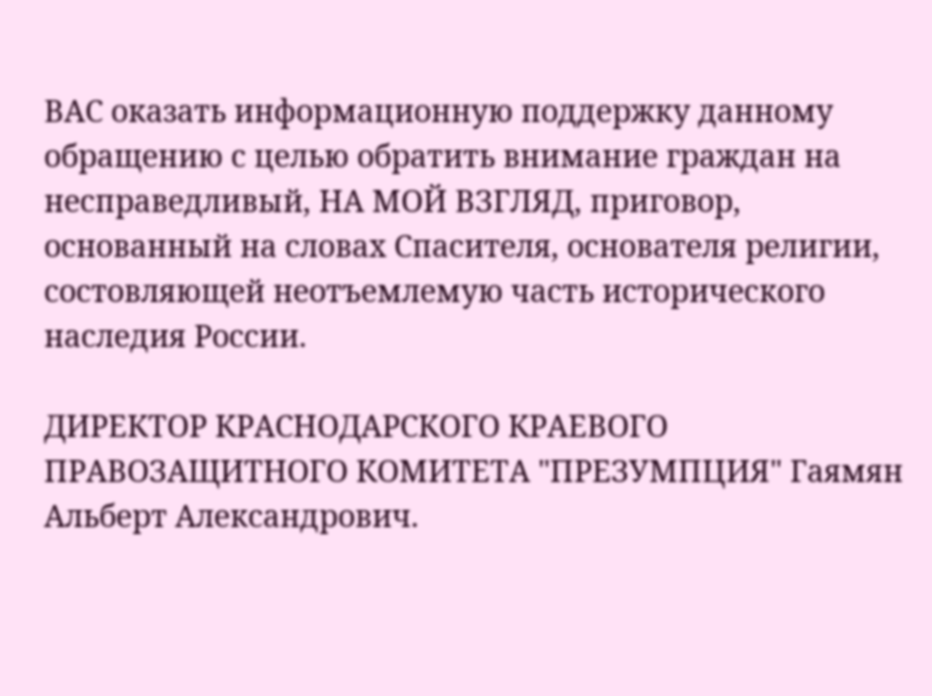ВАС оказать информационную поддержку данному обращению с целью обратить внимание граждан на несправедливый, НА МОЙ ВЗГЛЯД, приговор, основанный на словах Спасителя, основателя религии, состовляющей неотъемлемую часть исторического наследия России.

ДИРЕКТОР КРАСНОДАРСКОГО КРАЕВОГО ПРАВОЗАЩИТНОГО КОМИТЕТА "ПРЕЗУМПЦИЯ" Гаямян Альберт Александрович.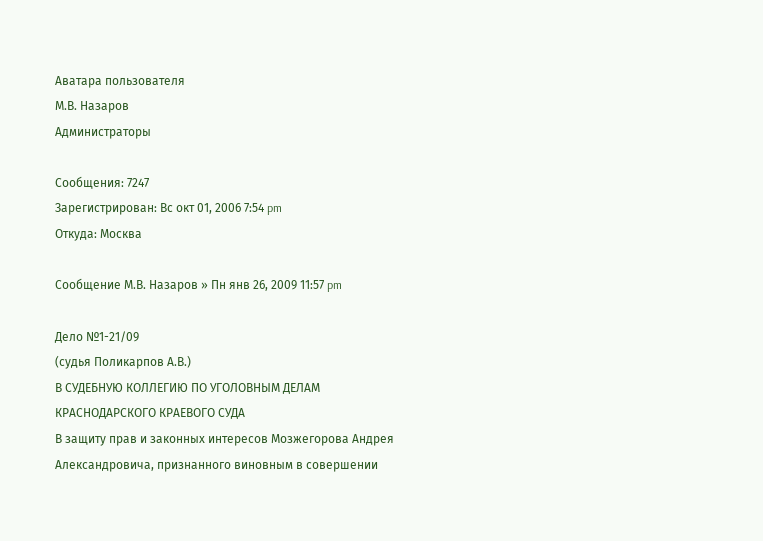Аватара пользователя
М.В. Назаров
Администраторы

Сообщения: 7247
Зарегистрирован: Вс окт 01, 2006 7:54 pm
Откуда: Москва

Сообщение М.В. Назаров » Пн янв 26, 2009 11:57 pm

Дело №1-21/09
(судья Поликарпов А.В.)
В СУДЕБНУЮ КОЛЛЕГИЮ ПО УГОЛОВНЫМ ДЕЛАМ
КРАСНОДАРСКОГО КРАЕВОГО СУДА
В защиту прав и законных интересов Мозжегорова Андрея Александровича, признанного виновным в совершении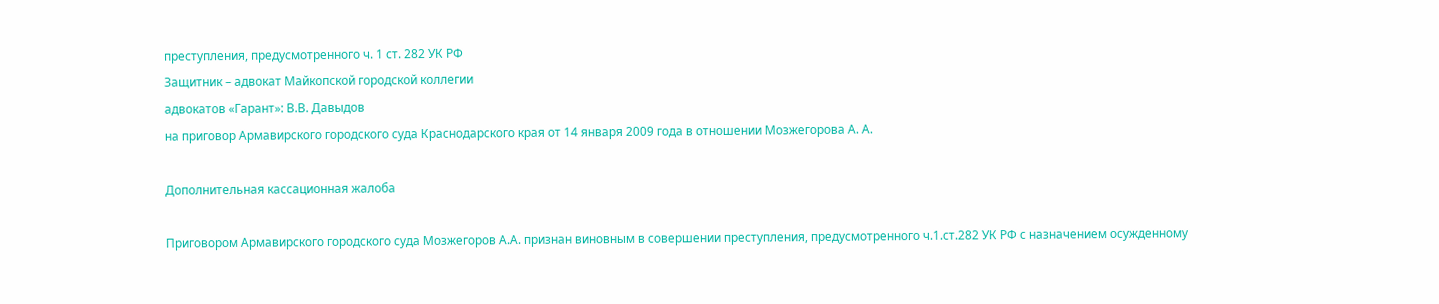преступления, предусмотренного ч. 1 ст. 282 УК РФ
Защитник – адвокат Майкопской городской коллегии
адвокатов «Гарант»: В.В. Давыдов
на приговор Армавирского городского суда Краснодарского края от 14 января 2009 года в отношении Мозжегорова А. А.

Дополнительная кассационная жалоба

Приговором Армавирского городского суда Мозжегоров А.А. признан виновным в совершении преступления, предусмотренного ч.1.ст.282 УК РФ с назначением осужденному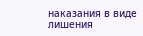наказания в виде лишения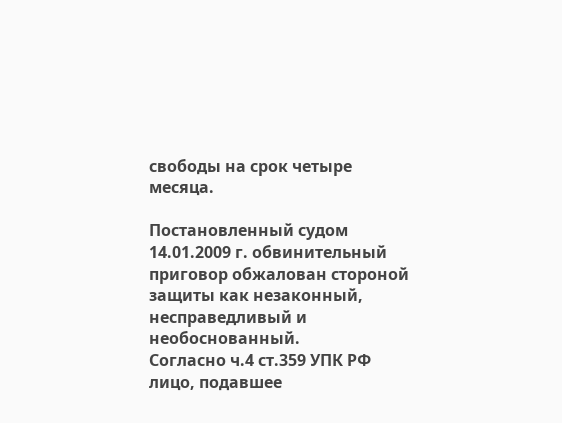свободы на срок четыре месяца.

Постановленный судом 14.01.2009 г. обвинительный приговор обжалован стороной защиты как незаконный, несправедливый и необоснованный.
Согласно ч.4 ст.359 УПК РФ лицо, подавшее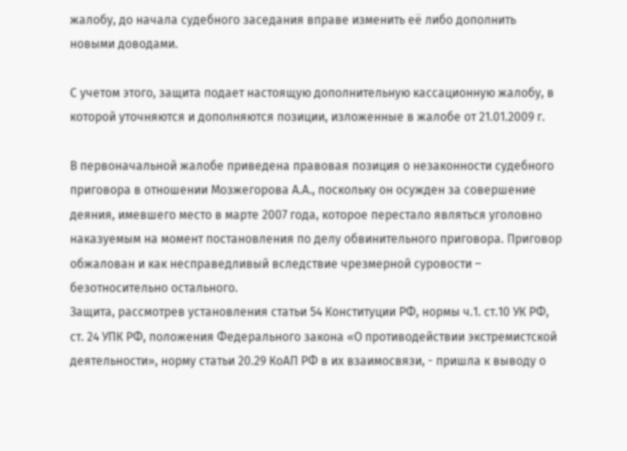жалобу, до начала судебного заседания вправе изменить её либо дополнить новыми доводами.

С учетом этого, защита подает настоящую дополнительную кассационную жалобу, в которой уточняются и дополняются позиции, изложенные в жалобе от 21.01.2009 г.

В первоначальной жалобе приведена правовая позиция о незаконности судебного приговора в отношении Мозжегорова А.А., поскольку он осужден за совершение деяния, имевшего место в марте 2007 года, которое перестало являться уголовно наказуемым на момент постановления по делу обвинительного приговора. Приговор обжалован и как несправедливый вследствие чрезмерной суровости – безотносительно остального.
Защита, рассмотрев установления статьи 54 Конституции РФ, нормы ч.1. ст.10 УК РФ, ст. 24 УПК РФ, положения Федерального закона «О противодействии экстремистской деятельности», норму статьи 20.29 КоАП РФ в их взаимосвязи, - пришла к выводу о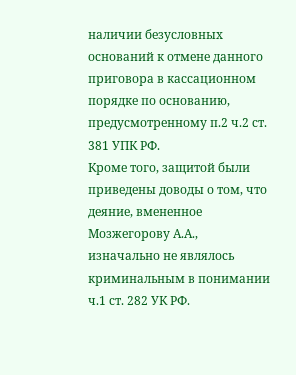наличии безусловных оснований к отмене данного приговора в кассационном порядке по основанию, предусмотренному п.2 ч.2 ст. 381 УПК РФ.
Кроме того, защитой были приведены доводы о том, что деяние, вмененное Мозжегорову А.А., изначально не являлось криминальным в понимании ч.1 ст. 282 УК РФ.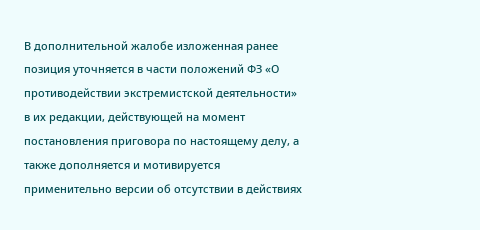В дополнительной жалобе изложенная ранее позиция уточняется в части положений ФЗ «О противодействии экстремистской деятельности» в их редакции, действующей на момент постановления приговора по настоящему делу, а также дополняется и мотивируется применительно версии об отсутствии в действиях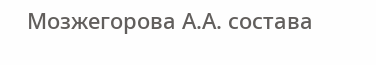Мозжегорова А.А. состава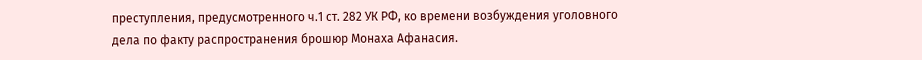преступления, предусмотренного ч.1 ст. 282 УК РФ, ко времени возбуждения уголовного дела по факту распространения брошюр Монаха Афанасия.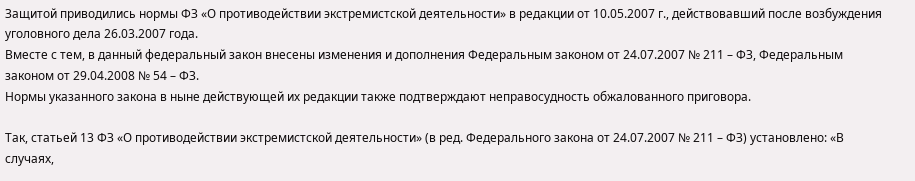Защитой приводились нормы ФЗ «О противодействии экстремистской деятельности» в редакции от 10.05.2007 г., действовавший после возбуждения уголовного дела 26.03.2007 года.
Вместе с тем, в данный федеральный закон внесены изменения и дополнения Федеральным законом от 24.07.2007 № 211 – ФЗ, Федеральным законом от 29.04.2008 № 54 – ФЗ.
Нормы указанного закона в ныне действующей их редакции также подтверждают неправосудность обжалованного приговора.

Так, статьей 13 ФЗ «О противодействии экстремистской деятельности» (в ред. Федерального закона от 24.07.2007 № 211 – ФЗ) установлено: «В случаях,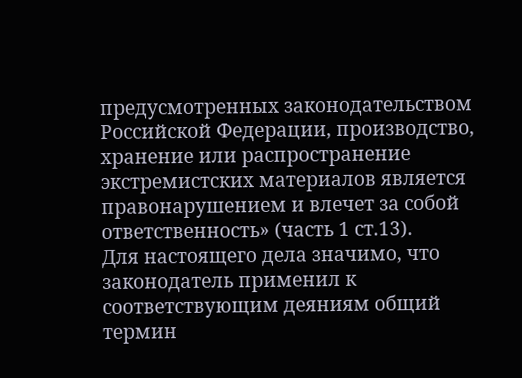предусмотренных законодательством Российской Федерации, производство, хранение или распространение экстремистских материалов является правонарушением и влечет за собой ответственность» (часть 1 ст.13).
Для настоящего дела значимо, что законодатель применил к соответствующим деяниям общий термин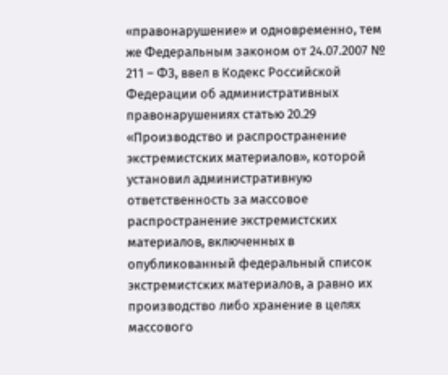«правонарушение» и одновременно, тем же Федеральным законом от 24.07.2007 № 211 – ФЗ, ввел в Кодекс Российской Федерации об административных правонарушениях статью 20.29 «Производство и распространение экстремистских материалов», которой установил административную ответственность за массовое распространение экстремистских материалов, включенных в опубликованный федеральный список экстремистских материалов, а равно их производство либо хранение в целях массового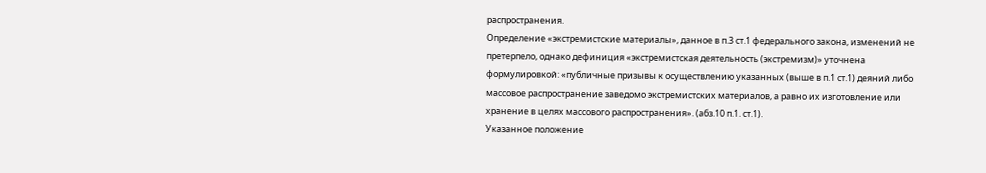распространения.
Определение «экстремистские материалы», данное в п.3 ст.1 федерального закона, изменений не претерпело, однако дефиниция «экстремистская деятельность (экстремизм)» уточнена формулировкой: «публичные призывы к осуществлению указанных (выше в п.1 ст.1) деяний либо массовое распространение заведомо экстремистских материалов, а равно их изготовление или хранение в целях массового распространения». (абз.10 п.1. ст.1).
Указанное положение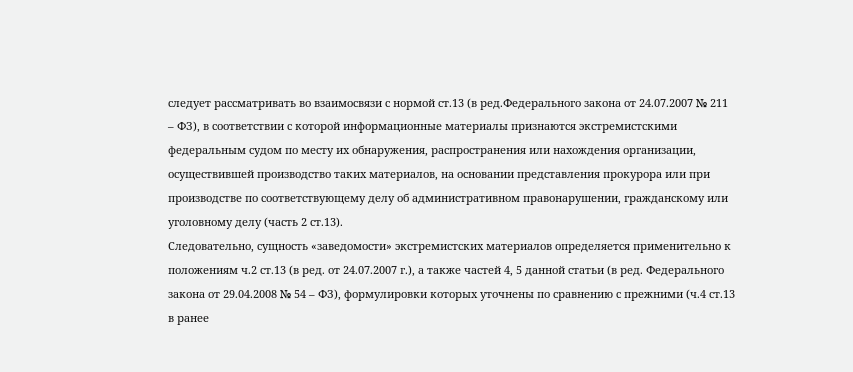следует рассматривать во взаимосвязи с нормой ст.13 (в ред.Федерального закона от 24.07.2007 № 211 – ФЗ), в соответствии с которой информационные материалы признаются экстремистскими федеральным судом по месту их обнаружения, распространения или нахождения организации, осуществившей производство таких материалов, на основании представления прокурора или при производстве по соответствующему делу об административном правонарушении, гражданскому или уголовному делу (часть 2 ст.13).
Следовательно, сущность «заведомости» экстремистских материалов определяется применительно к положениям ч.2 ст.13 (в ред. от 24.07.2007 г.), а также частей 4, 5 данной статьи (в ред. Федерального закона от 29.04.2008 № 54 – ФЗ), формулировки которых уточнены по сравнению с прежними (ч.4 ст.13 в ранее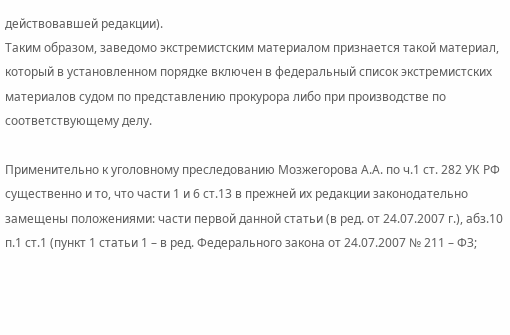действовавшей редакции).
Таким образом, заведомо экстремистским материалом признается такой материал, который в установленном порядке включен в федеральный список экстремистских материалов судом по представлению прокурора либо при производстве по соответствующему делу.

Применительно к уголовному преследованию Мозжегорова А.А. по ч.1 ст. 282 УК РФ существенно и то, что части 1 и 6 ст.13 в прежней их редакции законодательно замещены положениями: части первой данной статьи (в ред. от 24.07.2007 г.), абз.10 п.1 ст.1 (пункт 1 статьи 1 – в ред. Федерального закона от 24.07.2007 № 211 – ФЗ;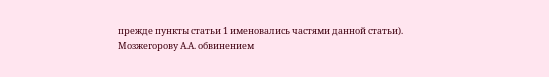прежде пункты статьи 1 именовались частями данной статьи).
Мозжегорову А.А. обвинением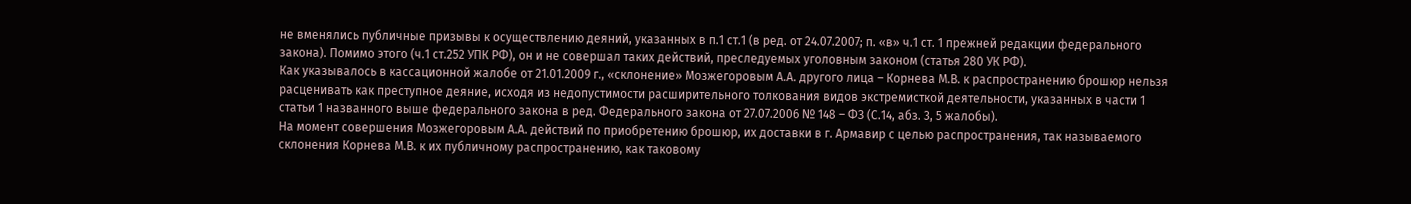не вменялись публичные призывы к осуществлению деяний, указанных в п.1 ст.1 (в ред. от 24.07.2007; п. «в» ч.1 ст. 1 прежней редакции федерального закона). Помимо этого (ч.1 ст.252 УПК РФ), он и не совершал таких действий, преследуемых уголовным законом (статья 280 УК РФ).
Как указывалось в кассационной жалобе от 21.01.2009 г., «склонение» Мозжегоровым А.А. другого лица – Корнева М.В. к распространению брошюр нельзя расценивать как преступное деяние, исходя из недопустимости расширительного толкования видов экстремисткой деятельности, указанных в части 1 статьи 1 названного выше федерального закона в ред. Федерального закона от 27.07.2006 № 148 – ФЗ (С.14, абз. 3, 5 жалобы).
На момент совершения Мозжегоровым А.А. действий по приобретению брошюр, их доставки в г. Армавир с целью распространения, так называемого склонения Корнева М.В. к их публичному распространению, как таковому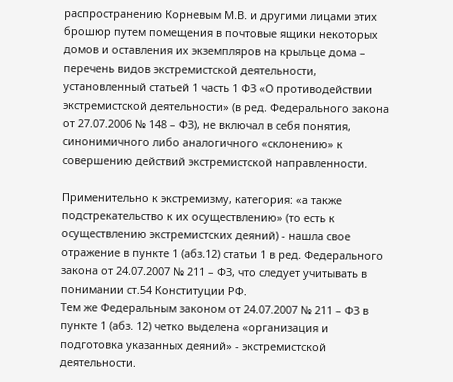распространению Корневым М.В. и другими лицами этих брошюр путем помещения в почтовые ящики некоторых домов и оставления их экземпляров на крыльце дома – перечень видов экстремистской деятельности, установленный статьей 1 часть 1 ФЗ «О противодействии экстремистской деятельности» (в ред. Федерального закона от 27.07.2006 № 148 – ФЗ), не включал в себя понятия, синонимичного либо аналогичного «склонению» к совершению действий экстремистской направленности.

Применительно к экстремизму, категория: «а также подстрекательство к их осуществлению» (то есть к осуществлению экстремистских деяний) - нашла свое отражение в пункте 1 (абз.12) статьи 1 в ред. Федерального закона от 24.07.2007 № 211 – ФЗ, что следует учитывать в понимании ст.54 Конституции РФ.
Тем же Федеральным законом от 24.07.2007 № 211 – ФЗ в пункте 1 (абз. 12) четко выделена «организация и подготовка указанных деяний» - экстремистской деятельности.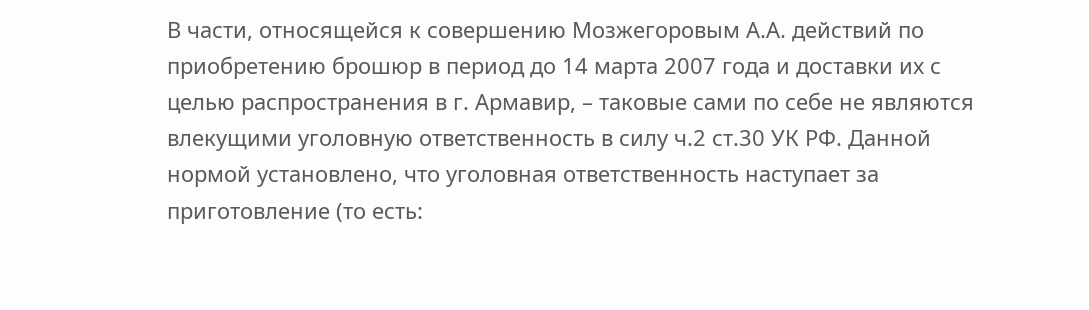В части, относящейся к совершению Мозжегоровым А.А. действий по приобретению брошюр в период до 14 марта 2007 года и доставки их с целью распространения в г. Армавир, – таковые сами по себе не являются влекущими уголовную ответственность в силу ч.2 ст.30 УК РФ. Данной нормой установлено, что уголовная ответственность наступает за приготовление (то есть: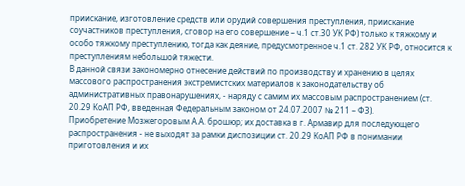приискание, изготовление средств или орудий совершения преступления, приискание соучастников преступления, сговор на его совершение – ч.1 ст.30 УК РФ) только к тяжкому и особо тяжкому преступлению, тогда как деяние, предусмотренное ч.1 ст. 282 УК РФ, относится к преступлениям небольшой тяжести.
В данной связи закономерно отнесение действий по производству и хранению в целях массового распространения экстремистских материалов к законодательству об административных правонарушениях, - наряду с самим их массовым распространением (ст. 20.29 КоАП РФ, введенная Федеральным законом от 24.07.2007 № 211 – ФЗ).
Приобретение Мозжегоровым А.А. брошюр; их доставка в г. Армавир для последующего распространения - не выходят за рамки диспозиции ст. 20.29 КоАП РФ в понимании приготовления и их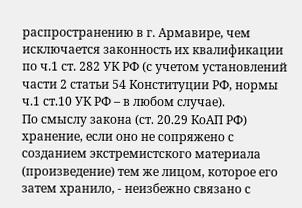распространению в г. Армавире, чем исключается законность их квалификации по ч.1 ст. 282 УК РФ (с учетом установлений части 2 статьи 54 Конституции РФ, нормы ч.1 ст.10 УК РФ – в любом случае).
По смыслу закона (ст. 20.29 КоАП РФ) хранение, если оно не сопряжено с созданием экстремистского материала (произведение) тем же лицом, которое его затем хранило, - неизбежно связано с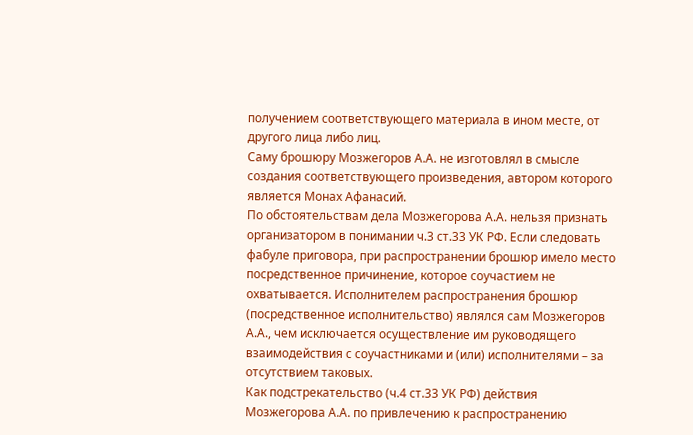получением соответствующего материала в ином месте, от другого лица либо лиц.
Саму брошюру Мозжегоров А.А. не изготовлял в смысле создания соответствующего произведения, автором которого является Монах Афанасий.
По обстоятельствам дела Мозжегорова А.А. нельзя признать организатором в понимании ч.3 ст.33 УК РФ. Если следовать фабуле приговора, при распространении брошюр имело место посредственное причинение, которое соучастием не охватывается. Исполнителем распространения брошюр (посредственное исполнительство) являлся сам Мозжегоров А.А., чем исключается осуществление им руководящего взаимодействия с соучастниками и (или) исполнителями – за отсутствием таковых.
Как подстрекательство (ч.4 ст.33 УК РФ) действия Мозжегорова А.А. по привлечению к распространению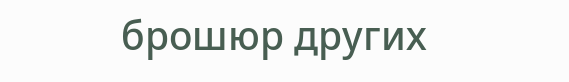брошюр других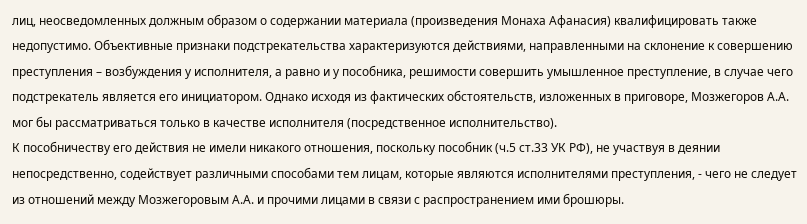лиц, неосведомленных должным образом о содержании материала (произведения Монаха Афанасия) квалифицировать также недопустимо. Объективные признаки подстрекательства характеризуются действиями, направленными на склонение к совершению преступления – возбуждения у исполнителя, а равно и у пособника, решимости совершить умышленное преступление, в случае чего подстрекатель является его инициатором. Однако исходя из фактических обстоятельств, изложенных в приговоре, Мозжегоров А.А. мог бы рассматриваться только в качестве исполнителя (посредственное исполнительство).
К пособничеству его действия не имели никакого отношения, поскольку пособник (ч.5 ст.33 УК РФ), не участвуя в деянии непосредственно, содействует различными способами тем лицам, которые являются исполнителями преступления, - чего не следует из отношений между Мозжегоровым А.А. и прочими лицами в связи с распространением ими брошюры.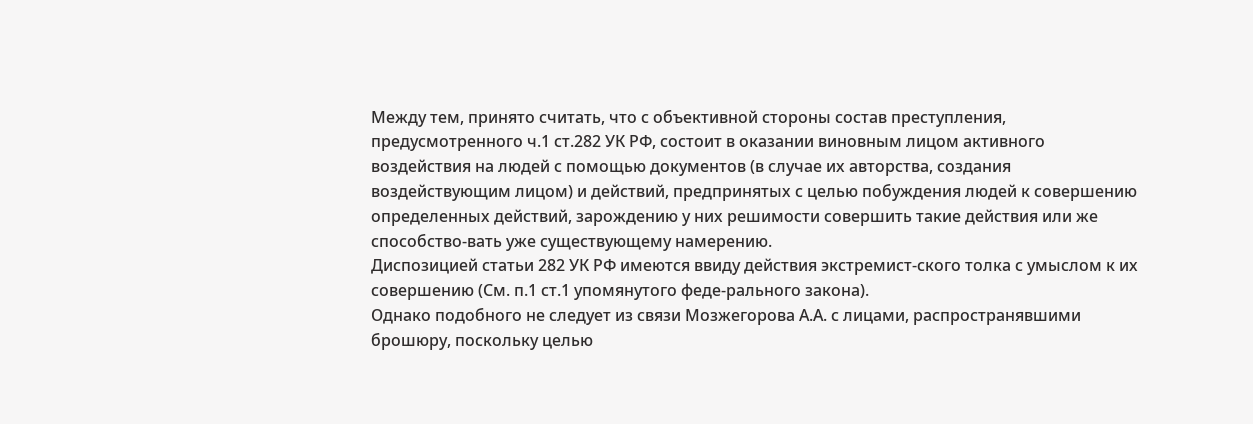Между тем, принято считать, что с объективной стороны состав преступления, предусмотренного ч.1 ст.282 УК РФ, состоит в оказании виновным лицом активного воздействия на людей с помощью документов (в случае их авторства, создания воздействующим лицом) и действий, предпринятых с целью побуждения людей к совершению определенных действий, зарождению у них решимости совершить такие действия или же способство-вать уже существующему намерению.
Диспозицией статьи 282 УК РФ имеются ввиду действия экстремист-ского толка с умыслом к их совершению (См. п.1 ст.1 упомянутого феде-рального закона).
Однако подобного не следует из связи Мозжегорова А.А. с лицами, распространявшими брошюру, поскольку целью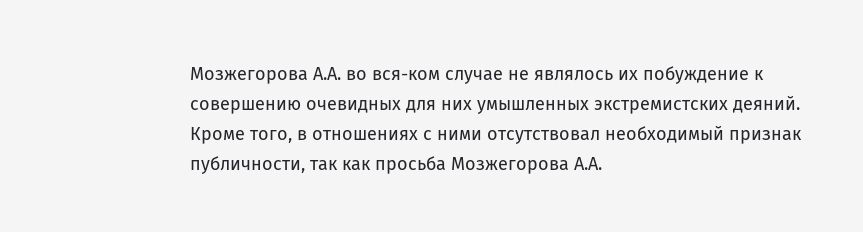Мозжегорова А.А. во вся-ком случае не являлось их побуждение к совершению очевидных для них умышленных экстремистских деяний.
Кроме того, в отношениях с ними отсутствовал необходимый признак публичности, так как просьба Мозжегорова А.А.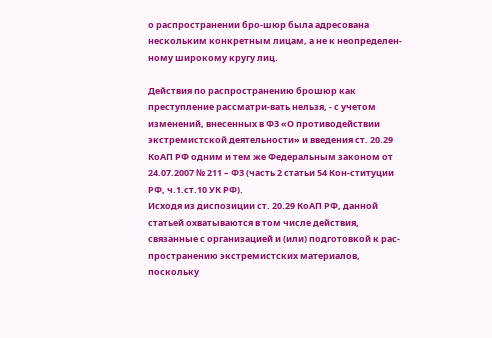о распространении бро-шюр была адресована нескольким конкретным лицам, а не к неопределен-ному широкому кругу лиц.

Действия по распространению брошюр как преступление рассматри-вать нельзя, - с учетом изменений, внесенных в ФЗ «О противодействии экстремистской деятельности» и введения ст. 20.29 КоАП РФ одним и тем же Федеральным законом от 24.07.2007 № 211 – ФЗ (часть 2 статьи 54 Кон-ституции РФ, ч.1.ст.10 УК РФ).
Исходя из диспозиции ст. 20.29 КоАП РФ, данной статьей охватываются в том числе действия, связанные с организацией и (или) подготовкой к рас-пространению экстремистских материалов, поскольку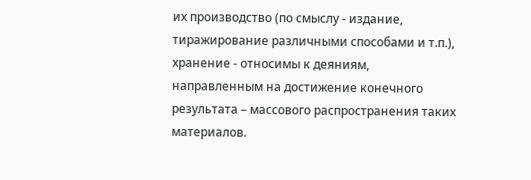их производство (по смыслу - издание, тиражирование различными способами и т.п.), хранение - относимы к деяниям, направленным на достижение конечного результата – массового распространения таких материалов.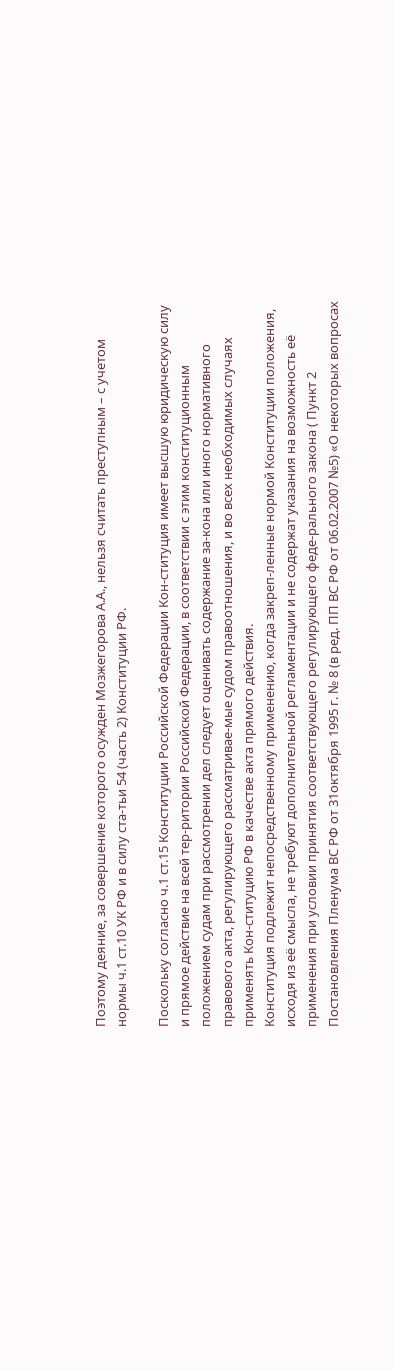Поэтому деяние, за совершение которого осужден Мозжегорова А.А., нельзя считать преступным – с учетом нормы ч.1 ст.10 УК РФ и в силу ста-тьи 54 (часть 2) Конституции РФ.

Поскольку согласно ч.1 ст.15 Конституции Российской Федерации Кон-ституция имеет высшую юридическую силу и прямое действие на всей тер-ритории Российской Федерации, в соответствии с этим конституционным положением судам при рассмотрении дел следует оценивать содержание за-кона или иного нормативного правового акта, регулирующего рассматривае-мые судом правоотношения, и во всех необходимых случаях применять Кон-ституцию РФ в качестве акта прямого действия.
Конституция подлежит непосредственному применению, когда закреп-ленные нормой Конституции положения, исходя из её смысла, не требуют дополнительной регламентации и не содержат указания на возможность её применения при условии принятия соответствующего регулирующего феде-рального закона ( Пункт 2 Постановления Пленума ВС РФ от 31октября 1995 г. № 8 (в ред. ПП ВС РФ от 06.02.2007 №5) «О некоторых вопросах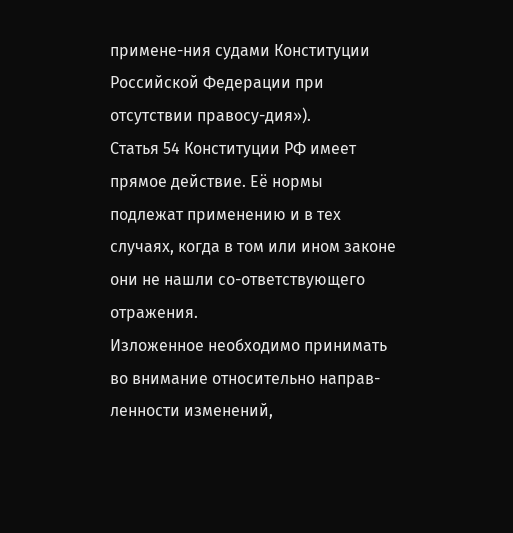примене-ния судами Конституции Российской Федерации при отсутствии правосу-дия»).
Статья 54 Конституции РФ имеет прямое действие. Её нормы подлежат применению и в тех случаях, когда в том или ином законе они не нашли со-ответствующего отражения.
Изложенное необходимо принимать во внимание относительно направ-ленности изменений,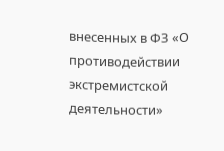внесенных в ФЗ «О противодействии экстремистской деятельности»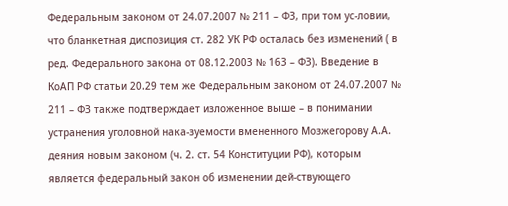Федеральным законом от 24.07.2007 № 211 – ФЗ, при том ус-ловии, что бланкетная диспозиция ст. 282 УК РФ осталась без изменений ( в ред. Федерального закона от 08.12.2003 № 163 – ФЗ). Введение в КоАП РФ статьи 20.29 тем же Федеральным законом от 24.07.2007 № 211 – ФЗ также подтверждает изложенное выше – в понимании устранения уголовной нака-зуемости вмененного Мозжегорову А.А. деяния новым законом (ч. 2. ст. 54 Конституции РФ), которым является федеральный закон об изменении дей-ствующего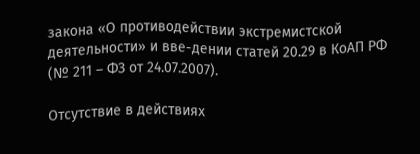закона «О противодействии экстремистской деятельности» и вве-дении статей 20.29 в КоАП РФ (№ 211 – ФЗ от 24.07.2007).

Отсутствие в действиях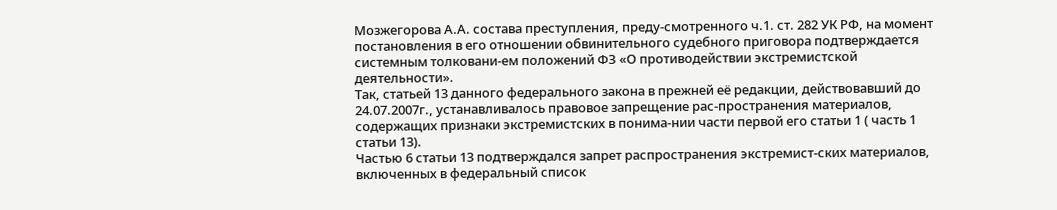Мозжегорова А.А. состава преступления, преду-смотренного ч.1. ст. 282 УК РФ, на момент постановления в его отношении обвинительного судебного приговора подтверждается системным толковани-ем положений ФЗ «О противодействии экстремистской деятельности».
Так, статьей 13 данного федерального закона в прежней её редакции, действовавший до 24.07.2007г., устанавливалось правовое запрещение рас-пространения материалов, содержащих признаки экстремистских в понима-нии части первой его статьи 1 ( часть 1 статьи 13).
Частью 6 статьи 13 подтверждался запрет распространения экстремист-ских материалов, включенных в федеральный список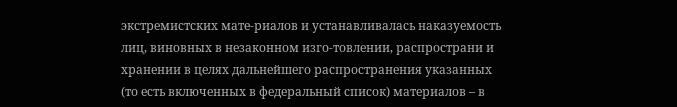экстремистских мате-риалов и устанавливалась наказуемость лиц, виновных в незаконном изго-товлении, распространи и хранении в целях дальнейшего распространения указанных (то есть включенных в федеральный список) материалов – в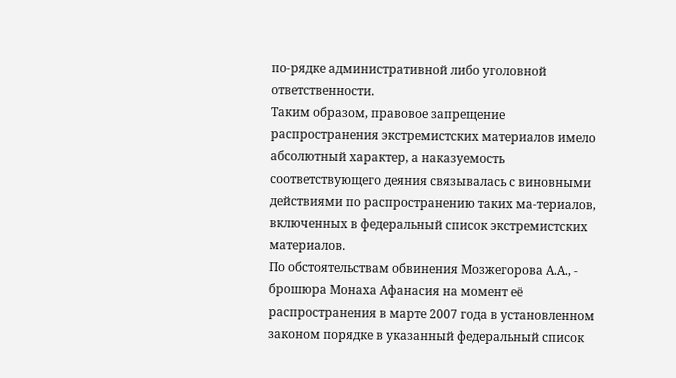по-рядке административной либо уголовной ответственности.
Таким образом, правовое запрещение распространения экстремистских материалов имело абсолютный характер, а наказуемость соответствующего деяния связывалась с виновными действиями по распространению таких ма-териалов, включенных в федеральный список экстремистских материалов.
По обстоятельствам обвинения Мозжегорова А.А., - брошюра Монаха Афанасия на момент её распространения в марте 2007 года в установленном законом порядке в указанный федеральный список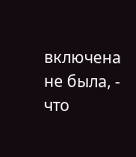включена не была, - что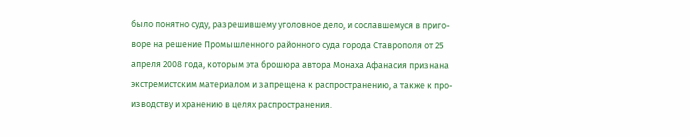было понятно суду, разрешившему уголовное дело, и сославшемуся в приго-воре на решение Промышленного районного суда города Ставрополя от 25 апреля 2008 года, которым эта брошюра автора Монаха Афанасия признана экстремистским материалом и запрещена к распространению, а также к про-изводству и хранению в целях распространения.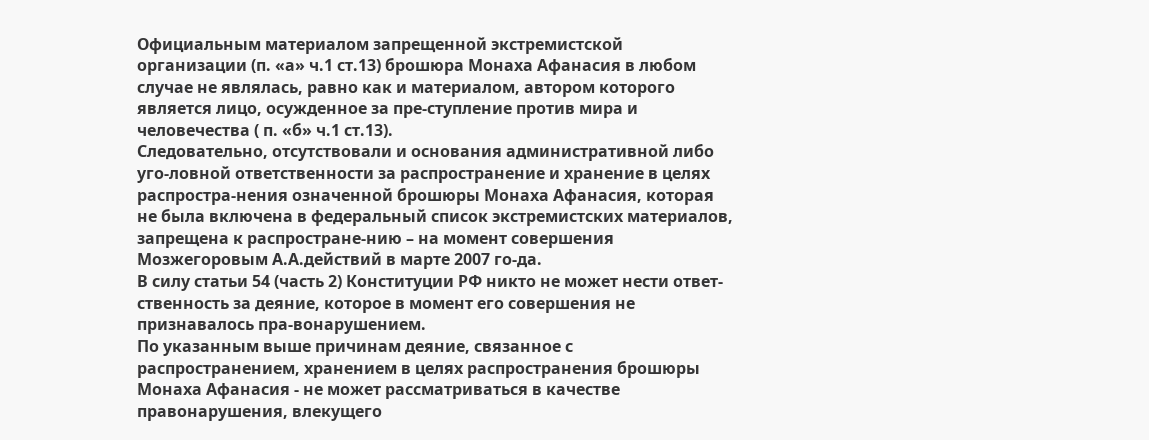Официальным материалом запрещенной экстремистской организации (п. «а» ч.1 ст.13) брошюра Монаха Афанасия в любом случае не являлась, равно как и материалом, автором которого является лицо, осужденное за пре-ступление против мира и человечества ( п. «б» ч.1 ст.13).
Следовательно, отсутствовали и основания административной либо уго-ловной ответственности за распространение и хранение в целях распростра-нения означенной брошюры Монаха Афанасия, которая не была включена в федеральный список экстремистских материалов, запрещена к распростране-нию – на момент совершения Мозжегоровым А.А.действий в марте 2007 го-да.
В силу статьи 54 (часть 2) Конституции РФ никто не может нести ответ-ственность за деяние, которое в момент его совершения не признавалось пра-вонарушением.
По указанным выше причинам деяние, связанное с распространением, хранением в целях распространения брошюры Монаха Афанасия - не может рассматриваться в качестве правонарушения, влекущего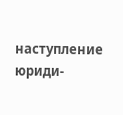наступление юриди-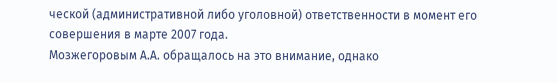ческой (административной либо уголовной) ответственности в момент его совершения в марте 2007 года.
Мозжегоровым А.А. обращалось на это внимание, однако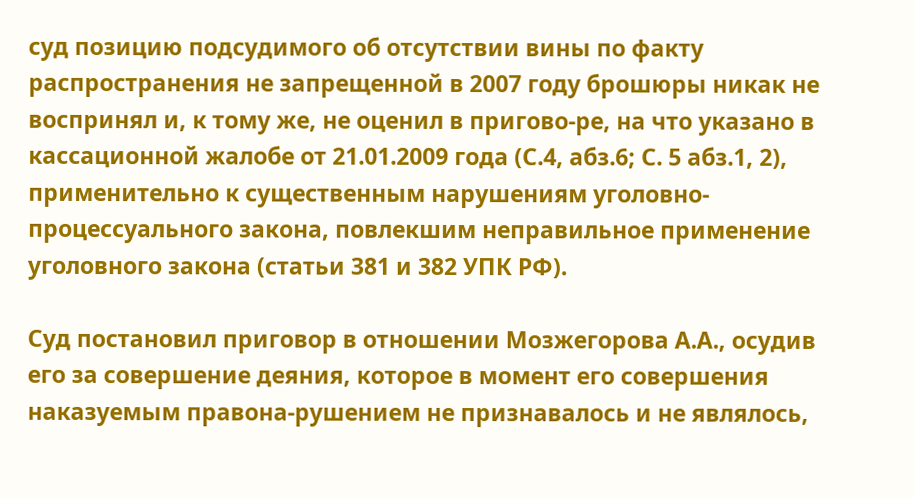суд позицию подсудимого об отсутствии вины по факту распространения не запрещенной в 2007 году брошюры никак не воспринял и, к тому же, не оценил в пригово-ре, на что указано в кассационной жалобе от 21.01.2009 года (С.4, абз.6; С. 5 абз.1, 2), применительно к существенным нарушениям уголовно-процессуального закона, повлекшим неправильное применение уголовного закона (статьи 381 и 382 УПК РФ).

Суд постановил приговор в отношении Мозжегорова А.А., осудив его за совершение деяния, которое в момент его совершения наказуемым правона-рушением не признавалось и не являлось,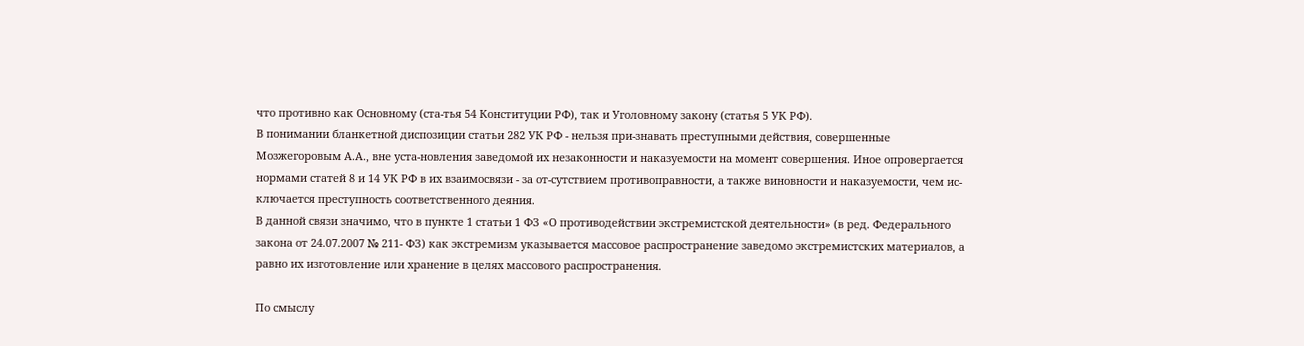что противно как Основному (ста-тья 54 Конституции РФ), так и Уголовному закону (статья 5 УК РФ).
В понимании бланкетной диспозиции статьи 282 УК РФ - нельзя при-знавать преступными действия, совершенные Мозжегоровым А.А., вне уста-новления заведомой их незаконности и наказуемости на момент совершения. Иное опровергается нормами статей 8 и 14 УК РФ в их взаимосвязи - за от-сутствием противоправности, а также виновности и наказуемости, чем ис-ключается преступность соответственного деяния.
В данной связи значимо, что в пункте 1 статьи 1 ФЗ «О противодействии экстремистской деятельности» (в ред. Федерального закона от 24.07.2007 № 211- ФЗ) как экстремизм указывается массовое распространение заведомо экстремистских материалов, а равно их изготовление или хранение в целях массового распространения.

По смыслу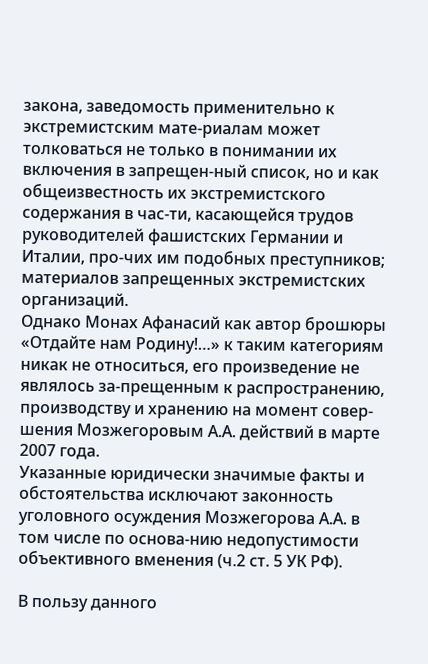закона, заведомость применительно к экстремистским мате-риалам может толковаться не только в понимании их включения в запрещен-ный список, но и как общеизвестность их экстремистского содержания в час-ти, касающейся трудов руководителей фашистских Германии и Италии, про-чих им подобных преступников; материалов запрещенных экстремистских организаций.
Однако Монах Афанасий как автор брошюры «Отдайте нам Родину!…» к таким категориям никак не относиться, его произведение не являлось за-прещенным к распространению, производству и хранению на момент совер-шения Мозжегоровым А.А. действий в марте 2007 года.
Указанные юридически значимые факты и обстоятельства исключают законность уголовного осуждения Мозжегорова А.А. в том числе по основа-нию недопустимости объективного вменения (ч.2 ст. 5 УК РФ).

В пользу данного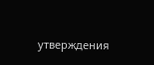утверждения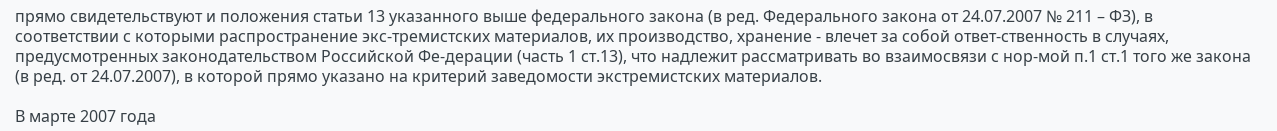прямо свидетельствуют и положения статьи 13 указанного выше федерального закона (в ред. Федерального закона от 24.07.2007 № 211 – ФЗ), в соответствии с которыми распространение экс-тремистских материалов, их производство, хранение - влечет за собой ответ-ственность в случаях, предусмотренных законодательством Российской Фе-дерации (часть 1 ст.13), что надлежит рассматривать во взаимосвязи с нор-мой п.1 ст.1 того же закона (в ред. от 24.07.2007), в которой прямо указано на критерий заведомости экстремистских материалов.

В марте 2007 года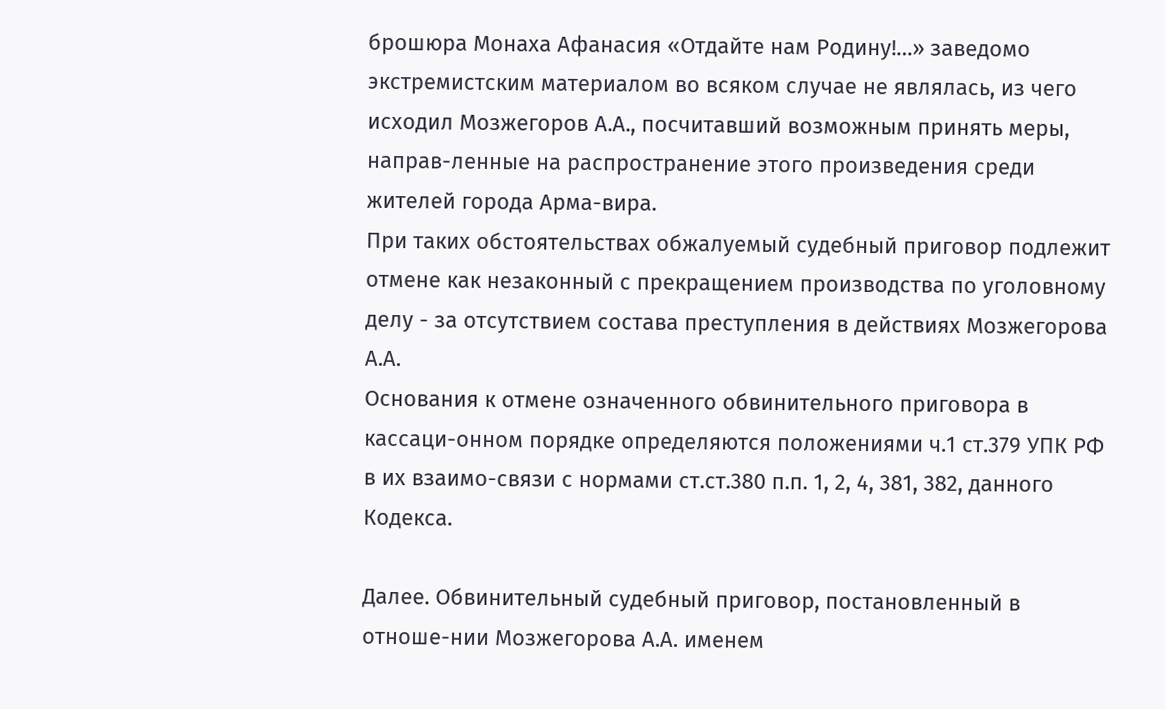брошюра Монаха Афанасия «Отдайте нам Родину!…» заведомо экстремистским материалом во всяком случае не являлась, из чего исходил Мозжегоров А.А., посчитавший возможным принять меры, направ-ленные на распространение этого произведения среди жителей города Арма-вира.
При таких обстоятельствах обжалуемый судебный приговор подлежит отмене как незаконный с прекращением производства по уголовному делу - за отсутствием состава преступления в действиях Мозжегорова А.А.
Основания к отмене означенного обвинительного приговора в кассаци-онном порядке определяются положениями ч.1 ст.379 УПК РФ в их взаимо-связи с нормами ст.ст.380 п.п. 1, 2, 4, 381, 382, данного Кодекса.

Далее. Обвинительный судебный приговор, постановленный в отноше-нии Мозжегорова А.А. именем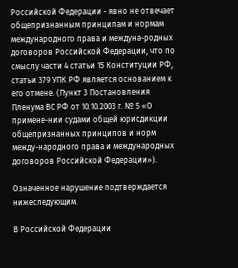Российской Федерации - явно не отвечает общепризнанным принципам и нормам международного права и междуна-родных договоров Российской Федерации, что по смыслу части 4 статьи 15 Конституции РФ, статьи 379 УПК РФ является основанием к его отмене. (Пункт 3 Постановления Пленума ВС РФ от 10.10.2003 г. № 5 «О примене-нии судами общей юрисдикции общепризнанных принципов и норм между-народного права и международных договоров Российской Федерации»).

Означенное нарушение подтверждается нижеследующим.

В Российской Федерации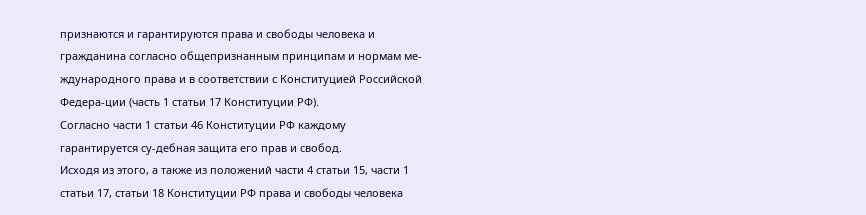признаются и гарантируются права и свободы человека и гражданина согласно общепризнанным принципам и нормам ме-ждународного права и в соответствии с Конституцией Российской Федера-ции (часть 1 статьи 17 Конституции РФ).
Согласно части 1 статьи 46 Конституции РФ каждому гарантируется су-дебная защита его прав и свобод.
Исходя из этого, а также из положений части 4 статьи 15, части 1 статьи 17, статьи 18 Конституции РФ права и свободы человека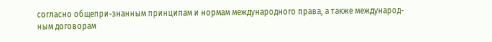согласно общепри-знанным принципам и нормам международного права, а также международ-ным договорам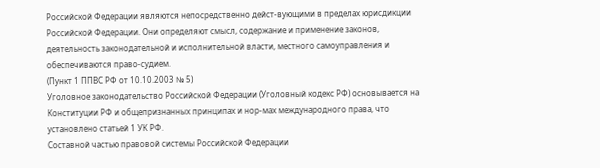Российской Федерации являются непосредственно дейст-вующими в пределах юрисдикции Российской Федерации. Они определяют смысл, содержание и применение законов, деятельность законодательной и исполнительной власти, местного самоуправления и обеспечиваются право-судием.
(Пункт 1 ППВС РФ от 10.10.2003 № 5)
Уголовное законодательство Российской Федерации (Уголовный кодекс РФ) основывается на Конституции РФ и общепризнанных принципах и нор-мах международного права, что установлено статьей 1 УК РФ.
Составной частью правовой системы Российской Федерации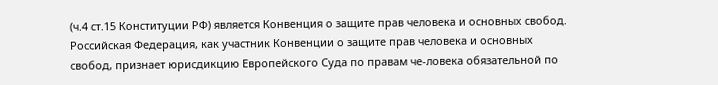(ч.4 ст.15 Конституции РФ) является Конвенция о защите прав человека и основных свобод.
Российская Федерация, как участник Конвенции о защите прав человека и основных свобод, признает юрисдикцию Европейского Суда по правам че-ловека обязательной по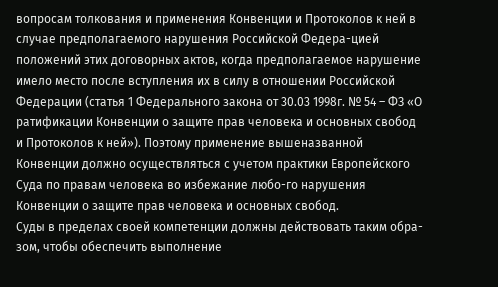вопросам толкования и применения Конвенции и Протоколов к ней в случае предполагаемого нарушения Российской Федера-цией положений этих договорных актов, когда предполагаемое нарушение имело место после вступления их в силу в отношении Российской Федерации (статья 1 Федерального закона от 30.03 1998г. № 54 – ФЗ «О ратификации Конвенции о защите прав человека и основных свобод и Протоколов к ней»). Поэтому применение вышеназванной Конвенции должно осуществляться с учетом практики Европейского Суда по правам человека во избежание любо-го нарушения Конвенции о защите прав человека и основных свобод.
Суды в пределах своей компетенции должны действовать таким обра-зом, чтобы обеспечить выполнение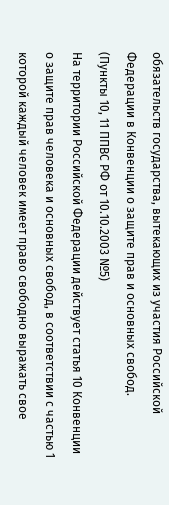обязательств государства, вытекающих из участия Российской Федерации в Конвенции о защите прав и основных свобод.
(Пункты 10, 11 ППВС РФ от 10.10.2003 №5)
На территории Российской Федерации действует статья 10 Конвенции о защите прав человека и основных свобод, в соответствии с частью 1 которой каждый человек имеет право свободно выражать свое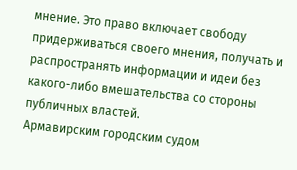мнение. Это право включает свободу придерживаться своего мнения, получать и распространять информации и идеи без какого-либо вмешательства со стороны публичных властей.
Армавирским городским судом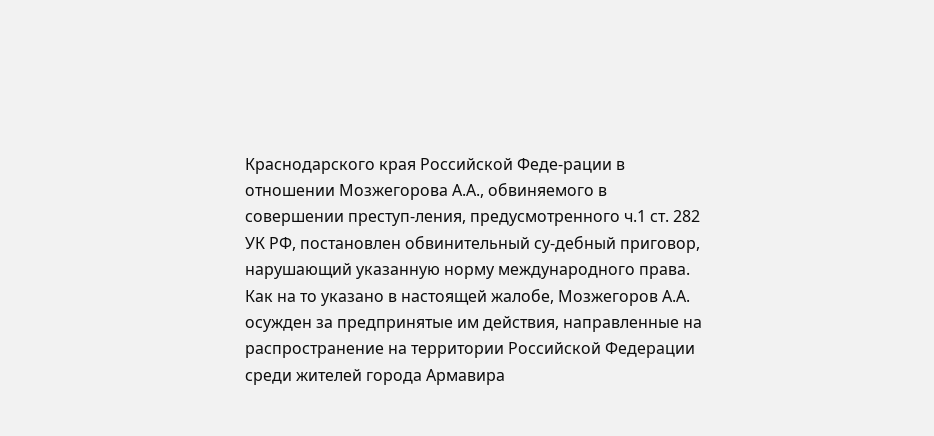Краснодарского края Российской Феде-рации в отношении Мозжегорова А.А., обвиняемого в совершении преступ-ления, предусмотренного ч.1 ст. 282 УК РФ, постановлен обвинительный су-дебный приговор, нарушающий указанную норму международного права.
Как на то указано в настоящей жалобе, Мозжегоров А.А. осужден за предпринятые им действия, направленные на распространение на территории Российской Федерации среди жителей города Армавира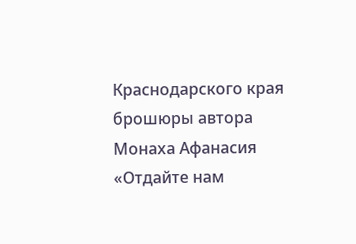Краснодарского края брошюры автора Монаха Афанасия «Отдайте нам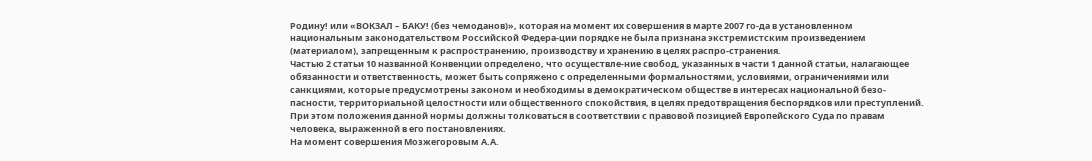Родину! или «ВОКЗАЛ – БАКУ! (без чемоданов)», которая на момент их совершения в марте 2007 го-да в установленном национальным законодательством Российской Федера-ции порядке не была признана экстремистским произведением (материалом), запрещенным к распространению, производству и хранению в целях распро-странения.
Частью 2 статьи 10 названной Конвенции определено, что осуществле-ние свобод, указанных в части 1 данной статьи, налагающее обязанности и ответственность, может быть сопряжено с определенными формальностями, условиями, ограничениями или санкциями, которые предусмотрены законом и необходимы в демократическом обществе в интересах национальной безо-пасности, территориальной целостности или общественного спокойствия, в целях предотвращения беспорядков или преступлений.
При этом положения данной нормы должны толковаться в соответствии с правовой позицией Европейского Суда по правам человека, выраженной в его постановлениях.
На момент совершения Мозжегоровым А.А.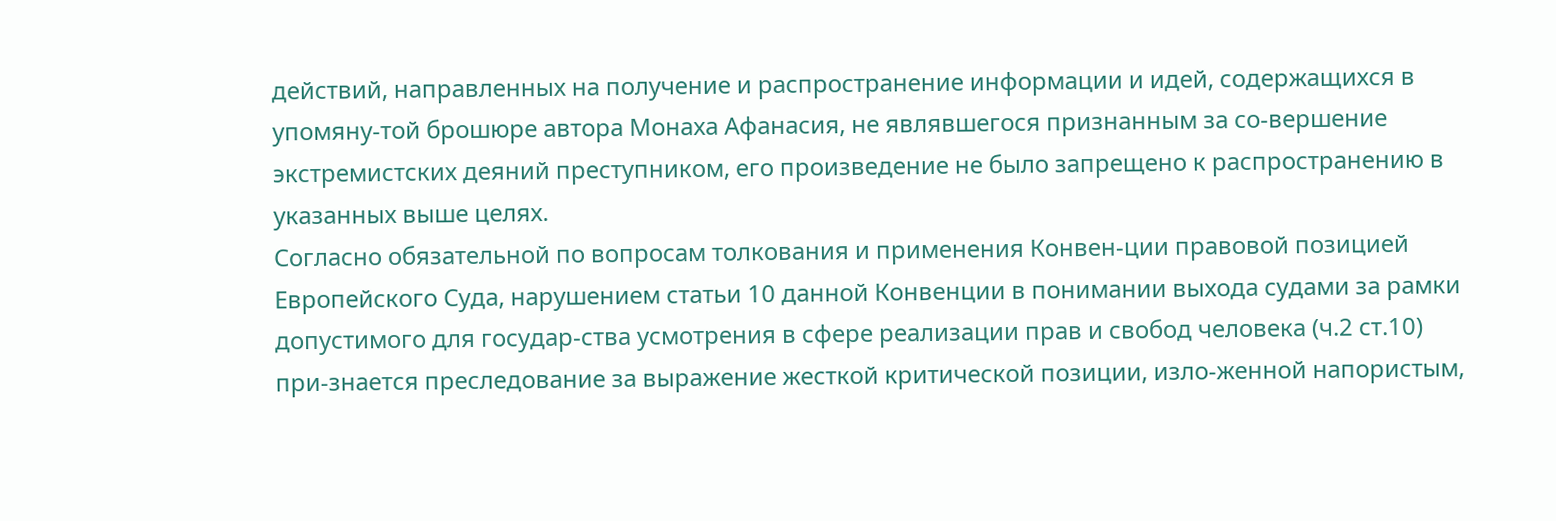действий, направленных на получение и распространение информации и идей, содержащихся в упомяну-той брошюре автора Монаха Афанасия, не являвшегося признанным за со-вершение экстремистских деяний преступником, его произведение не было запрещено к распространению в указанных выше целях.
Согласно обязательной по вопросам толкования и применения Конвен-ции правовой позицией Европейского Суда, нарушением статьи 10 данной Конвенции в понимании выхода судами за рамки допустимого для государ-ства усмотрения в сфере реализации прав и свобод человека (ч.2 ст.10) при-знается преследование за выражение жесткой критической позиции, изло-женной напористым,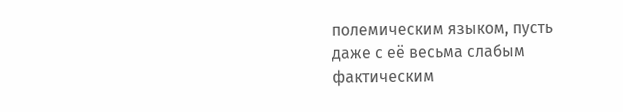полемическим языком, пусть даже с её весьма слабым фактическим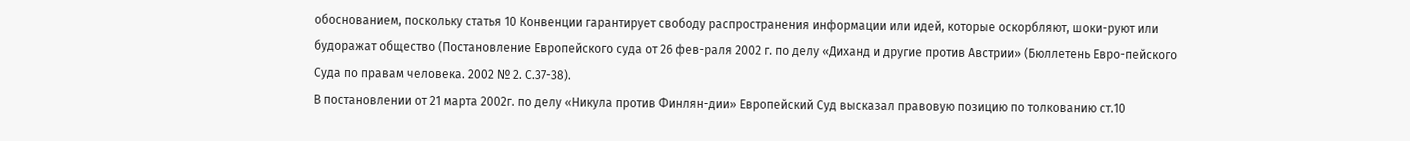обоснованием, поскольку статья 10 Конвенции гарантирует свободу распространения информации или идей, которые оскорбляют, шоки-руют или будоражат общество (Постановление Европейского суда от 26 фев-раля 2002 г. по делу «Диханд и другие против Австрии» (Бюллетень Евро-пейского Суда по правам человека. 2002 № 2. С.37-38).
В постановлении от 21 марта 2002г. по делу «Никула против Финлян-дии» Европейский Суд высказал правовую позицию по толкованию ст.10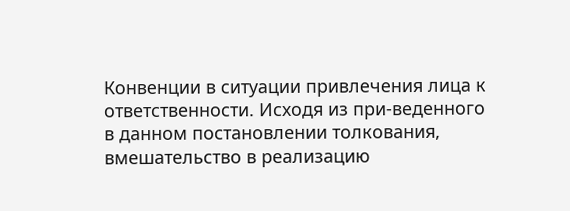Конвенции в ситуации привлечения лица к ответственности. Исходя из при-веденного в данном постановлении толкования, вмешательство в реализацию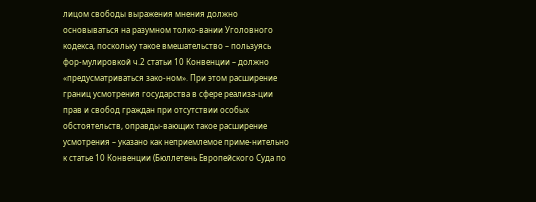лицом свободы выражения мнения должно основываться на разумном толко-вании Уголовного кодекса, поскольку такое вмешательство – пользуясь фор-мулировкой ч.2 статьи 10 Конвенции – должно «предусматриваться зако-ном». При этом расширение границ усмотрения государства в сфере реализа-ции прав и свобод граждан при отсутствии особых обстоятельств, оправды-вающих такое расширение усмотрения – указано как неприемлемое приме-нительно к статье 10 Конвенции (Бюллетень Европейского Суда по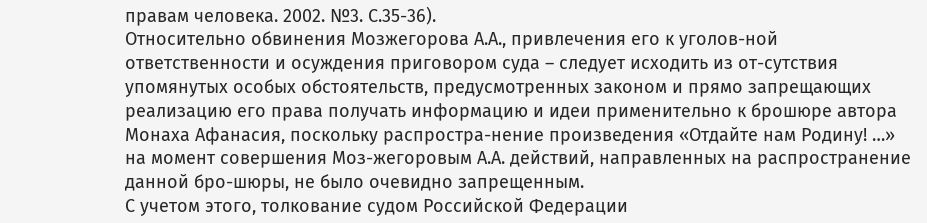правам человека. 2002. №3. С.35-36).
Относительно обвинения Мозжегорова А.А., привлечения его к уголов-ной ответственности и осуждения приговором суда – следует исходить из от-сутствия упомянутых особых обстоятельств, предусмотренных законом и прямо запрещающих реализацию его права получать информацию и идеи применительно к брошюре автора Монаха Афанасия, поскольку распростра-нение произведения «Отдайте нам Родину! …» на момент совершения Моз-жегоровым А.А. действий, направленных на распространение данной бро-шюры, не было очевидно запрещенным.
С учетом этого, толкование судом Российской Федерации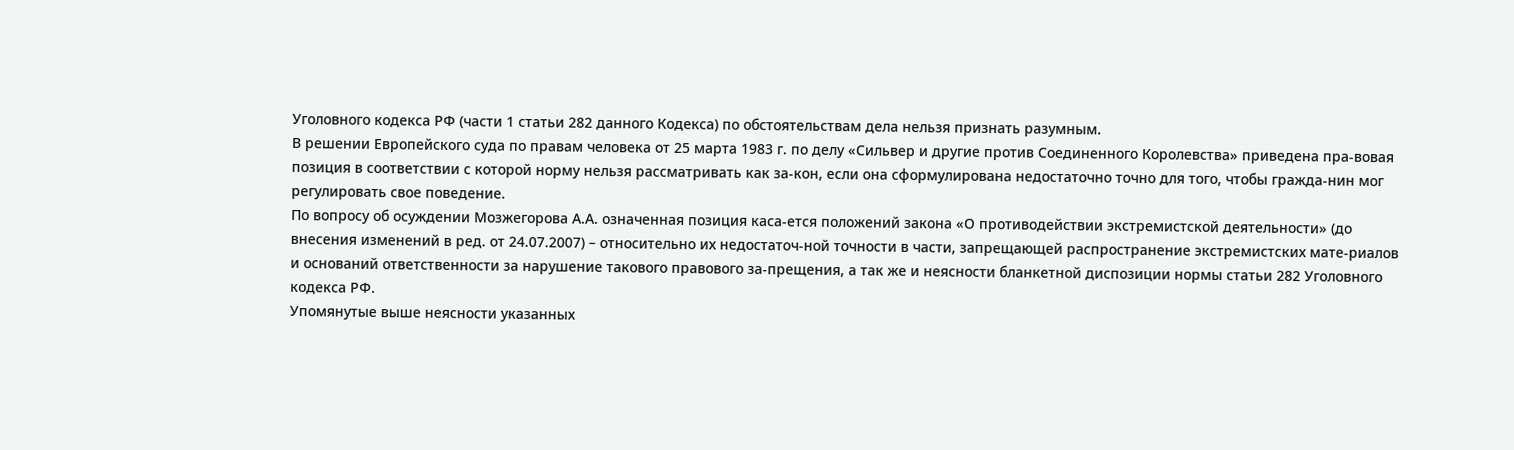Уголовного кодекса РФ (части 1 статьи 282 данного Кодекса) по обстоятельствам дела нельзя признать разумным.
В решении Европейского суда по правам человека от 25 марта 1983 г. по делу «Сильвер и другие против Соединенного Королевства» приведена пра-вовая позиция в соответствии с которой норму нельзя рассматривать как за-кон, если она сформулирована недостаточно точно для того, чтобы гражда-нин мог регулировать свое поведение.
По вопросу об осуждении Мозжегорова А.А. означенная позиция каса-ется положений закона «О противодействии экстремистской деятельности» (до внесения изменений в ред. от 24.07.2007) – относительно их недостаточ-ной точности в части, запрещающей распространение экстремистских мате-риалов и оснований ответственности за нарушение такового правового за-прещения, а так же и неясности бланкетной диспозиции нормы статьи 282 Уголовного кодекса РФ.
Упомянутые выше неясности указанных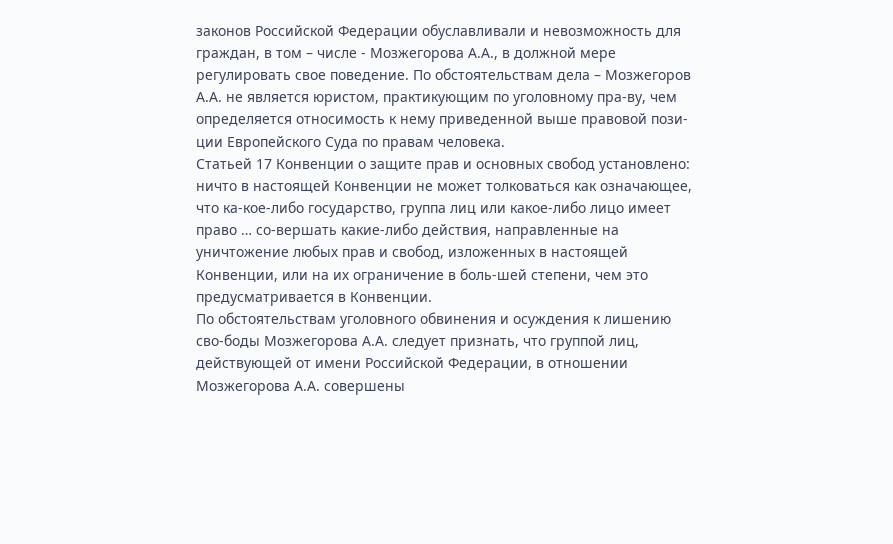законов Российской Федерации обуславливали и невозможность для граждан, в том – числе - Мозжегорова А.А., в должной мере регулировать свое поведение. По обстоятельствам дела – Мозжегоров А.А. не является юристом, практикующим по уголовному пра-ву, чем определяется относимость к нему приведенной выше правовой пози-ции Европейского Суда по правам человека.
Статьей 17 Конвенции о защите прав и основных свобод установлено: ничто в настоящей Конвенции не может толковаться как означающее, что ка-кое-либо государство, группа лиц или какое-либо лицо имеет право … со-вершать какие-либо действия, направленные на уничтожение любых прав и свобод, изложенных в настоящей Конвенции, или на их ограничение в боль-шей степени, чем это предусматривается в Конвенции.
По обстоятельствам уголовного обвинения и осуждения к лишению сво-боды Мозжегорова А.А. следует признать, что группой лиц, действующей от имени Российской Федерации, в отношении Мозжегорова А.А. совершены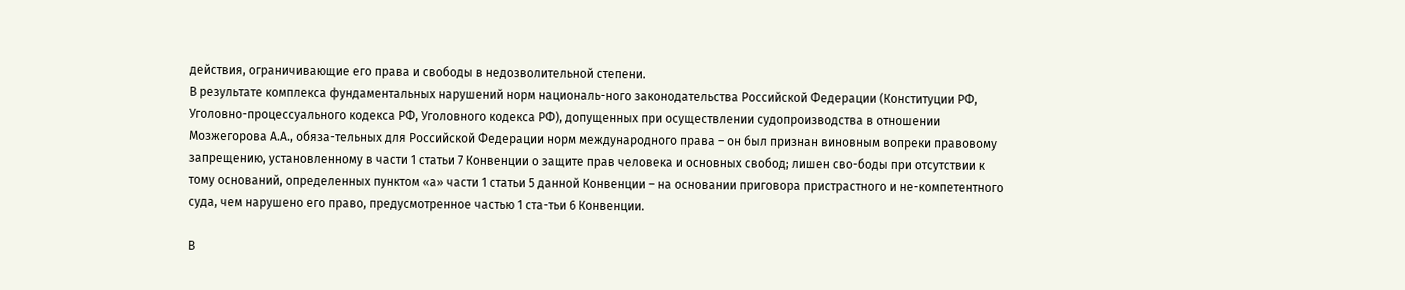действия, ограничивающие его права и свободы в недозволительной степени.
В результате комплекса фундаментальных нарушений норм националь-ного законодательства Российской Федерации (Конституции РФ, Уголовно-процессуального кодекса РФ, Уголовного кодекса РФ), допущенных при осуществлении судопроизводства в отношении Мозжегорова А.А., обяза-тельных для Российской Федерации норм международного права – он был признан виновным вопреки правовому запрещению, установленному в части 1 статьи 7 Конвенции о защите прав человека и основных свобод; лишен сво-боды при отсутствии к тому оснований, определенных пунктом «а» части 1 статьи 5 данной Конвенции – на основании приговора пристрастного и не-компетентного суда, чем нарушено его право, предусмотренное частью 1 ста-тьи 6 Конвенции.

В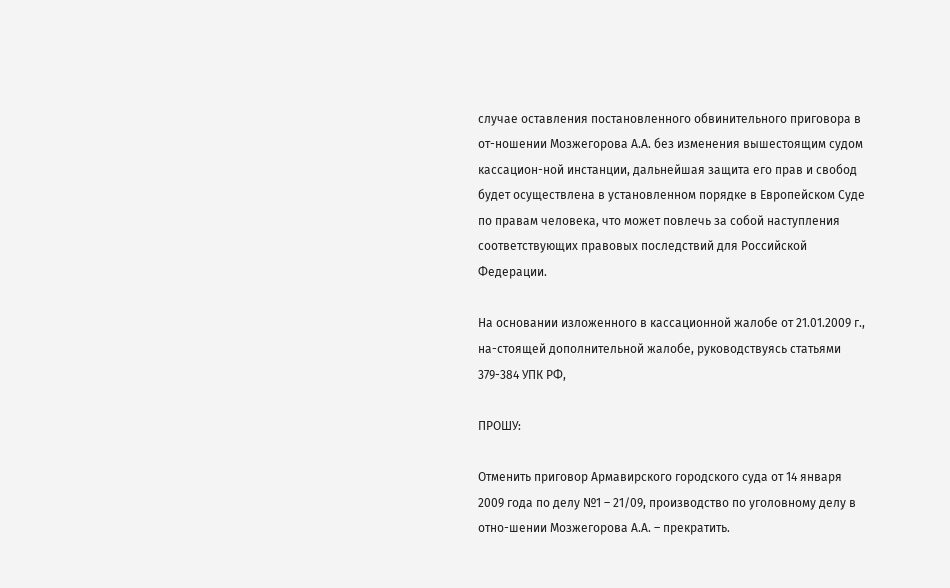случае оставления постановленного обвинительного приговора в от-ношении Мозжегорова А.А. без изменения вышестоящим судом кассацион-ной инстанции, дальнейшая защита его прав и свобод будет осуществлена в установленном порядке в Европейском Суде по правам человека, что может повлечь за собой наступления соответствующих правовых последствий для Российской Федерации.

На основании изложенного в кассационной жалобе от 21.01.2009 г., на-стоящей дополнительной жалобе, руководствуясь статьями 379-384 УПК РФ,

ПРОШУ:

Отменить приговор Армавирского городского суда от 14 января 2009 года по делу №1 – 21/09, производство по уголовному делу в отно-шении Мозжегорова А.А. – прекратить.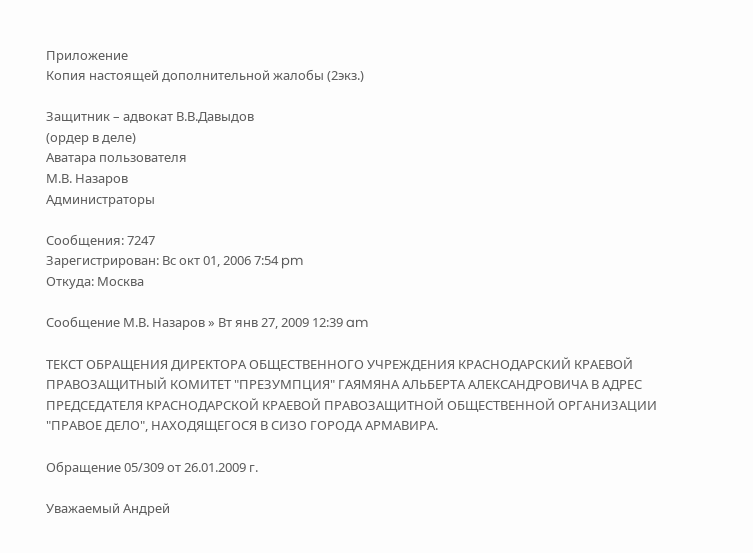Приложение
Копия настоящей дополнительной жалобы (2экз.)

Защитник – адвокат В.В.Давыдов
(ордер в деле)
Аватара пользователя
М.В. Назаров
Администраторы

Сообщения: 7247
Зарегистрирован: Вс окт 01, 2006 7:54 pm
Откуда: Москва

Сообщение М.В. Назаров » Вт янв 27, 2009 12:39 am

ТЕКСТ ОБРАЩЕНИЯ ДИРЕКТОРА ОБЩЕСТВЕННОГО УЧРЕЖДЕНИЯ КРАСНОДАРСКИЙ КРАЕВОЙ ПРАВОЗАЩИТНЫЙ КОМИТЕТ "ПРЕЗУМПЦИЯ" ГАЯМЯНА АЛЬБЕРТА АЛЕКСАНДРОВИЧА В АДРЕС ПРЕДСЕДАТЕЛЯ КРАСНОДАРСКОЙ КРАЕВОЙ ПРАВОЗАЩИТНОЙ ОБЩЕСТВЕННОЙ ОРГАНИЗАЦИИ "ПРАВОЕ ДЕЛО", НАХОДЯЩЕГОСЯ В СИЗО ГОРОДА АРМАВИРА.

Обращение 05/309 от 26.01.2009 г.

Уважаемый Андрей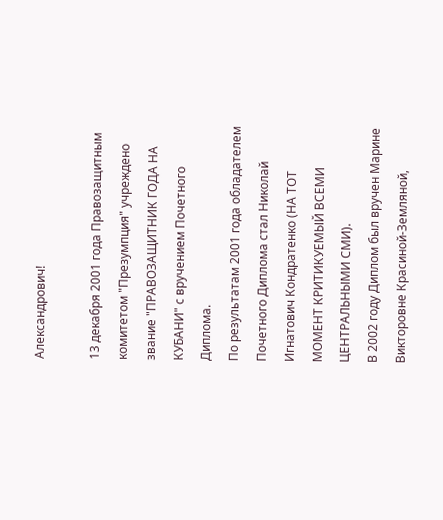Александрович!

13 декабря 2001 года Правозащитным комитетом "Презумпция" учреждено звание "ПРАВОЗАЩИТНИК ГОДА НА КУБАНИ" с вручением Почетного Диплома.
По результатам 2001 года обладателем Почетного Диплома стал Николай Игнатович Кондратенко (НА ТОТ МОМЕНТ КРИТИКУЕМЫЙ ВСЕМИ ЦЕНТРАЛЬНЫМИ СМИ).
В 2002 году Диплом был вручен Марине Викторовне Красиной-Земляной,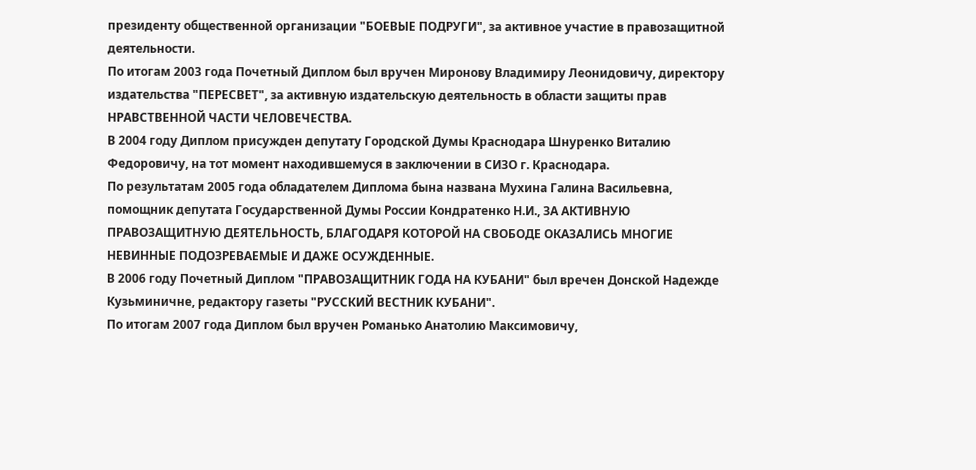президенту общественной организации "БОЕВЫЕ ПОДРУГИ", за активное участие в правозащитной деятельности.
По итогам 2003 года Почетный Диплом был вручен Миронову Владимиру Леонидовичу, директору издательства "ПЕРЕСВЕТ", за активную издательскую деятельность в области защиты прав НРАВСТВЕННОЙ ЧАСТИ ЧЕЛОВЕЧЕСТВА.
В 2004 году Диплом присужден депутату Городской Думы Краснодара Шнуренко Виталию Федоровичу, на тот момент находившемуся в заключении в СИЗО г. Краснодара.
По результатам 2005 года обладателем Диплома бына названа Мухина Галина Васильевна, помощник депутата Государственной Думы России Кондратенко Н.И., ЗА АКТИВНУЮ ПРАВОЗАЩИТНУЮ ДЕЯТЕЛЬНОСТЬ, БЛАГОДАРЯ КОТОРОЙ НА СВОБОДЕ ОКАЗАЛИСЬ МНОГИЕ НЕВИННЫЕ ПОДОЗРЕВАЕМЫЕ И ДАЖЕ ОСУЖДЕННЫЕ.
В 2006 году Почетный Диплом "ПРАВОЗАЩИТНИК ГОДА НА КУБАНИ" был вречен Донской Надежде Кузьминичне, редактору газеты "РУССКИЙ ВЕСТНИК КУБАНИ".
По итогам 2007 года Диплом был вручен Романько Анатолию Максимовичу,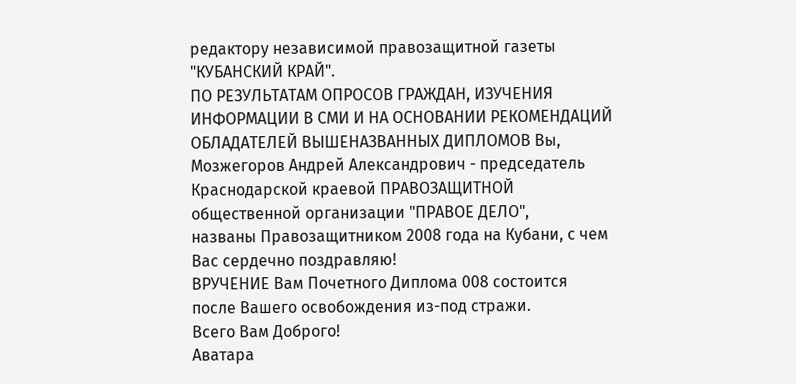редактору независимой правозащитной газеты "КУБАНСКИЙ КРАЙ".
ПО РЕЗУЛЬТАТАМ ОПРОСОВ ГРАЖДАН, ИЗУЧЕНИЯ ИНФОРМАЦИИ В СМИ И НА ОСНОВАНИИ РЕКОМЕНДАЦИЙ ОБЛАДАТЕЛЕЙ ВЫШЕНАЗВАННЫХ ДИПЛОМОВ Вы, Мозжегоров Андрей Александрович - председатель Краснодарской краевой ПРАВОЗАЩИТНОЙ общественной организации "ПРАВОЕ ДЕЛО",
названы Правозащитником 2008 года на Кубани, с чем Вас сердечно поздравляю!
ВРУЧЕНИЕ Вам Почетного Диплома 008 состоится после Вашего освобождения из-под стражи.
Всего Вам Доброго!
Аватара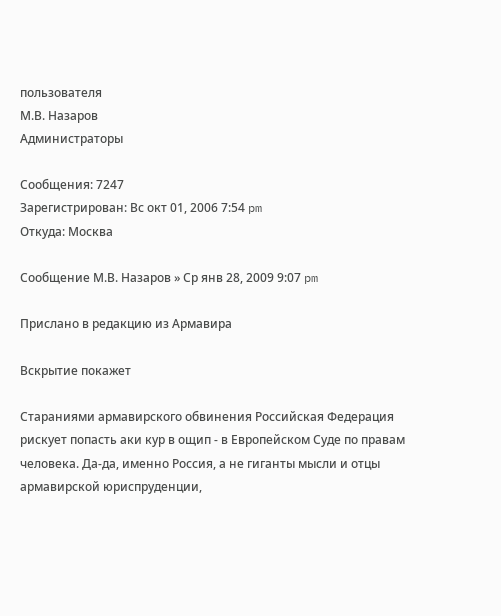пользователя
М.В. Назаров
Администраторы

Сообщения: 7247
Зарегистрирован: Вс окт 01, 2006 7:54 pm
Откуда: Москва

Сообщение М.В. Назаров » Ср янв 28, 2009 9:07 pm

Прислано в редакцию из Армавира

Вскрытие покажет

Стараниями армавирского обвинения Российская Федерация рискует попасть аки кур в ощип - в Европейском Суде по правам человека. Да-да, именно Россия, а не гиганты мысли и отцы армавирской юриспруденции,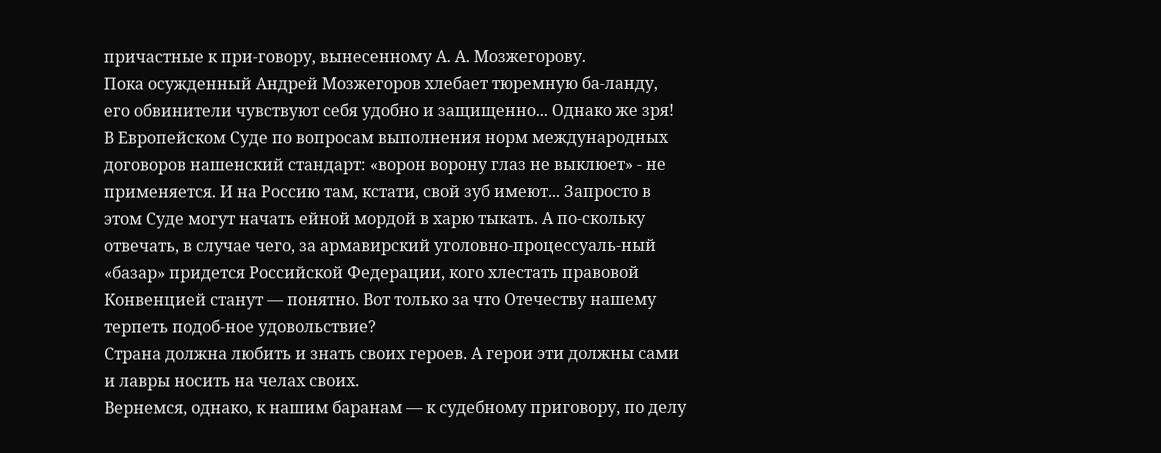причастные к при-говору, вынесенному А. А. Мозжегорову.
Пока осужденный Андрей Мозжегоров хлебает тюремную ба-ланду, его обвинители чувствуют себя удобно и защищенно... Однако же зря!
В Европейском Суде по вопросам выполнения норм международных договоров нашенский стандарт: «ворон ворону глаз не выклюет» - не применяется. И на Россию там, кстати, свой зуб имеют... Запросто в этом Суде могут начать ейной мордой в харю тыкать. А по-скольку отвечать, в случае чего, за армавирский уголовно-процессуаль-ный «базар» придется Российской Федерации, кого хлестать правовой Конвенцией станут — понятно. Вот только за что Отечеству нашему терпеть подоб-ное удовольствие?
Страна должна любить и знать своих героев. А герои эти должны сами и лавры носить на челах своих.
Вернемся, однако, к нашим баранам — к судебному приговору, по делу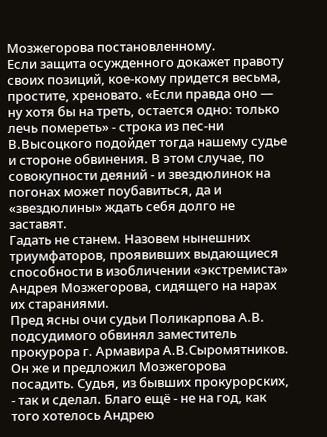Мозжегорова постановленному.
Если защита осужденного докажет правоту своих позиций, кое-кому придется весьма, простите, хреновато. «Если правда оно — ну хотя бы на треть, остается одно: только лечь помереть» - строка из пес-ни В.Высоцкого подойдет тогда нашему судье и стороне обвинения. В этом случае, по совокупности деяний - и звездюлинок на погонах может поубавиться, да и «звездюлины» ждать себя долго не заставят.
Гадать не станем. Назовем нынешних триумфаторов, проявивших выдающиеся способности в изобличении «экстремиста» Андрея Мозжегорова, сидящего на нарах их стараниями.
Пред ясны очи судьи Поликарпова А.В. подсудимого обвинял заместитель прокурора г. Армавира А.В.Сыромятников. Он же и предложил Мозжегорова посадить. Судья, из бывших прокурорских, - так и сделал. Благо ещё - не на год, как того хотелось Андрею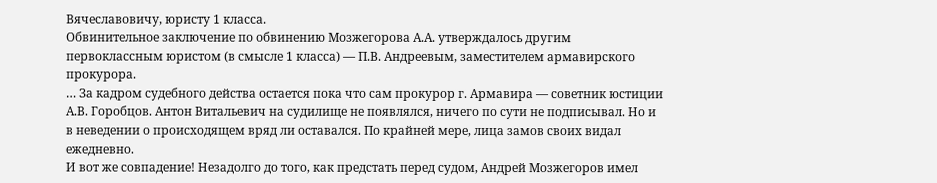Вячеславовичу, юристу 1 класса.
Обвинительное заключение по обвинению Мозжегорова А.А. утверждалось другим первоклассным юристом (в смысле 1 класса) — П.В. Андреевым, заместителем армавирского прокурора.
… За кадром судебного действа остается пока что сам прокурор г. Армавира — советник юстиции А.В. Горобцов. Антон Витальевич на судилище не появлялся, ничего по сути не подписывал. Но и в неведении о происходящем вряд ли оставался. По крайней мере, лица замов своих видал ежедневно.
И вот же совпадение! Незадолго до того, как предстать перед судом, Андрей Мозжегоров имел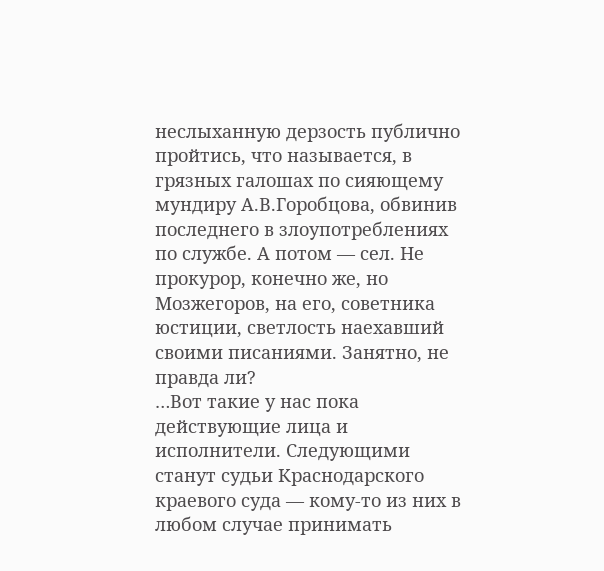неслыханную дерзость публично пройтись, что называется, в грязных галошах по сияющему мундиру А.В.Горобцова, обвинив последнего в злоупотреблениях по службе. А потом — сел. Не прокурор, конечно же, но Мозжегоров, на его, советника юстиции, светлость наехавший своими писаниями. Занятно, не правда ли?
…Вот такие у нас пока действующие лица и исполнители. Следующими станут судьи Краснодарского краевого суда — кому-то из них в любом случае принимать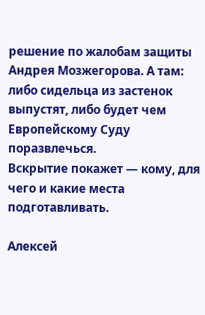решение по жалобам защиты Андрея Мозжегорова. А там: либо сидельца из застенок выпустят, либо будет чем Европейскому Суду поразвлечься.
Вскрытие покажет — кому, для чего и какие места подготавливать.

Алексей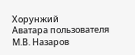Хорунжий
Аватара пользователя
М.В. Назаров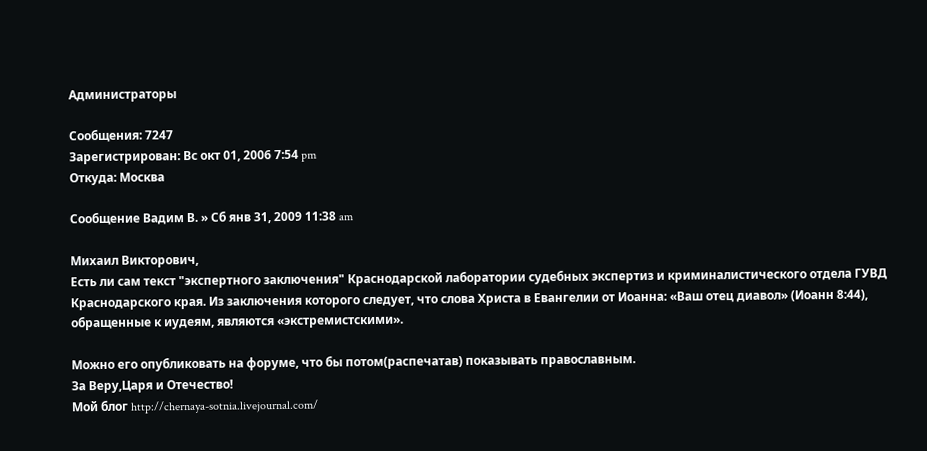Администраторы

Сообщения: 7247
Зарегистрирован: Вс окт 01, 2006 7:54 pm
Откуда: Москва

Сообщение Вадим В. » Сб янв 31, 2009 11:38 am

Михаил Викторович,
Есть ли сам текст "экспертного заключения" Краснодарской лаборатории судебных экспертиз и криминалистического отдела ГУВД Краснодарского края. Из заключения которого следует, что слова Христа в Евангелии от Иоанна: «Ваш отец диавол» (Иоанн 8:44), обращенные к иудеям, являются «экстремистскими».

Можно его опубликовать на форуме, что бы потом(распечатав) показывать православным.
За Веру,Царя и Отечество!
Мой блог http://chernaya-sotnia.livejournal.com/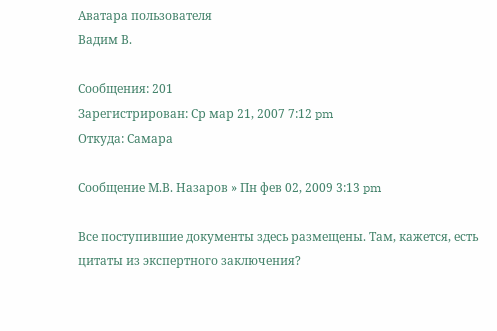Аватара пользователя
Вадим В.

Сообщения: 201
Зарегистрирован: Ср мар 21, 2007 7:12 pm
Откуда: Самара

Сообщение М.В. Назаров » Пн фев 02, 2009 3:13 pm

Все поступившие документы здесь размещены. Там, кажется, есть цитаты из экспертного заключения?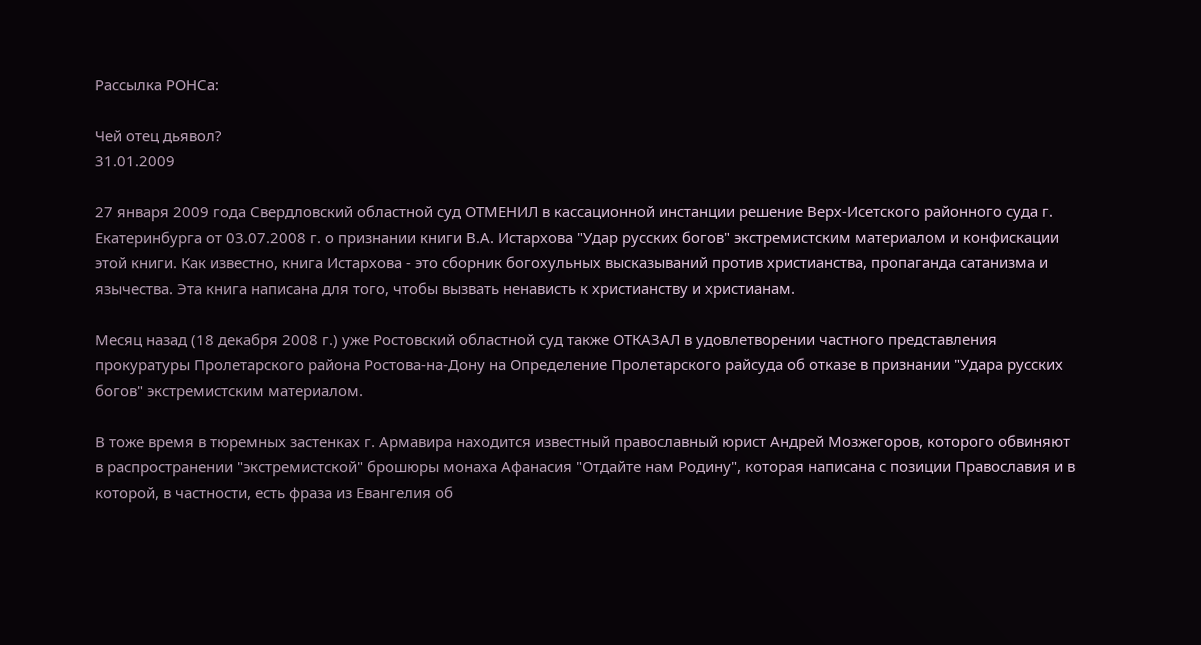Рассылка РОНСа:

Чей отец дьявол?
31.01.2009

27 января 2009 года Свердловский областной суд ОТМЕНИЛ в кассационной инстанции решение Верх-Исетского районного суда г. Екатеринбурга от 03.07.2008 г. о признании книги В.А. Истархова "Удар русских богов" экстремистским материалом и конфискации этой книги. Как известно, книга Истархова - это сборник богохульных высказываний против христианства, пропаганда сатанизма и язычества. Эта книга написана для того, чтобы вызвать ненависть к христианству и христианам.

Месяц назад (18 декабря 2008 г.) уже Ростовский областной суд также ОТКАЗАЛ в удовлетворении частного представления прокуратуры Пролетарского района Ростова-на-Дону на Определение Пролетарского райсуда об отказе в признании "Удара русских богов" экстремистским материалом.

В тоже время в тюремных застенках г. Армавира находится известный православный юрист Андрей Мозжегоров, которого обвиняют в распространении "экстремистской" брошюры монаха Афанасия "Отдайте нам Родину", которая написана с позиции Православия и в которой, в частности, есть фраза из Евангелия об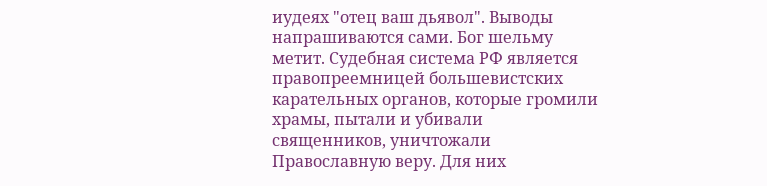иудеях "отец ваш дьявол". Выводы напрашиваются сами. Бог шельму метит. Судебная система РФ является правопреемницей большевистских карательных органов, которые громили храмы, пытали и убивали священников, уничтожали Православную веру. Для них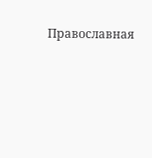Православная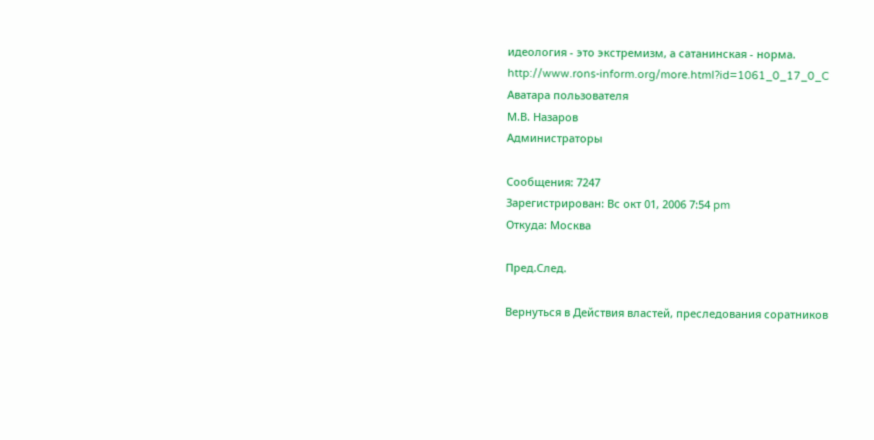идеология - это экстремизм, а сатанинская - норма.
http://www.rons-inform.org/more.html?id=1061_0_17_0_C
Аватара пользователя
М.В. Назаров
Администраторы

Сообщения: 7247
Зарегистрирован: Вс окт 01, 2006 7:54 pm
Откуда: Москва

Пред.След.

Вернуться в Действия властей, преследования соратников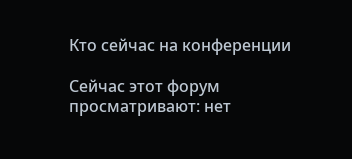Кто сейчас на конференции

Сейчас этот форум просматривают: нет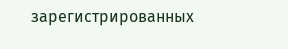зарегистрированных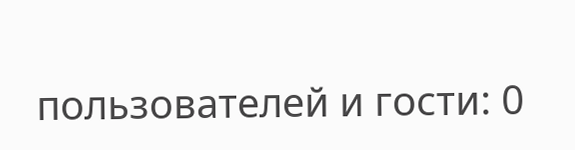пользователей и гости: 0